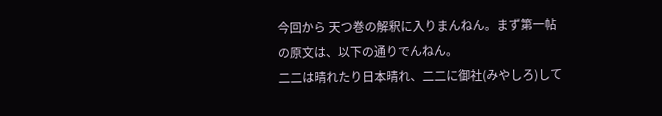今回から 天つ巻の解釈に入りまんねん。まず第一帖の原文は、以下の通りでんねん。
二二は晴れたり日本晴れ、二二に御社(みやしろ)して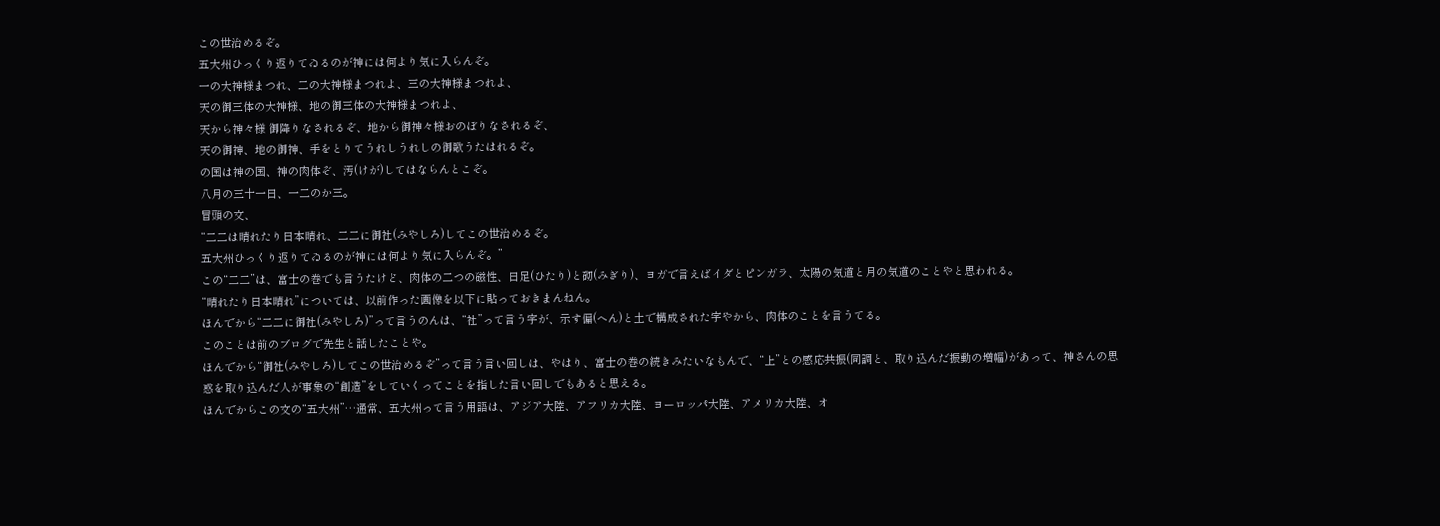この世治めるぞ。
五大州ひっくり返りてゐるのが神には何より気に入らんぞ。
一の大神様まつれ、二の大神様まつれよ、三の大神様まつれよ、
天の御三体の大神様、地の御三体の大神様まつれよ、
天から神々様 御降りなされるぞ、地から御神々様おのぼりなされるぞ、
天の御神、地の御神、手をとりてうれしうれしの御歌うたはれるぞ。
の国は神の国、神の肉体ぞ、汚(けが)してはならんとこぞ。
八月の三十一日、一二のか三。
冒頭の文、
“二二は晴れたり日本晴れ、二二に御社(みやしろ)してこの世治めるぞ。
五大州ひっくり返りてゐるのが神には何より気に入らんぞ。”
この“二二”は、富士の巻でも言うたけど、肉体の二つの磁性、日足(ひたり)と砌(みぎり)、ヨガで言えばイダとピンガラ、太陽の気道と月の気道のことやと思われる。
“晴れたり日本晴れ”については、以前作った画像を以下に貼っておきまんねん。
ほんでから“二二に御社(みやしろ)”って言うのんは、“社”って言う字が、示す偏(へん)と土で構成された字やから、肉体のことを言うてる。
このことは前のブログで先生と話したことや。
ほんでから“御社(みやしろ)してこの世治めるぞ”って言う言い回しは、やはり、富士の巻の続きみたいなもんで、“上”との感応共振(同調と、取り込んだ振動の増幅)があって、神さんの思惑を取り込んだ人が事象の“創造”をしていくってことを指した言い回しでもあると思える。
ほんでからこの文の“五大州”…通常、五大州って言う用語は、アジア大陸、アフリカ大陸、ヨーロッパ大陸、アメリカ大陸、オ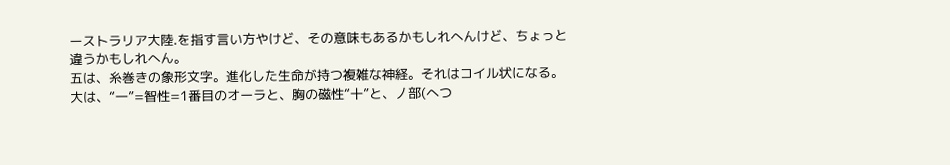ーストラリア大陸.を指す言い方やけど、その意味もあるかもしれへんけど、ちょっと違うかもしれへん。
五は、糸巻きの象形文字。進化した生命が持つ複雑な神経。それはコイル状になる。
大は、“一”=智性=1番目のオーラと、胸の磁性“十”と、丿部(へつ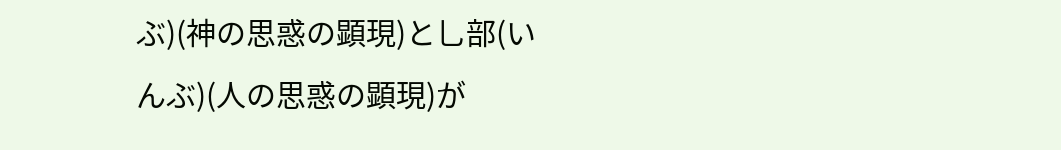ぶ)(神の思惑の顕現)と乚部(いんぶ)(人の思惑の顕現)が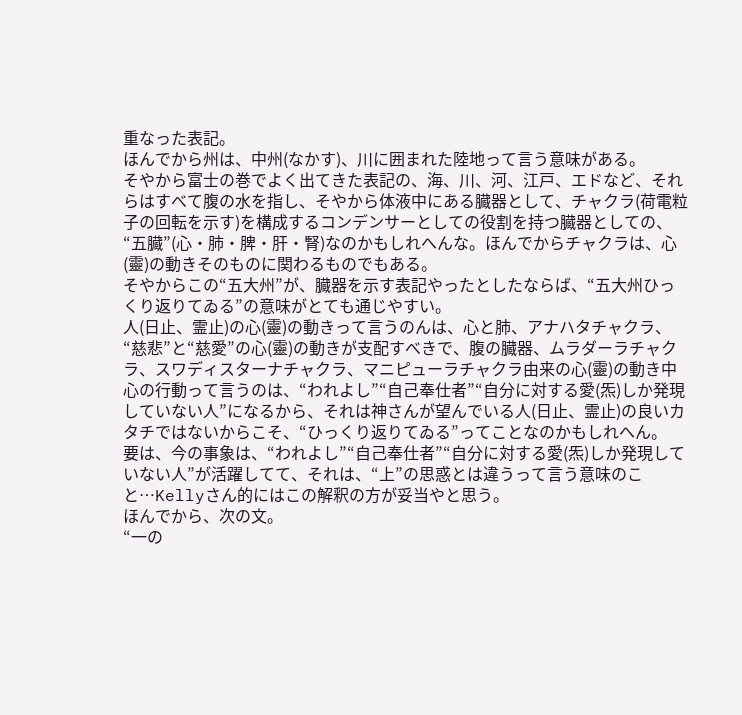重なった表記。
ほんでから州は、中州(なかす)、川に囲まれた陸地って言う意味がある。
そやから富士の巻でよく出てきた表記の、海、川、河、江戸、エドなど、それらはすべて腹の水を指し、そやから体液中にある臓器として、チャクラ(荷電粒子の回転を示す)を構成するコンデンサーとしての役割を持つ臓器としての、“五臓”(心・肺・脾・肝・腎)なのかもしれへんな。ほんでからチャクラは、心(靈)の動きそのものに関わるものでもある。
そやからこの“五大州”が、臓器を示す表記やったとしたならば、“五大州ひっくり返りてゐる”の意味がとても通じやすい。
人(日止、霊止)の心(靈)の動きって言うのんは、心と肺、アナハタチャクラ、“慈悲”と“慈愛”の心(靈)の動きが支配すべきで、腹の臓器、ムラダーラチャクラ、スワディスターナチャクラ、マニピューラチャクラ由来の心(靈)の動き中心の行動って言うのは、“われよし”“自己奉仕者”“自分に対する愛(炁)しか発現していない人”になるから、それは神さんが望んでいる人(日止、霊止)の良いカタチではないからこそ、“ひっくり返りてゐる”ってことなのかもしれへん。
要は、今の事象は、“われよし”“自己奉仕者”“自分に対する愛(炁)しか発現していない人”が活躍してて、それは、“上”の思惑とは違うって言う意味のこと…Kellyさん的にはこの解釈の方が妥当やと思う。
ほんでから、次の文。
“一の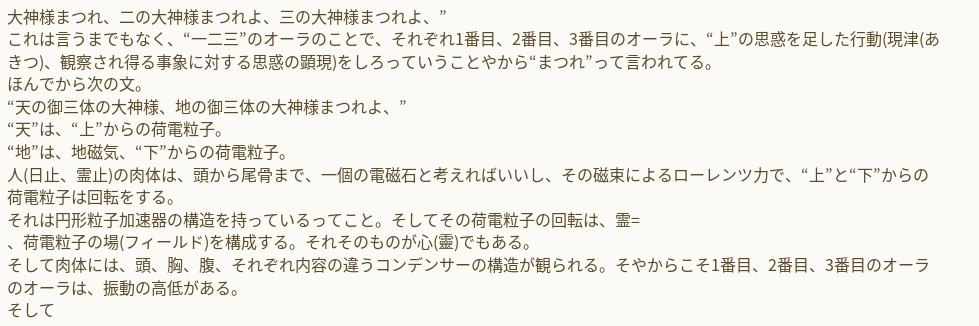大神様まつれ、二の大神様まつれよ、三の大神様まつれよ、”
これは言うまでもなく、“一二三”のオーラのことで、それぞれ1番目、2番目、3番目のオーラに、“上”の思惑を足した行動(現津(あきつ)、観察され得る事象に対する思惑の顕現)をしろっていうことやから“まつれ”って言われてる。
ほんでから次の文。
“天の御三体の大神様、地の御三体の大神様まつれよ、”
“天”は、“上”からの荷電粒子。
“地”は、地磁気、“下”からの荷電粒子。
人(日止、霊止)の肉体は、頭から尾骨まで、一個の電磁石と考えればいいし、その磁束によるローレンツ力で、“上”と“下”からの荷電粒子は回転をする。
それは円形粒子加速器の構造を持っているってこと。そしてその荷電粒子の回転は、霊=
、荷電粒子の場(フィールド)を構成する。それそのものが心(靈)でもある。
そして肉体には、頭、胸、腹、それぞれ内容の違うコンデンサーの構造が観られる。そやからこそ1番目、2番目、3番目のオーラのオーラは、振動の高低がある。
そして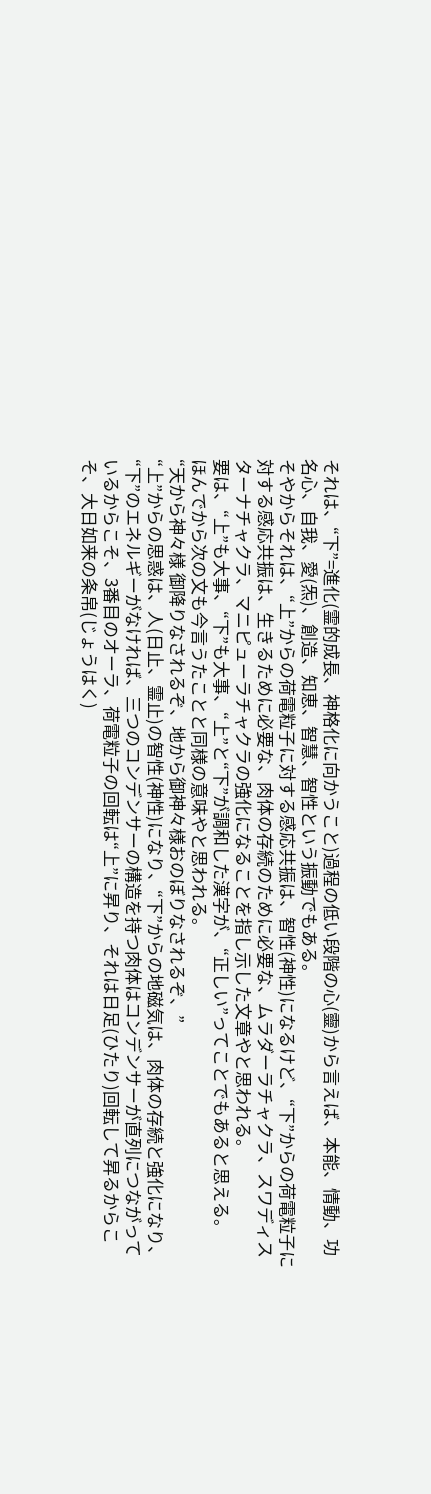それは、“下”=進化(霊的成長、神格化に向かうこと)過程の低い段階の心(靈)から言えば、本能、情動、功名心、自我、愛(炁)、創造、知恵、智慧、智性という振動でもある。
そやからそれは、“上”からの荷電粒子に対する感応共振は、智性(神性)になるけど、“下”からの荷電粒子に対する感応共振は、生きるために必要な、肉体の存続のために必要な、ムラダーラチャクラ、スワディスターナチャクラ、マニピューラチャクラの強化になることを指し示した文章やと思われる。
要は、“上”も大事、“下”も大事、“上”と“下”が調和した漢字が、“正しい”ってことでもあると思える。
ほんでから次の文も今言うたことと同様の意味やと思われる。
“天から神々様 御降りなされるぞ、地から御神々様おのぼりなされるぞ、”
“上”からの思惑は、人(日止、霊止)の智性(神性)になり、“下”からの地磁気は、肉体の存続と強化になり、“下”のエネルギーがなければ、三つのコンデンサーの構造を持つ肉体はコンデンサーが直列につながっているからこそ、3番目のオーラ、荷電粒子の回転は“上”に昇り、それは日足(ひたり)回転して昇るからこそ、大日如来の条帛(じょうはく)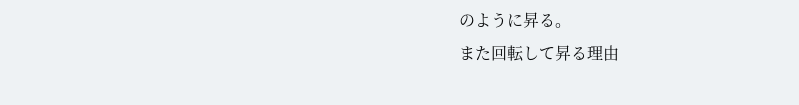のように昇る。
また回転して昇る理由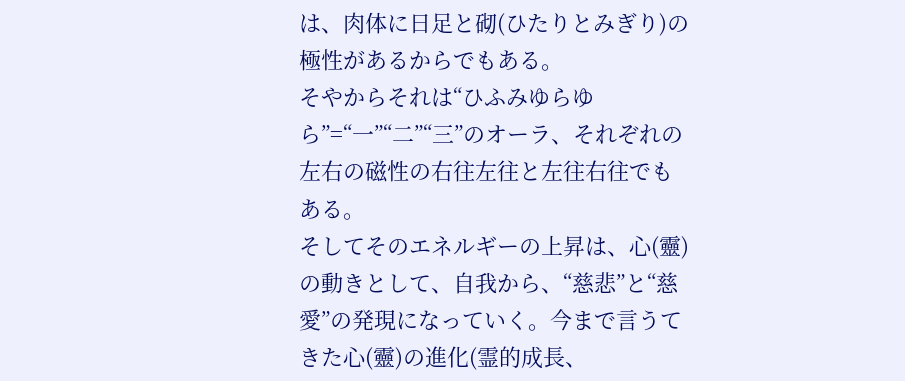は、肉体に日足と砌(ひたりとみぎり)の極性があるからでもある。
そやからそれは“ひふみゆらゆら”=“一”“二”“三”のオーラ、それぞれの左右の磁性の右往左往と左往右往でもある。
そしてそのエネルギーの上昇は、心(靈)の動きとして、自我から、“慈悲”と“慈愛”の発現になっていく。今まで言うてきた心(靈)の進化(霊的成長、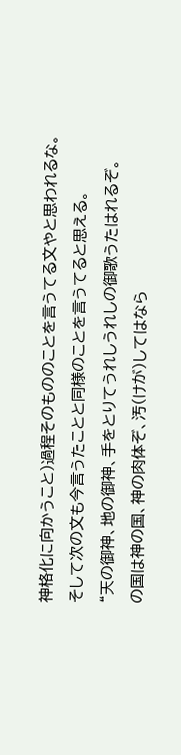神格化に向かうこと)過程そのもののことを言うてる文やと思われるな。
そして次の文も今言うたことと同様のことを言うてると思える。
“天の御神、地の御神、手をとりてうれしうれしの御歌うたはれるぞ。
の国は神の国、神の肉体ぞ、汚(けが)してはなら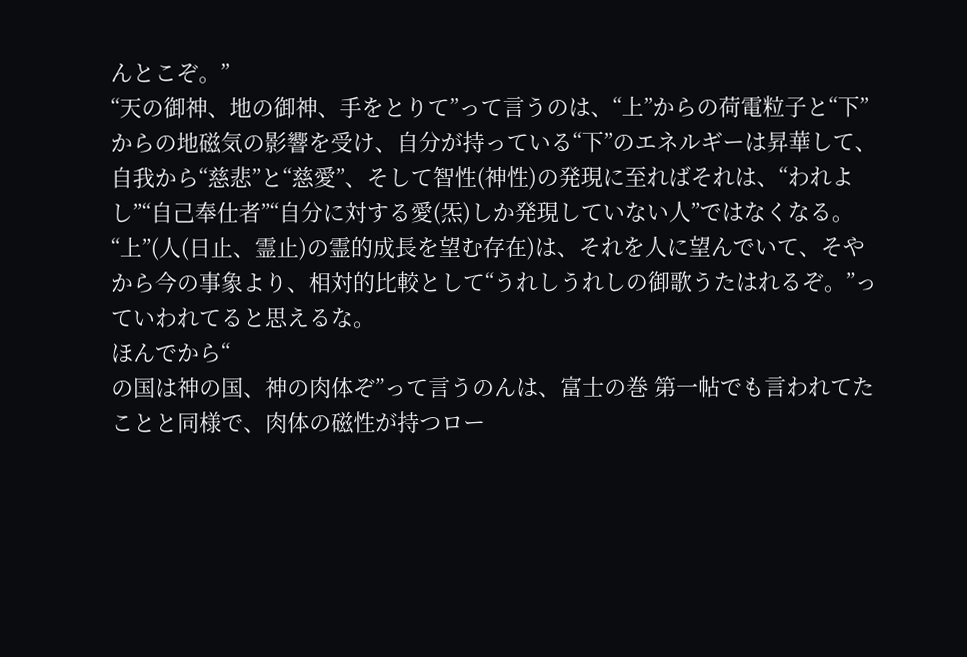んとこぞ。”
“天の御神、地の御神、手をとりて”って言うのは、“上”からの荷電粒子と“下”からの地磁気の影響を受け、自分が持っている“下”のエネルギーは昇華して、自我から“慈悲”と“慈愛”、そして智性(神性)の発現に至ればそれは、“われよし”“自己奉仕者”“自分に対する愛(炁)しか発現していない人”ではなくなる。
“上”(人(日止、霊止)の霊的成長を望む存在)は、それを人に望んでいて、そやから今の事象より、相対的比較として“うれしうれしの御歌うたはれるぞ。”っていわれてると思えるな。
ほんでから“
の国は神の国、神の肉体ぞ”って言うのんは、富士の巻 第一帖でも言われてたことと同様で、肉体の磁性が持つロー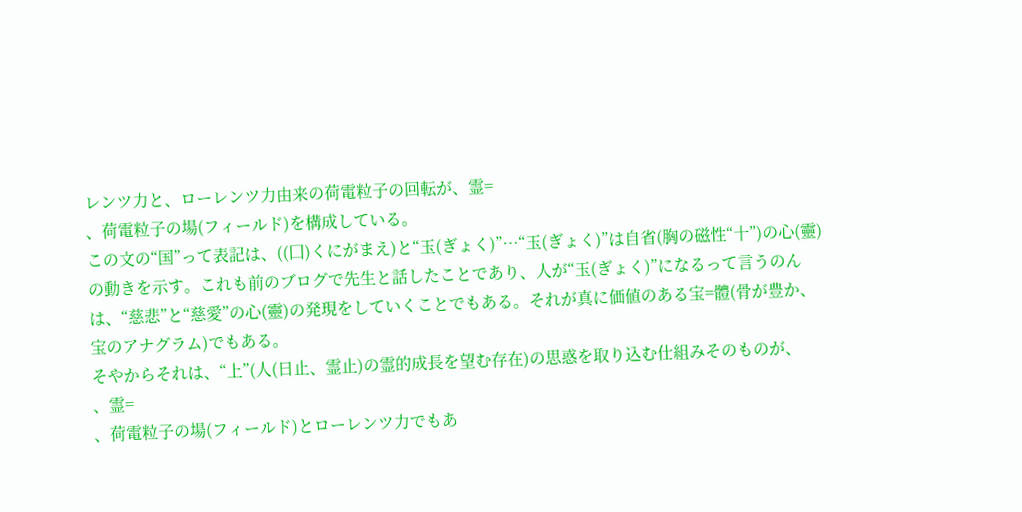レンツ力と、ローレンツ力由来の荷電粒子の回転が、霊=
、荷電粒子の場(フィールド)を構成している。
この文の“国”って表記は、((囗)くにがまえ)と“玉(ぎょく)”…“玉(ぎょく)”は自省(胸の磁性“十”)の心(靈)の動きを示す。これも前のブログで先生と話したことであり、人が“玉(ぎょく)”になるって言うのんは、“慈悲”と“慈愛”の心(靈)の発現をしていくことでもある。それが真に価値のある宝=體(骨が豊か、宝のアナグラム)でもある。
そやからそれは、“上”(人(日止、霊止)の霊的成長を望む存在)の思惑を取り込む仕組みそのものが、
、霊=
、荷電粒子の場(フィールド)とローレンツ力でもあ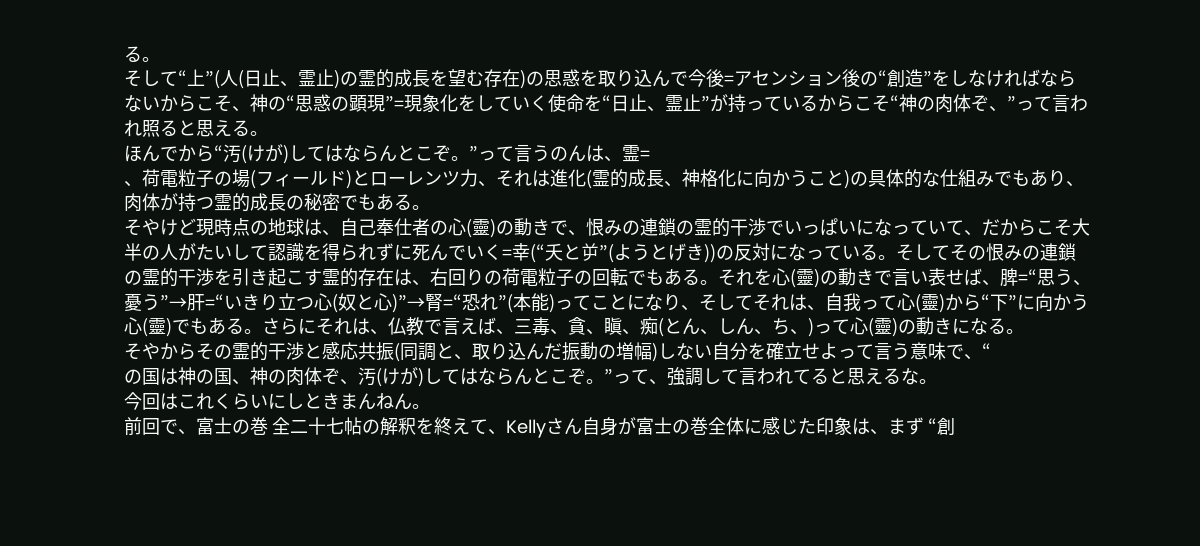る。
そして“上”(人(日止、霊止)の霊的成長を望む存在)の思惑を取り込んで今後=アセンション後の“創造”をしなければならないからこそ、神の“思惑の顕現”=現象化をしていく使命を“日止、霊止”が持っているからこそ“神の肉体ぞ、”って言われ照ると思える。
ほんでから“汚(けが)してはならんとこぞ。”って言うのんは、霊=
、荷電粒子の場(フィールド)とローレンツ力、それは進化(霊的成長、神格化に向かうこと)の具体的な仕組みでもあり、肉体が持つ霊的成長の秘密でもある。
そやけど現時点の地球は、自己奉仕者の心(靈)の動きで、恨みの連鎖の霊的干渉でいっぱいになっていて、だからこそ大半の人がたいして認識を得られずに死んでいく=幸(“夭と屰”(ようとげき))の反対になっている。そしてその恨みの連鎖の霊的干渉を引き起こす霊的存在は、右回りの荷電粒子の回転でもある。それを心(靈)の動きで言い表せば、脾=“思う、憂う”→肝=“いきり立つ心(奴と心)”→腎=“恐れ”(本能)ってことになり、そしてそれは、自我って心(靈)から“下”に向かう心(靈)でもある。さらにそれは、仏教で言えば、三毒、貪、瞋、痴(とん、しん、ち、)って心(靈)の動きになる。
そやからその霊的干渉と感応共振(同調と、取り込んだ振動の増幅)しない自分を確立せよって言う意味で、“
の国は神の国、神の肉体ぞ、汚(けが)してはならんとこぞ。”って、強調して言われてると思えるな。
今回はこれくらいにしときまんねん。
前回で、富士の巻 全二十七帖の解釈を終えて、Kellyさん自身が富士の巻全体に感じた印象は、まず “創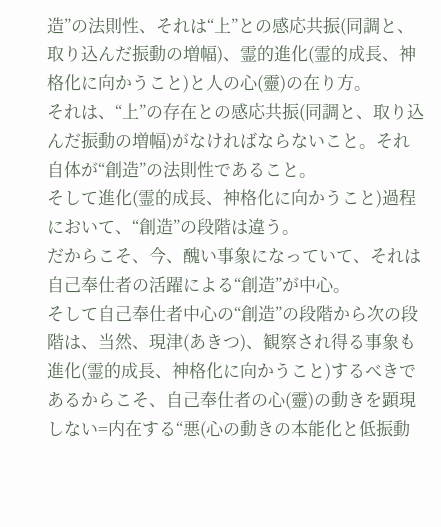造”の法則性、それは“上”との感応共振(同調と、取り込んだ振動の増幅)、霊的進化(霊的成長、神格化に向かうこと)と人の心(靈)の在り方。
それは、“上”の存在との感応共振(同調と、取り込んだ振動の増幅)がなければならないこと。それ自体が“創造”の法則性であること。
そして進化(霊的成長、神格化に向かうこと)過程において、“創造”の段階は違う。
だからこそ、今、醜い事象になっていて、それは自己奉仕者の活躍による“創造”が中心。
そして自己奉仕者中心の“創造”の段階から次の段階は、当然、現津(あきつ)、観察され得る事象も進化(霊的成長、神格化に向かうこと)するべきであるからこそ、自己奉仕者の心(靈)の動きを顕現しない=内在する“悪(心の動きの本能化と低振動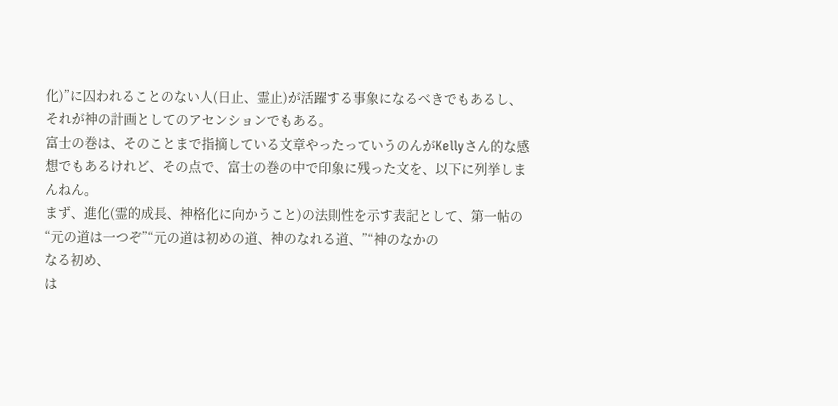化)”に囚われることのない人(日止、霊止)が活躍する事象になるべきでもあるし、それが神の計画としてのアセンションでもある。
富士の巻は、そのことまで指摘している文章やったっていうのんがKellyさん的な感想でもあるけれど、その点で、富士の巻の中で印象に残った文を、以下に列挙しまんねん。
まず、進化(霊的成長、神格化に向かうこと)の法則性を示す表記として、第一帖の“元の道は一つぞ”“元の道は初めの道、神のなれる道、”“神のなかの
なる初め、
は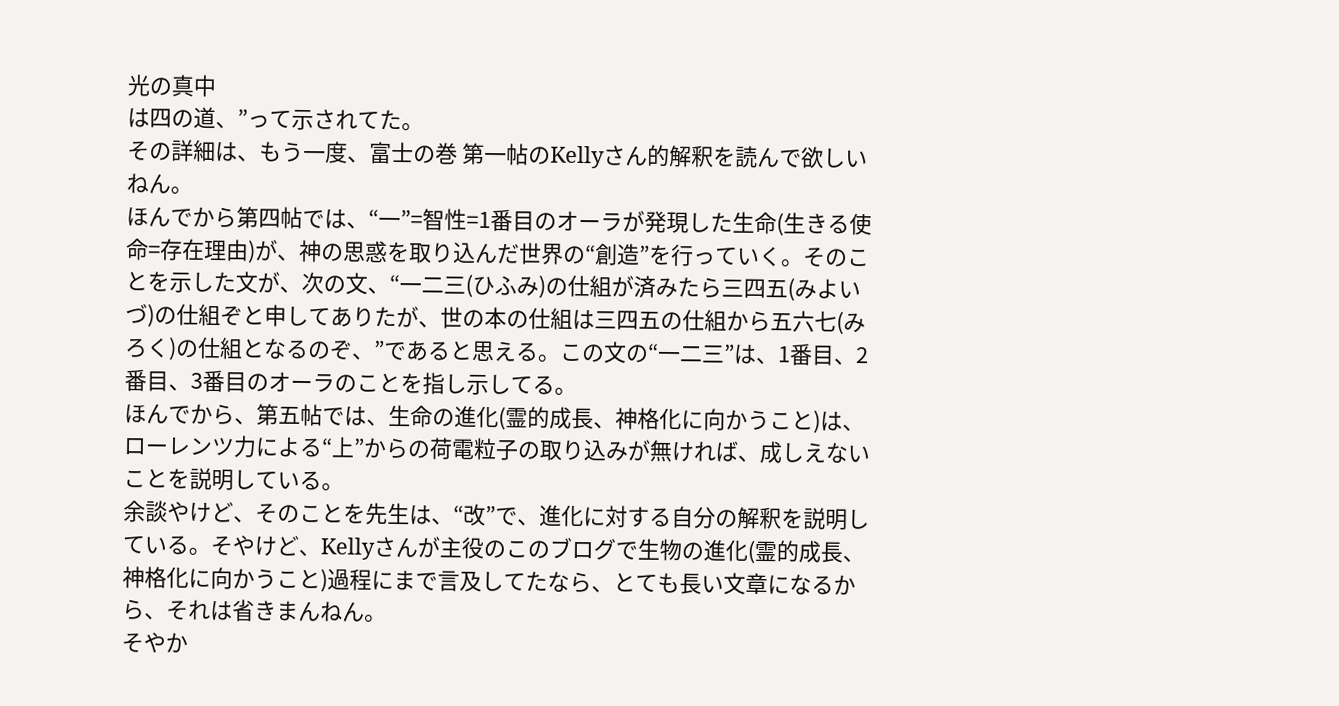光の真中
は四の道、”って示されてた。
その詳細は、もう一度、富士の巻 第一帖のKellyさん的解釈を読んで欲しいねん。
ほんでから第四帖では、“一”=智性=1番目のオーラが発現した生命(生きる使命=存在理由)が、神の思惑を取り込んだ世界の“創造”を行っていく。そのことを示した文が、次の文、“一二三(ひふみ)の仕組が済みたら三四五(みよいづ)の仕組ぞと申してありたが、世の本の仕組は三四五の仕組から五六七(みろく)の仕組となるのぞ、”であると思える。この文の“一二三”は、1番目、2番目、3番目のオーラのことを指し示してる。
ほんでから、第五帖では、生命の進化(霊的成長、神格化に向かうこと)は、ローレンツ力による“上”からの荷電粒子の取り込みが無ければ、成しえないことを説明している。
余談やけど、そのことを先生は、“改”で、進化に対する自分の解釈を説明している。そやけど、Kellyさんが主役のこのブログで生物の進化(霊的成長、神格化に向かうこと)過程にまで言及してたなら、とても長い文章になるから、それは省きまんねん。
そやか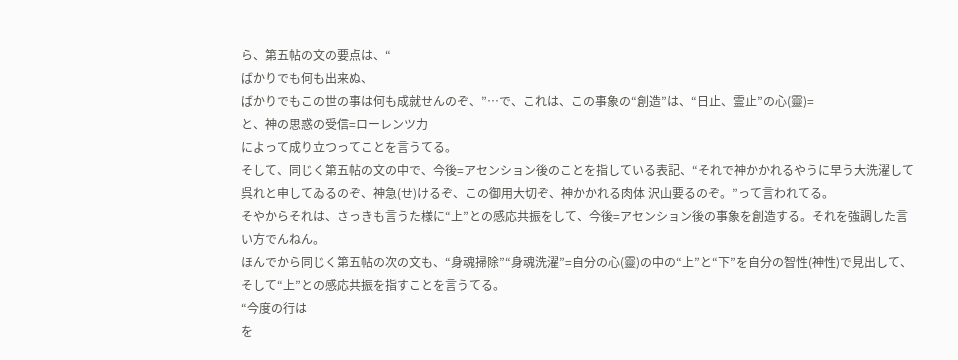ら、第五帖の文の要点は、“
ばかりでも何も出来ぬ、
ばかりでもこの世の事は何も成就せんのぞ、”…で、これは、この事象の“創造”は、“日止、霊止”の心(靈)=
と、神の思惑の受信=ローレンツ力
によって成り立つってことを言うてる。
そして、同じく第五帖の文の中で、今後=アセンション後のことを指している表記、“それで神かかれるやうに早う大洗濯して呉れと申してゐるのぞ、神急(せ)けるぞ、この御用大切ぞ、神かかれる肉体 沢山要るのぞ。”って言われてる。
そやからそれは、さっきも言うた様に“上”との感応共振をして、今後=アセンション後の事象を創造する。それを強調した言い方でんねん。
ほんでから同じく第五帖の次の文も、“身魂掃除”“身魂洗濯”=自分の心(靈)の中の“上”と“下”を自分の智性(神性)で見出して、そして“上”との感応共振を指すことを言うてる。
“今度の行は
を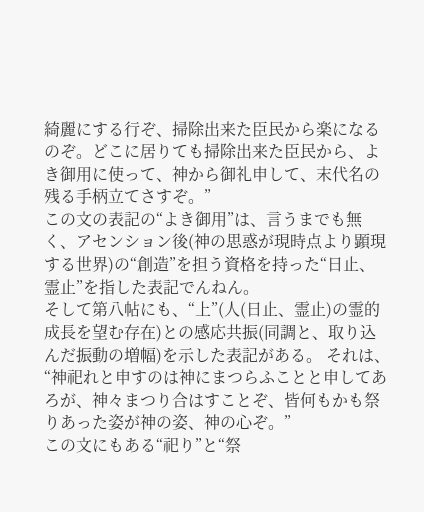綺麗にする行ぞ、掃除出来た臣民から楽になるのぞ。どこに居りても掃除出来た臣民から、よき御用に使って、神から御礼申して、末代名の残る手柄立てさすぞ。”
この文の表記の“よき御用”は、言うまでも無く、アセンション後(神の思惑が現時点より顕現する世界)の“創造”を担う資格を持った“日止、霊止”を指した表記でんねん。
そして第八帖にも、“上”(人(日止、霊止)の霊的成長を望む存在)との感応共振(同調と、取り込んだ振動の増幅)を示した表記がある。 それは、“神祀れと申すのは神にまつらふことと申してあろが、神々まつり合はすことぞ、皆何もかも祭りあった姿が神の姿、神の心ぞ。”
この文にもある“祀り”と“祭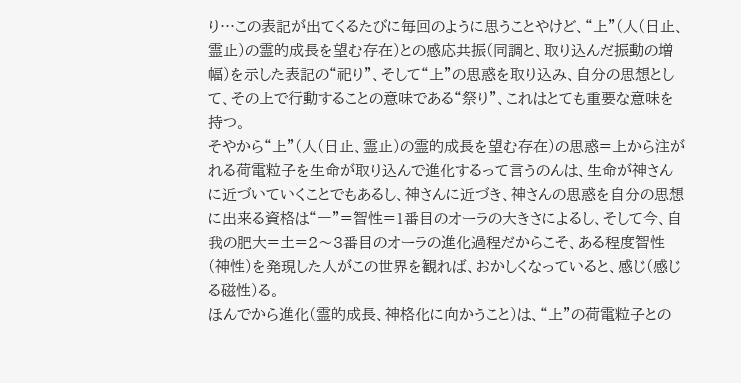り…この表記が出てくるたびに毎回のように思うことやけど、“上”(人(日止、霊止)の霊的成長を望む存在)との感応共振(同調と、取り込んだ振動の増幅)を示した表記の“祀り”、そして“上”の思惑を取り込み、自分の思想として、その上で行動することの意味である“祭り”、これはとても重要な意味を持つ。
そやから“上”(人(日止、霊止)の霊的成長を望む存在)の思惑=上から注がれる荷電粒子を生命が取り込んで進化するって言うのんは、生命が神さんに近づいていくことでもあるし、神さんに近づき、神さんの思惑を自分の思想に出来る資格は“一”=智性=1番目のオーラの大きさによるし、そして今、自我の肥大=土=2〜3番目のオーラの進化過程だからこそ、ある程度智性(神性)を発現した人がこの世界を観れば、おかしくなっていると、感じ(感じる磁性)る。
ほんでから進化(霊的成長、神格化に向かうこと)は、“上”の荷電粒子との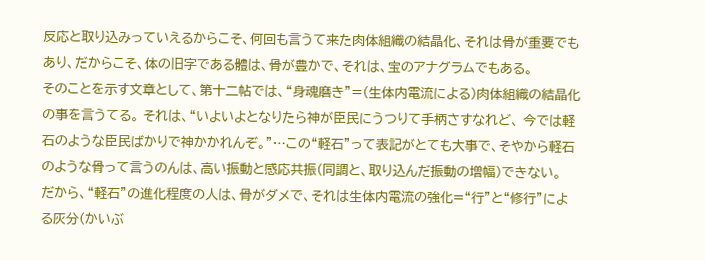反応と取り込みっていえるからこそ、何回も言うて来た肉体組織の結晶化、それは骨が重要でもあり、だからこそ、体の旧字である體は、骨が豊かで、それは、宝のアナグラムでもある。
そのことを示す文章として、第十二帖では、“身魂磨き”=(生体内電流による)肉体組織の結晶化の事を言うてる。 それは、“いよいよとなりたら神が臣民にうつりて手柄さすなれど、 今では軽石のような臣民ばかりで神かかれんぞ。”…この“軽石”って表記がとても大事で、そやから軽石のような骨って言うのんは、高い振動と感応共振(同調と、取り込んだ振動の増幅)できない。
だから、“軽石”の進化程度の人は、骨がダメで、それは生体内電流の強化=“行”と“修行”による灰分(かいぶ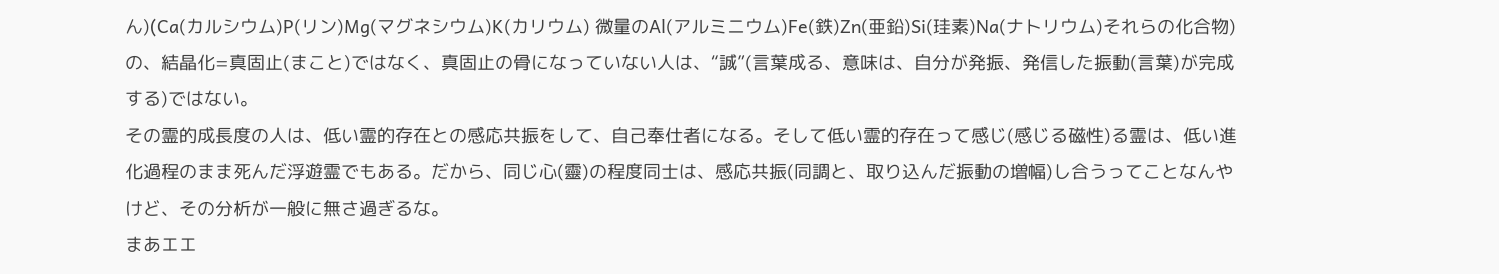ん)(Ca(カルシウム)P(リン)Mg(マグネシウム)K(カリウム) 微量のAl(アルミニウム)Fe(鉄)Zn(亜鉛)Si(珪素)Na(ナトリウム)それらの化合物)の、結晶化=真固止(まこと)ではなく、真固止の骨になっていない人は、“誠”(言葉成る、意味は、自分が発振、発信した振動(言葉)が完成する)ではない。
その霊的成長度の人は、低い霊的存在との感応共振をして、自己奉仕者になる。そして低い霊的存在って感じ(感じる磁性)る霊は、低い進化過程のまま死んだ浮遊霊でもある。だから、同じ心(靈)の程度同士は、感応共振(同調と、取り込んだ振動の増幅)し合うってことなんやけど、その分析が一般に無さ過ぎるな。
まあエエ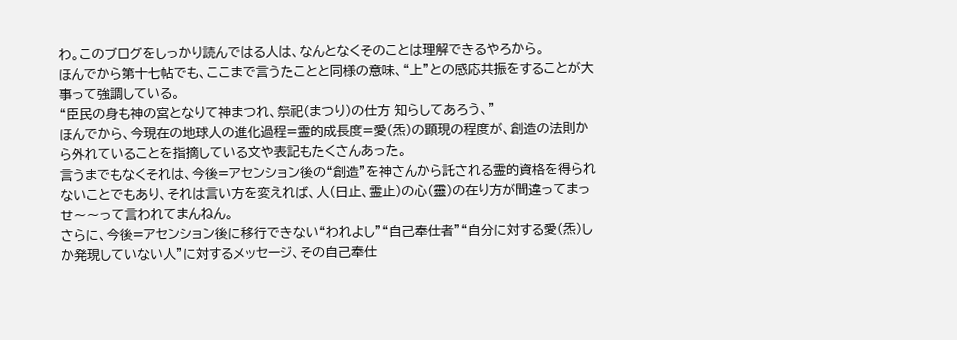わ。このブログをしっかり読んではる人は、なんとなくそのことは理解できるやろから。
ほんでから第十七帖でも、ここまで言うたことと同様の意味、“上”との感応共振をすることが大事って強調している。
“臣民の身も神の宮となりて神まつれ、祭祀(まつり)の仕方 知らしてあろう、”
ほんでから、今現在の地球人の進化過程=霊的成長度=愛(炁)の顕現の程度が、創造の法則から外れていることを指摘している文や表記もたくさんあった。
言うまでもなくそれは、今後=アセンション後の“創造”を神さんから託される霊的資格を得られないことでもあり、それは言い方を変えれば、人(日止、霊止)の心(靈)の在り方が間違ってまっせ〜〜って言われてまんねん。
さらに、今後=アセンション後に移行できない“われよし”“自己奉仕者”“自分に対する愛(炁)しか発現していない人”に対するメッセージ、その自己奉仕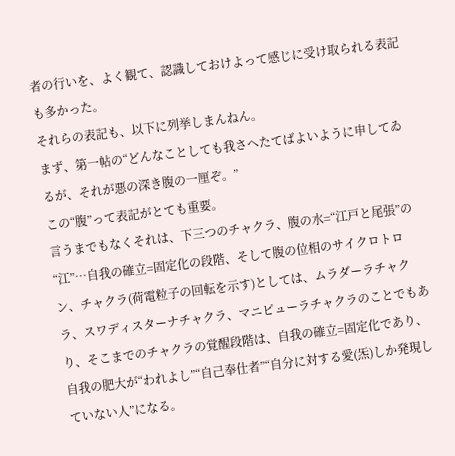者の行いを、よく観て、認識しておけよって感じに受け取られる表記も多かった。
それらの表記も、以下に列挙しまんねん。
まず、第一帖の“どんなことしても我さへたてばよいように申してゐるが、それが悪の深き腹の一厘ぞ。”
この“腹”って表記がとても重要。
言うまでもなくそれは、下三つのチャクラ、腹の水=“江戸と尾張”の“江”…自我の確立=固定化の段階、そして腹の位相のサイクロトロン、チャクラ(荷電粒子の回転を示す)としては、ムラダーラチャクラ、スワディスターナチャクラ、マニピューラチャクラのことでもあり、そこまでのチャクラの覚醒段階は、自我の確立=固定化であり、自我の肥大が“われよし”“自己奉仕者”“自分に対する愛(炁)しか発現していない人”になる。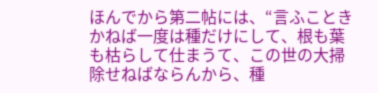ほんでから第二帖には、“言ふこときかねば一度は種だけにして、根も葉も枯らして仕まうて、この世の大掃除せねばならんから、種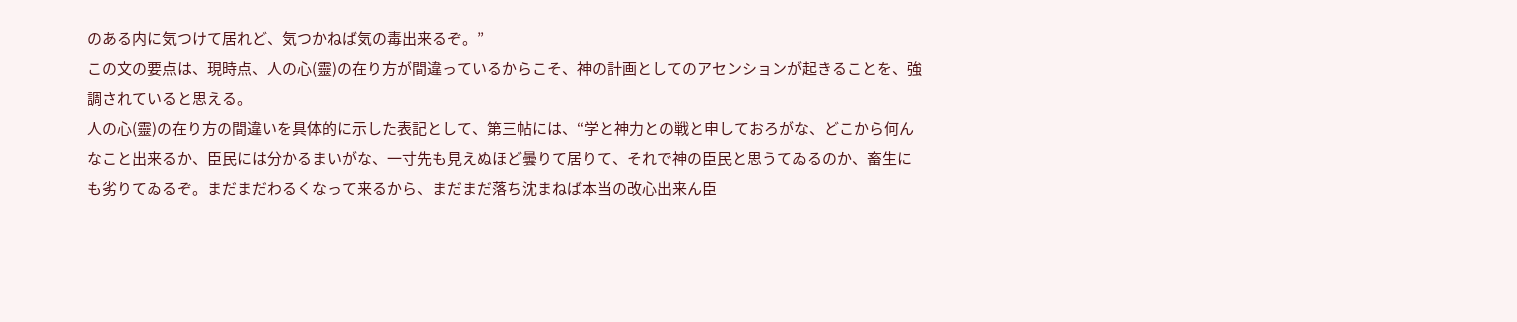のある内に気つけて居れど、気つかねば気の毒出来るぞ。”
この文の要点は、現時点、人の心(靈)の在り方が間違っているからこそ、神の計画としてのアセンションが起きることを、強調されていると思える。
人の心(靈)の在り方の間違いを具体的に示した表記として、第三帖には、“学と神力との戦と申しておろがな、どこから何んなこと出来るか、臣民には分かるまいがな、一寸先も見えぬほど曇りて居りて、それで神の臣民と思うてゐるのか、畜生にも劣りてゐるぞ。まだまだわるくなって来るから、まだまだ落ち沈まねば本当の改心出来ん臣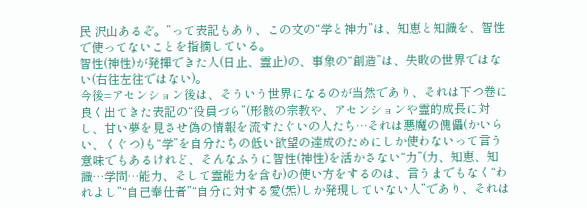民 沢山あるぞ。”って表記もあり、この文の“学と神力”は、知恵と知識を、智性で使ってないことを指摘している。
智性(神性)が発揮できた人(日止、霊止)の、事象の“創造”は、失敗の世界ではない(右往左往ではない)。
今後=アセンション後は、そういう世界になるのが当然であり、それは下つ巻に良く出てきた表記の“役員づら”(形骸の宗教や、アセンションや霊的成長に対し、甘い夢を見させ偽の情報を流すたぐいの人たち…それは悪魔の傀儡(かいらい、くぐつ)も“学”を自分たちの低い欲望の達成のためにしか使わないって言う意味でもあるけれど、そんなふうに智性(神性)を活かさない“力”(力、知恵、知識…学問…能力、そして霊能力を含む)の使い方をするのは、言うまでもなく“われよし”“自己奉仕者”“自分に対する愛(炁)しか発現していない人”であり、それは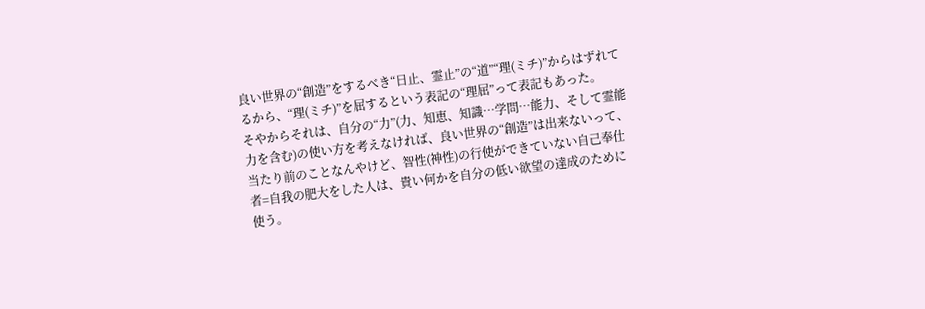良い世界の“創造”をするべき“日止、霊止”の“道”“理(ミチ)”からはずれてるから、“理(ミチ)”を屈するという表記の“理屈”って表記もあった。
そやからそれは、自分の“力”(力、知恵、知識…学問…能力、そして霊能力を含む)の使い方を考えなければ、良い世界の“創造”は出来ないって、当たり前のことなんやけど、智性(神性)の行使ができていない自己奉仕者=自我の肥大をした人は、貴い何かを自分の低い欲望の達成のために使う。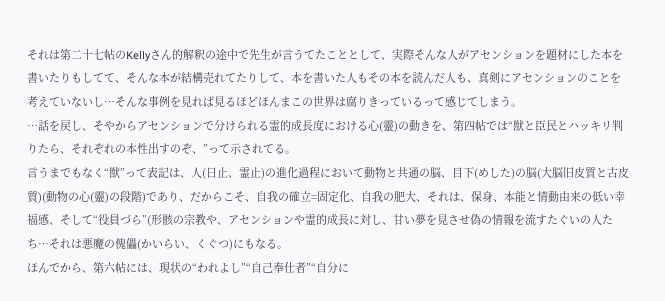それは第二十七帖のKellyさん的解釈の途中で先生が言うてたこととして、実際そんな人がアセンションを題材にした本を書いたりもしてて、そんな本が結構売れてたりして、本を書いた人もその本を読んだ人も、真剣にアセンションのことを考えていないし…そんな事例を見れば見るほどほんまこの世界は腐りきっているって感じてしまう。
…話を戻し、そやからアセンションで分けられる霊的成長度における心(靈)の動きを、第四帖では“獣と臣民とハッキリ判りたら、それぞれの本性出すのぞ、”って示されてる。
言うまでもなく“獣”って表記は、人(日止、霊止)の進化過程において動物と共通の脳、目下(めした)の脳(大脳旧皮質と古皮質)(動物の心(靈)の段階)であり、だからこそ、自我の確立=固定化、自我の肥大、それは、保身、本能と情動由来の低い幸福感、そして“役員づら”(形骸の宗教や、アセンションや霊的成長に対し、甘い夢を見させ偽の情報を流すたぐいの人たち…それは悪魔の傀儡(かいらい、くぐつ)にもなる。
ほんでから、第六帖には、現状の“われよし”“自己奉仕者”“自分に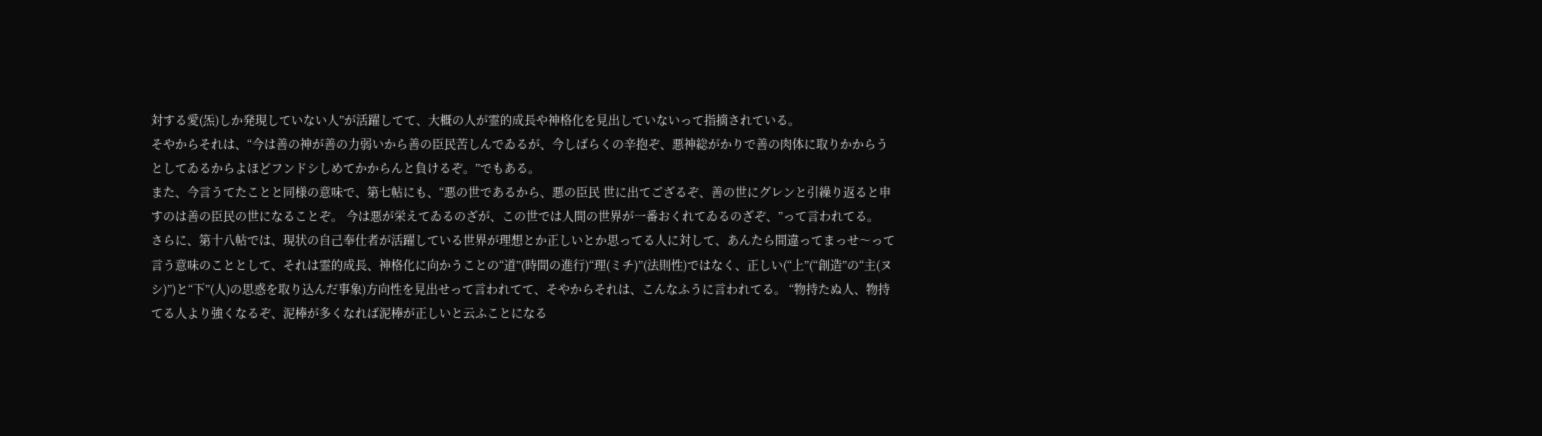対する愛(炁)しか発現していない人”が活躍してて、大概の人が霊的成長や神格化を見出していないって指摘されている。
そやからそれは、“今は善の神が善の力弱いから善の臣民苦しんでゐるが、今しばらくの辛抱ぞ、悪神総がかりで善の肉体に取りかからうとしてゐるからよほどフンドシしめてかからんと負けるぞ。”でもある。
また、今言うてたことと同様の意味で、第七帖にも、“悪の世であるから、悪の臣民 世に出てござるぞ、善の世にグレンと引繰り返ると申すのは善の臣民の世になることぞ。 今は悪が栄えてゐるのざが、この世では人間の世界が一番おくれてゐるのざぞ、”って言われてる。
さらに、第十八帖では、現状の自己奉仕者が活躍している世界が理想とか正しいとか思ってる人に対して、あんたら間違ってまっせ〜って言う意味のこととして、それは霊的成長、神格化に向かうことの“道”(時間の進行)“理(ミチ)”(法則性)ではなく、正しい(“上”(“創造”の“主(ヌシ)”)と“下”(人)の思惑を取り込んだ事象)方向性を見出せって言われてて、そやからそれは、こんなふうに言われてる。 “物持たぬ人、物持てる人より強くなるぞ、泥棒が多くなれば泥棒が正しいと云ふことになる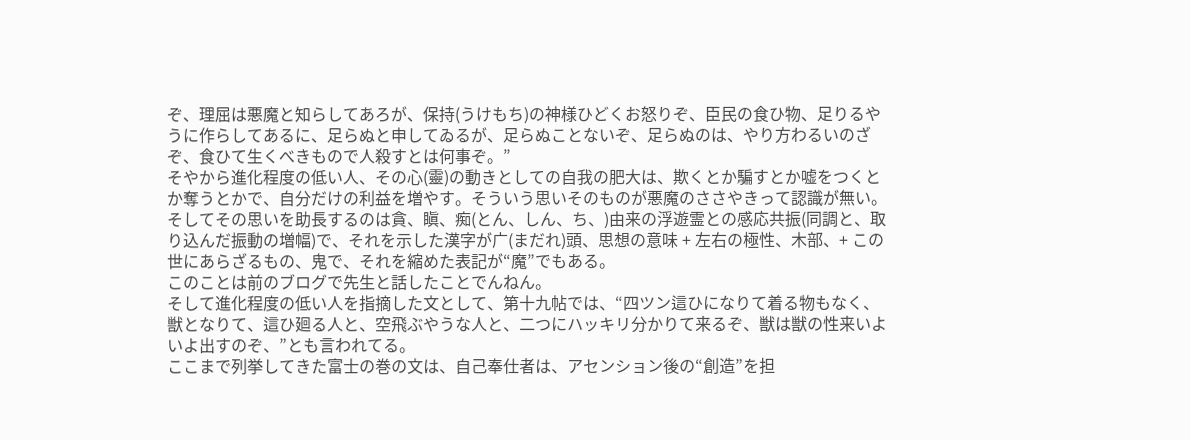ぞ、理屈は悪魔と知らしてあろが、保持(うけもち)の神様ひどくお怒りぞ、臣民の食ひ物、足りるやうに作らしてあるに、足らぬと申してゐるが、足らぬことないぞ、足らぬのは、やり方わるいのざぞ、食ひて生くべきもので人殺すとは何事ぞ。”
そやから進化程度の低い人、その心(靈)の動きとしての自我の肥大は、欺くとか騙すとか嘘をつくとか奪うとかで、自分だけの利益を増やす。そういう思いそのものが悪魔のささやきって認識が無い。
そしてその思いを助長するのは貪、瞋、痴(とん、しん、ち、)由来の浮遊霊との感応共振(同調と、取り込んだ振動の増幅)で、それを示した漢字が广(まだれ)頭、思想の意味 + 左右の極性、木部、+ この世にあらざるもの、鬼で、それを縮めた表記が“魔”でもある。
このことは前のブログで先生と話したことでんねん。
そして進化程度の低い人を指摘した文として、第十九帖では、“四ツン這ひになりて着る物もなく、獣となりて、這ひ廻る人と、空飛ぶやうな人と、二つにハッキリ分かりて来るぞ、獣は獣の性来いよいよ出すのぞ、”とも言われてる。
ここまで列挙してきた富士の巻の文は、自己奉仕者は、アセンション後の“創造”を担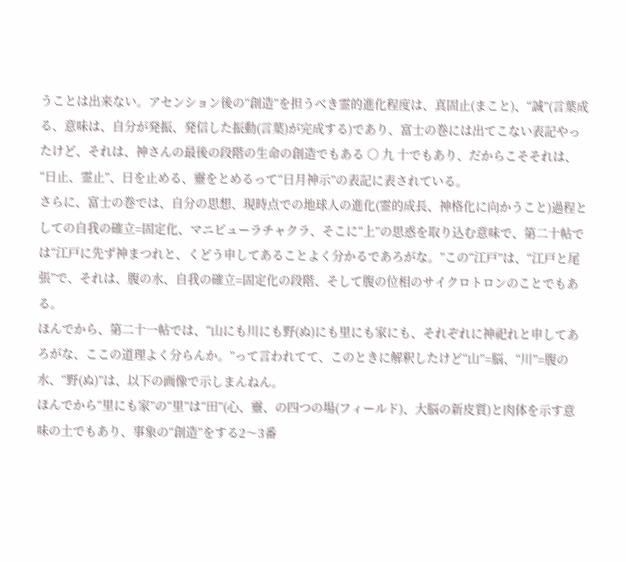うことは出来ない。アセンション後の“創造”を担うべき霊的進化程度は、真固止(まこと)、“誠”(言葉成る、意味は、自分が発振、発信した振動(言葉)が完成する)であり、富士の巻には出てこない表記やったけど、それは、神さんの最後の段階の生命の創造でもある ○ 九 十でもあり、だからこそそれは、“日止、霊止”、日を止める、靈をとめるって“日月神示”の表記に表されている。
さらに、富士の巻では、自分の思想、現時点での地球人の進化(霊的成長、神格化に向かうこと)過程としての自我の確立=固定化、マニピューラチャクラ、そこに“上”の思惑を取り込む意味で、第二十帖では“江戸に先ず神まつれと、くどう申してあることよく分かるであろがな。”この“江戸”は、“江戸と尾張”で、それは、腹の水、自我の確立=固定化の段階、そして腹の位相のサイクロトロンのことでもある。
ほんでから、第二十一帖では、“山にも川にも野(ぬ)にも里にも家にも、それぞれに神祀れと申してあろがな、ここの道理よく分らんか。”って言われてて、このときに解釈したけど“山”=脳、“川”=腹の水、“野(ぬ)”は、以下の画像で示しまんねん。
ほんでから“里にも家”の“里”は“田”(心、靈、の四つの場(フィールド)、大脳の新皮質)と肉体を示す意味の土でもあり、事象の“創造”をする2〜3番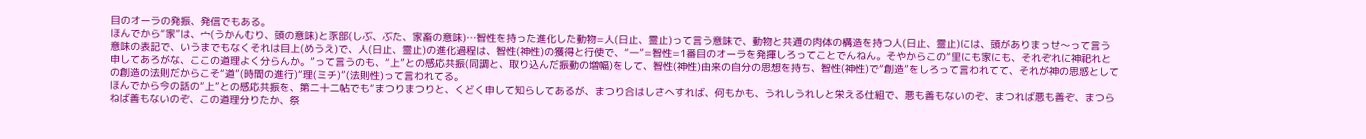目のオーラの発振、発信でもある。
ほんでから“家”は、宀(うかんむり、頭の意味)と豕部(しぶ、ぶた、家畜の意味)…智性を持った進化した動物=人(日止、霊止)って言う意味で、動物と共通の肉体の構造を持つ人(日止、霊止)には、頭がありまっせ〜って言う意味の表記で、いうまでもなくそれは目上(めうえ)で、人(日止、霊止)の進化過程は、智性(神性)の獲得と行使で、“一”=智性=1番目のオーラを発揮しろってことでんねん。そやからこの“里にも家にも、それぞれに神祀れと申してあろがな、ここの道理よく分らんか。”って言うのも、“上”との感応共振(同調と、取り込んだ振動の増幅)をして、智性(神性)由来の自分の思想を持ち、智性(神性)で“創造”をしろって言われてて、それが神の思惑としての創造の法則だからこそ“道”(時間の進行)“理(ミチ)”(法則性)って言われてる。
ほんでから今の話の“上”との感応共振を、第二十二帖でも“まつりまつりと、くどく申して知らしてあるが、まつり合はしさへすれば、何もかも、うれしうれしと栄える仕組で、悪も善もないのぞ、まつれば悪も善ぞ、まつらねば善もないのぞ、この道理分りたか、祭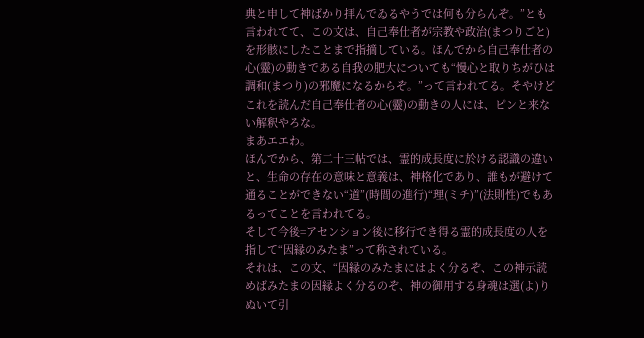典と申して神ばかり拝んでゐるやうでは何も分らんぞ。”とも言われてて、この文は、自己奉仕者が宗教や政治(まつりごと)を形骸にしたことまで指摘している。ほんでから自己奉仕者の心(靈)の動きである自我の肥大についても“慢心と取りちがひは調和(まつり)の邪魔になるからぞ。”って言われてる。そやけどこれを読んだ自己奉仕者の心(靈)の動きの人には、ピンと来ない解釈やろな。
まあエエわ。
ほんでから、第二十三帖では、霊的成長度に於ける認識の違いと、生命の存在の意味と意義は、神格化であり、誰もが避けて通ることができない“道”(時間の進行)“理(ミチ)”(法則性)でもあるってことを言われてる。
そして今後=アセンション後に移行でき得る霊的成長度の人を指して“因縁のみたま”って称されている。
それは、この文、“因縁のみたまにはよく分るぞ、この神示読めばみたまの因縁よく分るのぞ、神の御用する身魂は選(よ)りぬいて引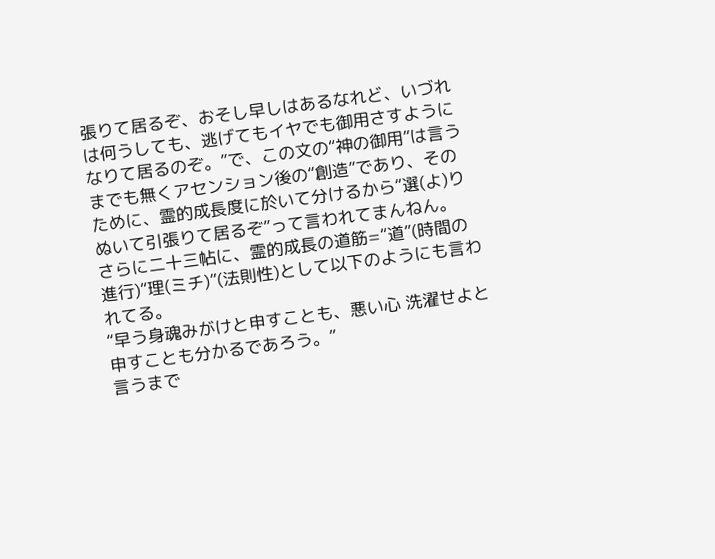張りて居るぞ、おそし早しはあるなれど、いづれは何うしても、逃げてもイヤでも御用さすようになりて居るのぞ。”で、この文の“神の御用”は言うまでも無くアセンション後の“創造”であり、そのために、霊的成長度に於いて分けるから“選(よ)りぬいて引張りて居るぞ”って言われてまんねん。
さらに二十三帖に、霊的成長の道筋=“道”(時間の進行)“理(ミチ)”(法則性)として以下のようにも言われてる。
“早う身魂みがけと申すことも、悪い心 洗濯せよと申すことも分かるであろう。”
言うまで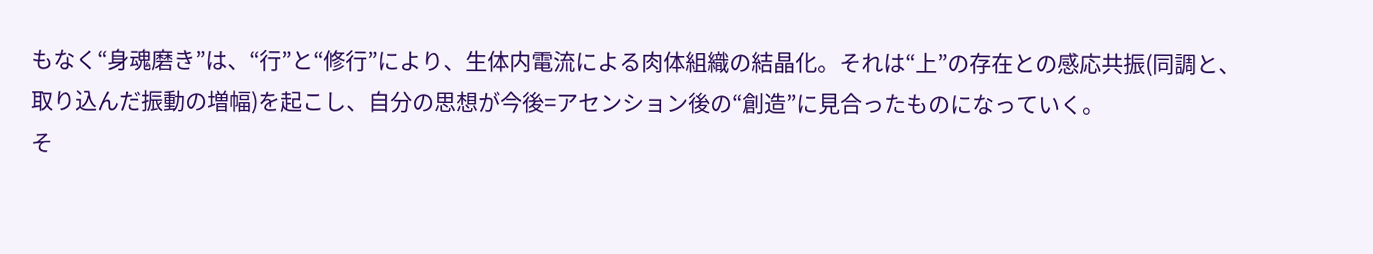もなく“身魂磨き”は、“行”と“修行”により、生体内電流による肉体組織の結晶化。それは“上”の存在との感応共振(同調と、取り込んだ振動の増幅)を起こし、自分の思想が今後=アセンション後の“創造”に見合ったものになっていく。
そ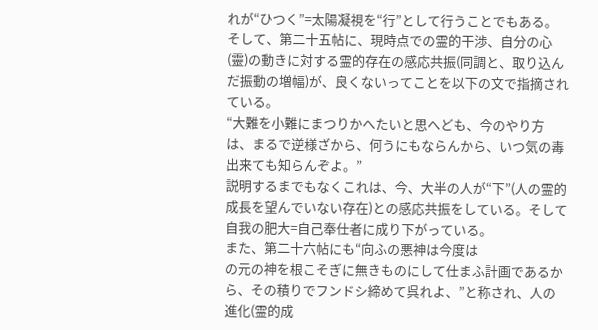れが“ひつく”=太陽凝視を“行”として行うことでもある。
そして、第二十五帖に、現時点での霊的干渉、自分の心(靈)の動きに対する霊的存在の感応共振(同調と、取り込んだ振動の増幅)が、良くないってことを以下の文で指摘されている。
“大難を小難にまつりかへたいと思へども、今のやり方は、まるで逆様ざから、何うにもならんから、いつ気の毒出来ても知らんぞよ。”
説明するまでもなくこれは、今、大半の人が“下”(人の霊的成長を望んでいない存在)との感応共振をしている。そして自我の肥大=自己奉仕者に成り下がっている。
また、第二十六帖にも“向ふの悪神は今度は
の元の神を根こそぎに無きものにして仕まふ計画であるから、その積りでフンドシ締めて呉れよ、”と称され、人の進化(霊的成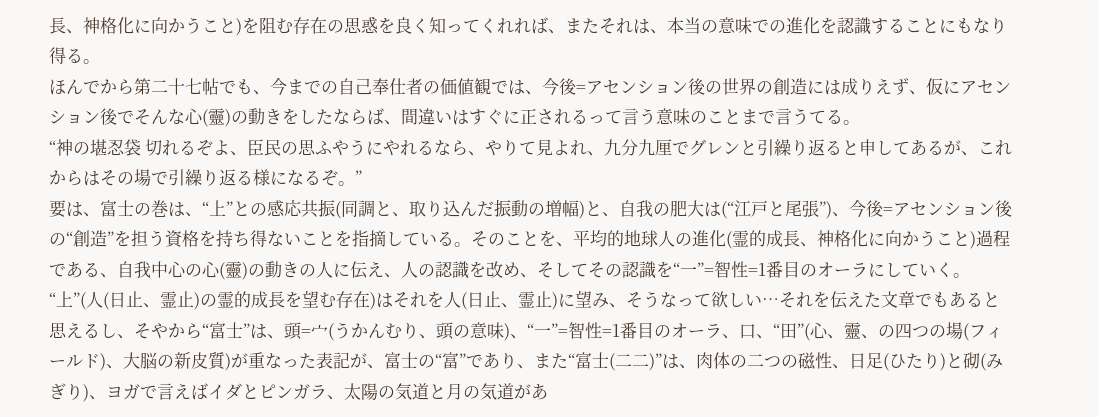長、神格化に向かうこと)を阻む存在の思惑を良く知ってくれれば、またそれは、本当の意味での進化を認識することにもなり得る。
ほんでから第二十七帖でも、今までの自己奉仕者の価値観では、今後=アセンション後の世界の創造には成りえず、仮にアセンション後でそんな心(靈)の動きをしたならば、間違いはすぐに正されるって言う意味のことまで言うてる。
“神の堪忍袋 切れるぞよ、臣民の思ふやうにやれるなら、やりて見よれ、九分九厘でグレンと引繰り返ると申してあるが、これからはその場で引繰り返る様になるぞ。”
要は、富士の巻は、“上”との感応共振(同調と、取り込んだ振動の増幅)と、自我の肥大は(“江戸と尾張”)、今後=アセンション後の“創造”を担う資格を持ち得ないことを指摘している。そのことを、平均的地球人の進化(霊的成長、神格化に向かうこと)過程である、自我中心の心(靈)の動きの人に伝え、人の認識を改め、そしてその認識を“一”=智性=1番目のオーラにしていく。
“上”(人(日止、霊止)の霊的成長を望む存在)はそれを人(日止、霊止)に望み、そうなって欲しい…それを伝えた文章でもあると思えるし、そやから“富士”は、頭=宀(うかんむり、頭の意味)、“一”=智性=1番目のオーラ、口、“田”(心、靈、の四つの場(フィールド)、大脳の新皮質)が重なった表記が、富士の“富”であり、また“富士(二二)”は、肉体の二つの磁性、日足(ひたり)と砌(みぎり)、ヨガで言えばイダとピンガラ、太陽の気道と月の気道があ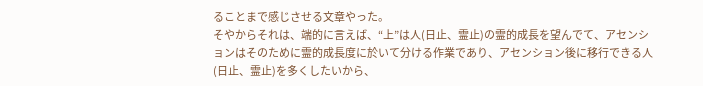ることまで感じさせる文章やった。
そやからそれは、端的に言えば、“上”は人(日止、霊止)の霊的成長を望んでて、アセンションはそのために霊的成長度に於いて分ける作業であり、アセンション後に移行できる人(日止、霊止)を多くしたいから、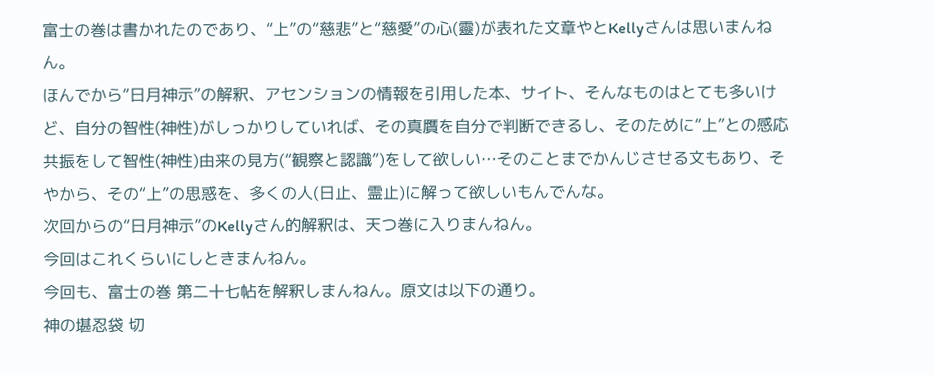富士の巻は書かれたのであり、“上”の“慈悲”と“慈愛”の心(靈)が表れた文章やとKellyさんは思いまんねん。
ほんでから“日月神示”の解釈、アセンションの情報を引用した本、サイト、そんなものはとても多いけど、自分の智性(神性)がしっかりしていれば、その真贋を自分で判断できるし、そのために“上”との感応共振をして智性(神性)由来の見方(“観察と認識”)をして欲しい…そのことまでかんじさせる文もあり、そやから、その“上”の思惑を、多くの人(日止、霊止)に解って欲しいもんでんな。
次回からの“日月神示”のKellyさん的解釈は、天つ巻に入りまんねん。
今回はこれくらいにしときまんねん。
今回も、富士の巻 第二十七帖を解釈しまんねん。原文は以下の通り。
神の堪忍袋 切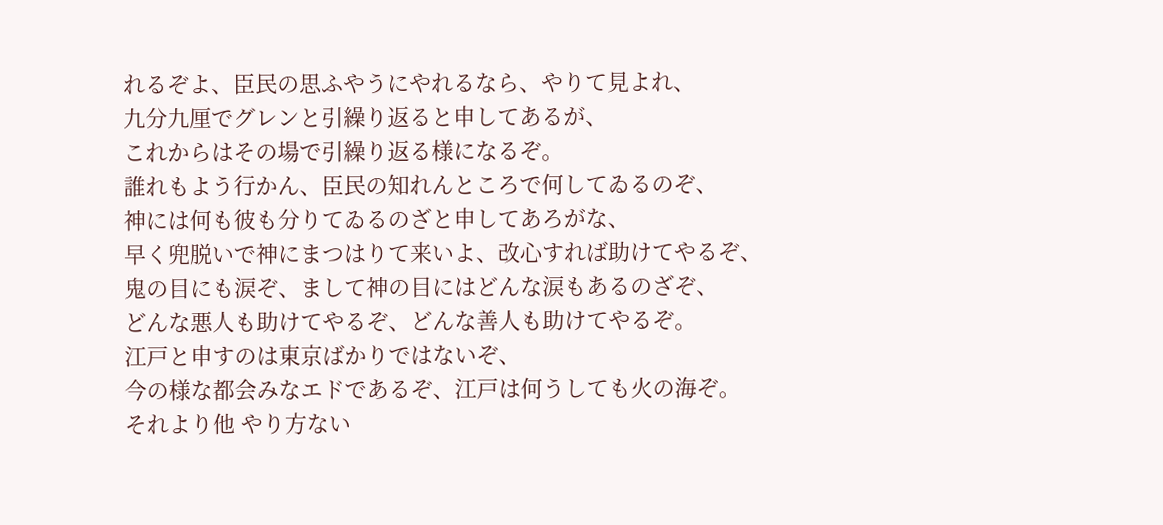れるぞよ、臣民の思ふやうにやれるなら、やりて見よれ、
九分九厘でグレンと引繰り返ると申してあるが、
これからはその場で引繰り返る様になるぞ。
誰れもよう行かん、臣民の知れんところで何してゐるのぞ、
神には何も彼も分りてゐるのざと申してあろがな、
早く兜脱いで神にまつはりて来いよ、改心すれば助けてやるぞ、
鬼の目にも涙ぞ、まして神の目にはどんな涙もあるのざぞ、
どんな悪人も助けてやるぞ、どんな善人も助けてやるぞ。
江戸と申すのは東京ばかりではないぞ、
今の様な都会みなエドであるぞ、江戸は何うしても火の海ぞ。
それより他 やり方ない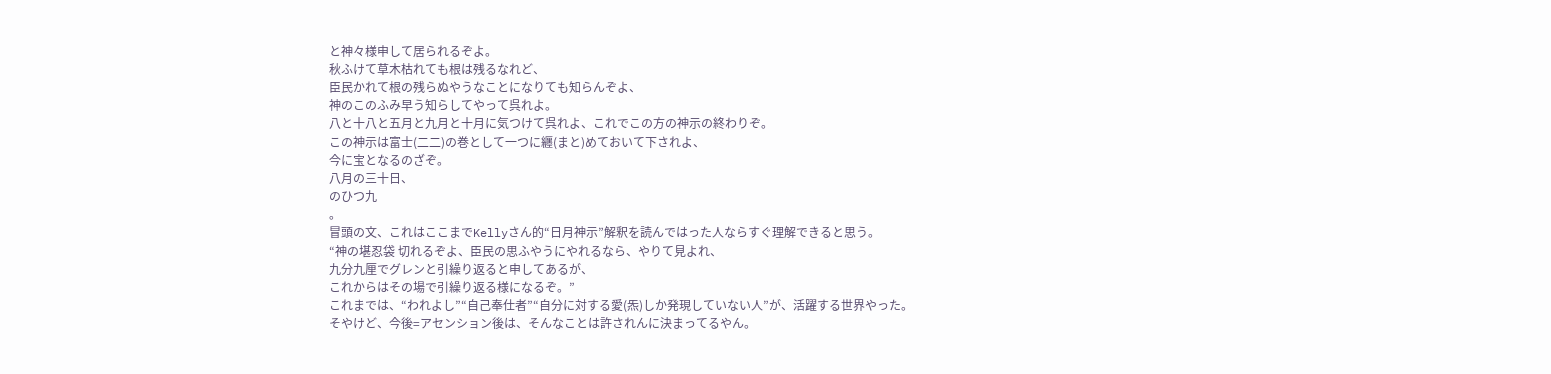と神々様申して居られるぞよ。
秋ふけて草木枯れても根は残るなれど、
臣民かれて根の残らぬやうなことになりても知らんぞよ、
神のこのふみ早う知らしてやって呉れよ。
八と十八と五月と九月と十月に気つけて呉れよ、これでこの方の神示の終わりぞ。
この神示は富士(二二)の巻として一つに纒(まと)めておいて下されよ、
今に宝となるのざぞ。
八月の三十日、
のひつ九
。
冒頭の文、これはここまでKellyさん的“日月神示”解釈を読んではった人ならすぐ理解できると思う。
“神の堪忍袋 切れるぞよ、臣民の思ふやうにやれるなら、やりて見よれ、
九分九厘でグレンと引繰り返ると申してあるが、
これからはその場で引繰り返る様になるぞ。”
これまでは、“われよし”“自己奉仕者”“自分に対する愛(炁)しか発現していない人”が、活躍する世界やった。
そやけど、今後=アセンション後は、そんなことは許されんに決まってるやん。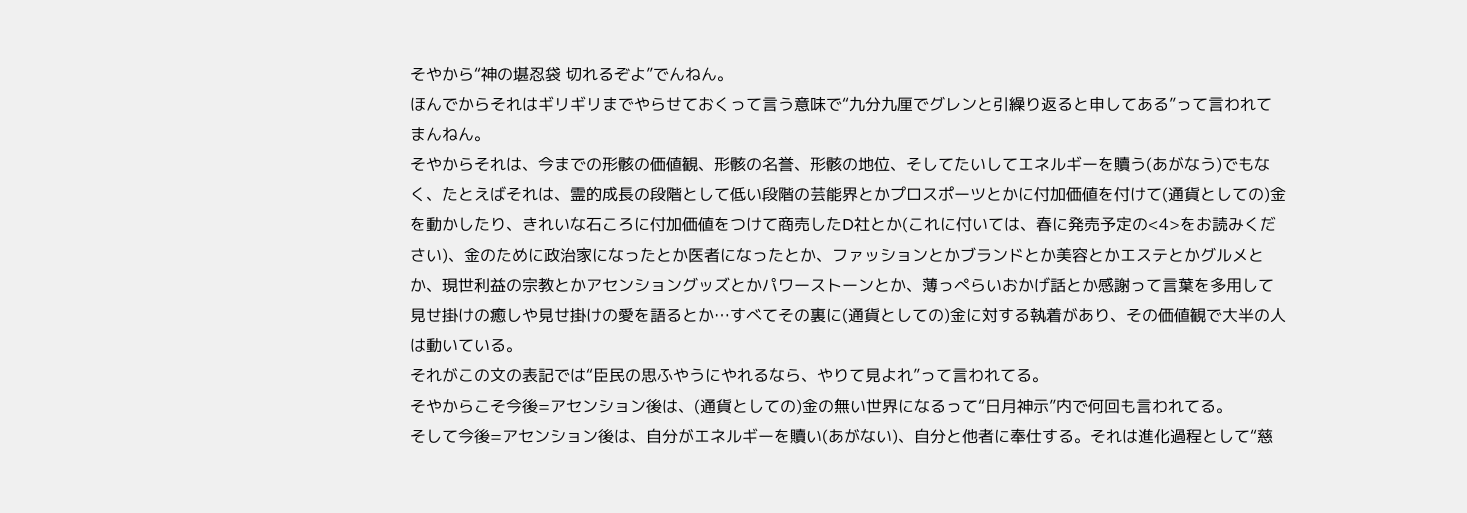そやから“神の堪忍袋 切れるぞよ”でんねん。
ほんでからそれはギリギリまでやらせておくって言う意味で“九分九厘でグレンと引繰り返ると申してある”って言われてまんねん。
そやからそれは、今までの形骸の価値観、形骸の名誉、形骸の地位、そしてたいしてエネルギーを贖う(あがなう)でもなく、たとえばそれは、霊的成長の段階として低い段階の芸能界とかプロスポーツとかに付加価値を付けて(通貨としての)金を動かしたり、きれいな石ころに付加価値をつけて商売したD社とか(これに付いては、春に発売予定の<4>をお読みください)、金のために政治家になったとか医者になったとか、ファッションとかブランドとか美容とかエステとかグルメとか、現世利益の宗教とかアセンショングッズとかパワーストーンとか、薄っぺらいおかげ話とか感謝って言葉を多用して見せ掛けの癒しや見せ掛けの愛を語るとか…すべてその裏に(通貨としての)金に対する執着があり、その価値観で大半の人は動いている。
それがこの文の表記では“臣民の思ふやうにやれるなら、やりて見よれ”って言われてる。
そやからこそ今後=アセンション後は、(通貨としての)金の無い世界になるって“日月神示”内で何回も言われてる。
そして今後=アセンション後は、自分がエネルギーを贖い(あがない)、自分と他者に奉仕する。それは進化過程として“慈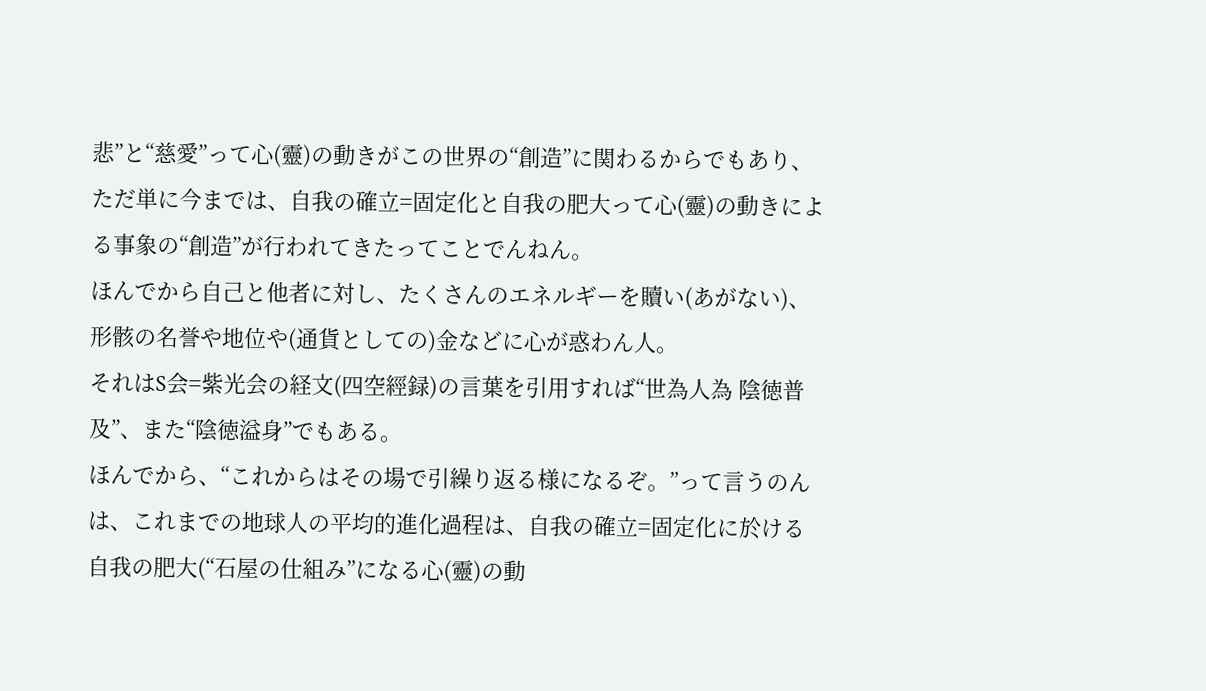悲”と“慈愛”って心(靈)の動きがこの世界の“創造”に関わるからでもあり、ただ単に今までは、自我の確立=固定化と自我の肥大って心(靈)の動きによる事象の“創造”が行われてきたってことでんねん。
ほんでから自己と他者に対し、たくさんのエネルギーを贖い(あがない)、形骸の名誉や地位や(通貨としての)金などに心が惑わん人。
それはS会=紫光会の経文(四空經録)の言葉を引用すれば“世為人為 陰徳普及”、また“陰徳溢身”でもある。
ほんでから、“これからはその場で引繰り返る様になるぞ。”って言うのんは、これまでの地球人の平均的進化過程は、自我の確立=固定化に於ける自我の肥大(“石屋の仕組み”になる心(靈)の動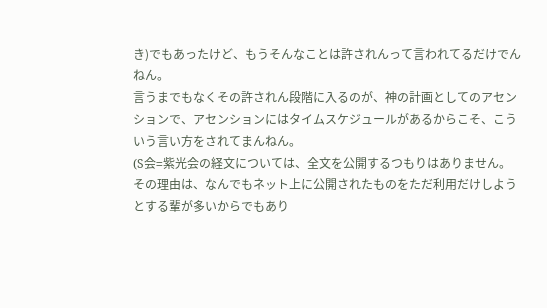き)でもあったけど、もうそんなことは許されんって言われてるだけでんねん。
言うまでもなくその許されん段階に入るのが、神の計画としてのアセンションで、アセンションにはタイムスケジュールがあるからこそ、こういう言い方をされてまんねん。
(S会=紫光会の経文については、全文を公開するつもりはありません。その理由は、なんでもネット上に公開されたものをただ利用だけしようとする輩が多いからでもあり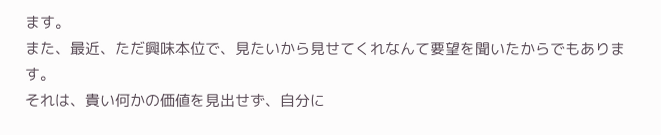ます。
また、最近、ただ興味本位で、見たいから見せてくれなんて要望を聞いたからでもあります。
それは、貴い何かの価値を見出せず、自分に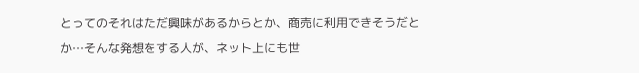とってのそれはただ興味があるからとか、商売に利用できそうだとか…そんな発想をする人が、ネット上にも世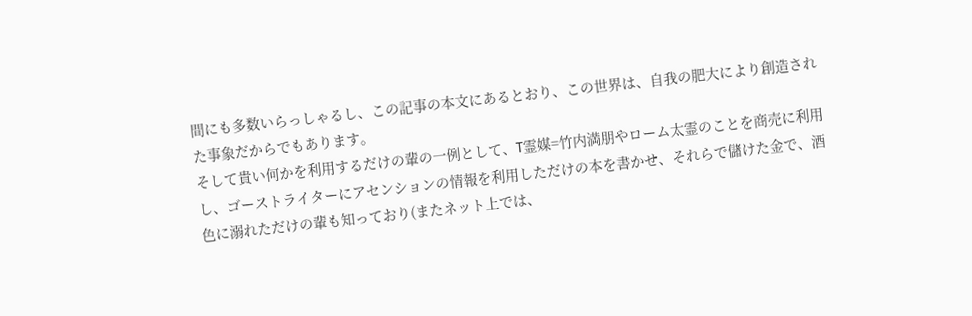間にも多数いらっしゃるし、この記事の本文にあるとおり、この世界は、自我の肥大により創造された事象だからでもあります。
そして貴い何かを利用するだけの輩の一例として、T霊媒=竹内満朋やローム太霊のことを商売に利用し、ゴーストライターにアセンションの情報を利用しただけの本を書かせ、それらで儲けた金で、酒色に溺れただけの輩も知っており(またネット上では、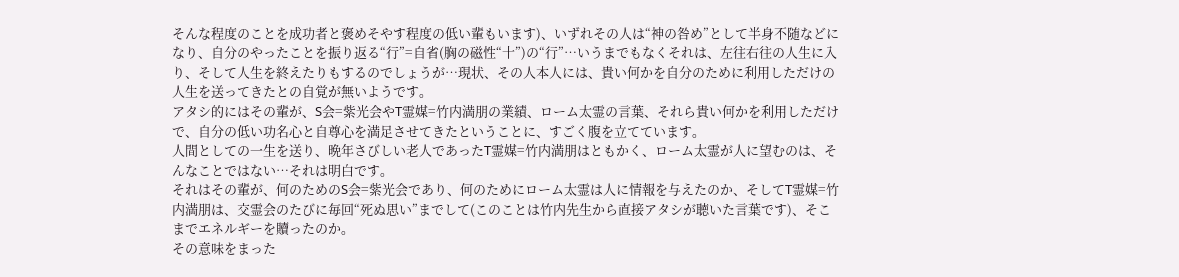そんな程度のことを成功者と褒めそやす程度の低い輩もいます)、いずれその人は“神の咎め”として半身不随などになり、自分のやったことを振り返る“行”=自省(胸の磁性“十”)の“行”…いうまでもなくそれは、左往右往の人生に入り、そして人生を終えたりもするのでしょうが…現状、その人本人には、貴い何かを自分のために利用しただけの人生を送ってきたとの自覚が無いようです。
アタシ的にはその輩が、S会=紫光会やT霊媒=竹内満朋の業績、ローム太霊の言葉、それら貴い何かを利用しただけで、自分の低い功名心と自尊心を満足させてきたということに、すごく腹を立てています。
人間としての一生を送り、晩年さびしい老人であったT霊媒=竹内満朋はともかく、ローム太霊が人に望むのは、そんなことではない…それは明白です。
それはその輩が、何のためのS会=紫光会であり、何のためにローム太霊は人に情報を与えたのか、そしてT霊媒=竹内満朋は、交霊会のたびに毎回“死ぬ思い”までして(このことは竹内先生から直接アタシが聴いた言葉です)、そこまでエネルギーを贖ったのか。
その意味をまった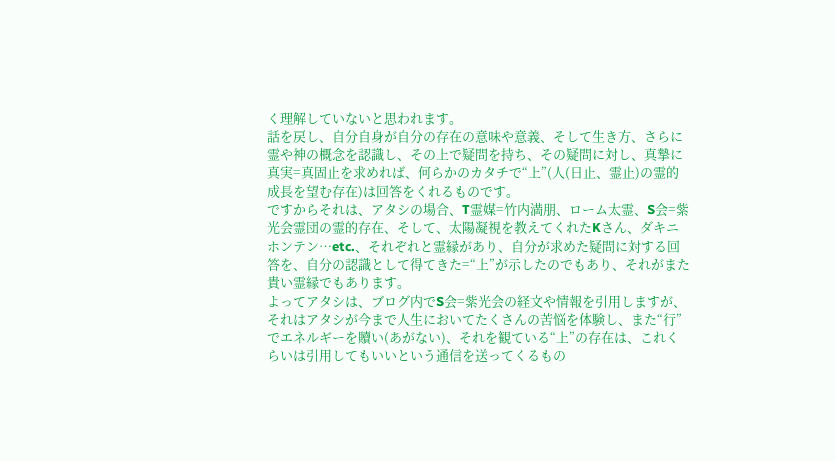く理解していないと思われます。
話を戻し、自分自身が自分の存在の意味や意義、そして生き方、さらに霊や神の概念を認識し、その上で疑問を持ち、その疑問に対し、真摯に真実=真固止を求めれば、何らかのカタチで“上”(人(日止、霊止)の霊的成長を望む存在)は回答をくれるものです。
ですからそれは、アタシの場合、T霊媒=竹内満朋、ローム太霊、S会=紫光会霊団の霊的存在、そして、太陽凝視を教えてくれたKさん、ダキニホンテン…etc.、それぞれと霊縁があり、自分が求めた疑問に対する回答を、自分の認識として得てきた=“上”が示したのでもあり、それがまた貴い霊縁でもあります。
よってアタシは、ブログ内でS会=紫光会の経文や情報を引用しますが、それはアタシが今まで人生においてたくさんの苦悩を体験し、また“行”でエネルギーを贖い(あがない)、それを観ている“上”の存在は、これくらいは引用してもいいという通信を送ってくるもの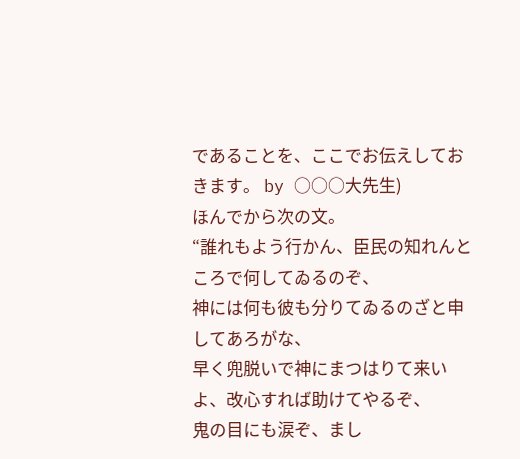であることを、ここでお伝えしておきます。 by ○○○大先生)
ほんでから次の文。
“誰れもよう行かん、臣民の知れんところで何してゐるのぞ、
神には何も彼も分りてゐるのざと申してあろがな、
早く兜脱いで神にまつはりて来いよ、改心すれば助けてやるぞ、
鬼の目にも涙ぞ、まし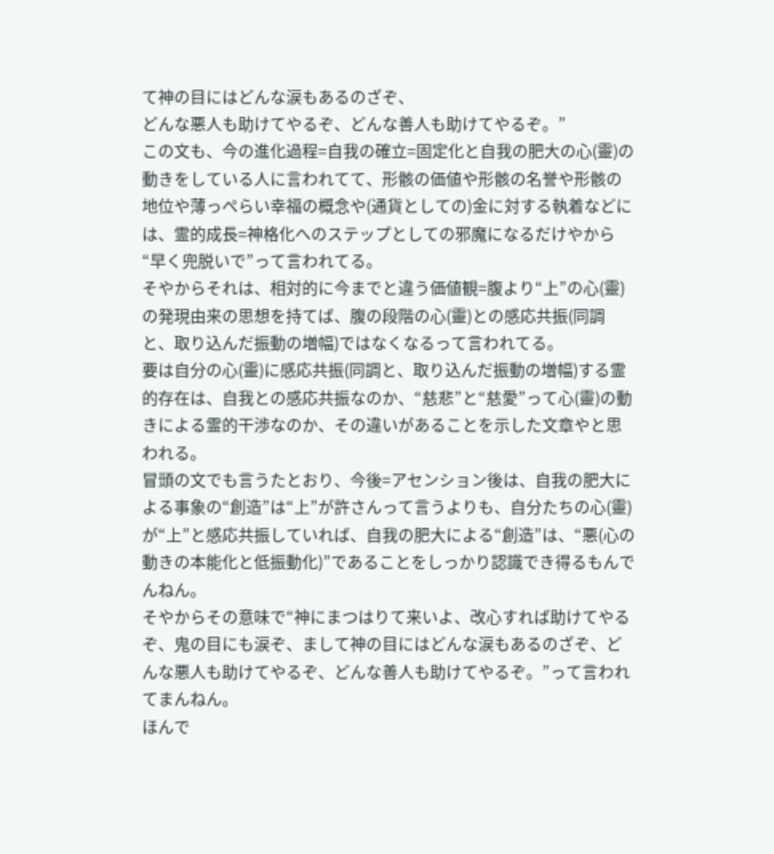て神の目にはどんな涙もあるのざぞ、
どんな悪人も助けてやるぞ、どんな善人も助けてやるぞ。”
この文も、今の進化過程=自我の確立=固定化と自我の肥大の心(靈)の動きをしている人に言われてて、形骸の価値や形骸の名誉や形骸の地位や薄っぺらい幸福の概念や(通貨としての)金に対する執着などには、霊的成長=神格化へのステップとしての邪魔になるだけやから“早く兜脱いで”って言われてる。
そやからそれは、相対的に今までと違う価値観=腹より“上”の心(靈)の発現由来の思想を持てば、腹の段階の心(靈)との感応共振(同調と、取り込んだ振動の増幅)ではなくなるって言われてる。
要は自分の心(靈)に感応共振(同調と、取り込んだ振動の増幅)する霊的存在は、自我との感応共振なのか、“慈悲”と“慈愛”って心(靈)の動きによる霊的干渉なのか、その違いがあることを示した文章やと思われる。
冒頭の文でも言うたとおり、今後=アセンション後は、自我の肥大による事象の“創造”は“上”が許さんって言うよりも、自分たちの心(靈)が“上”と感応共振していれば、自我の肥大による“創造”は、“悪(心の動きの本能化と低振動化)”であることをしっかり認識でき得るもんでんねん。
そやからその意味で“神にまつはりて来いよ、改心すれば助けてやるぞ、鬼の目にも涙ぞ、まして神の目にはどんな涙もあるのざぞ、どんな悪人も助けてやるぞ、どんな善人も助けてやるぞ。”って言われてまんねん。
ほんで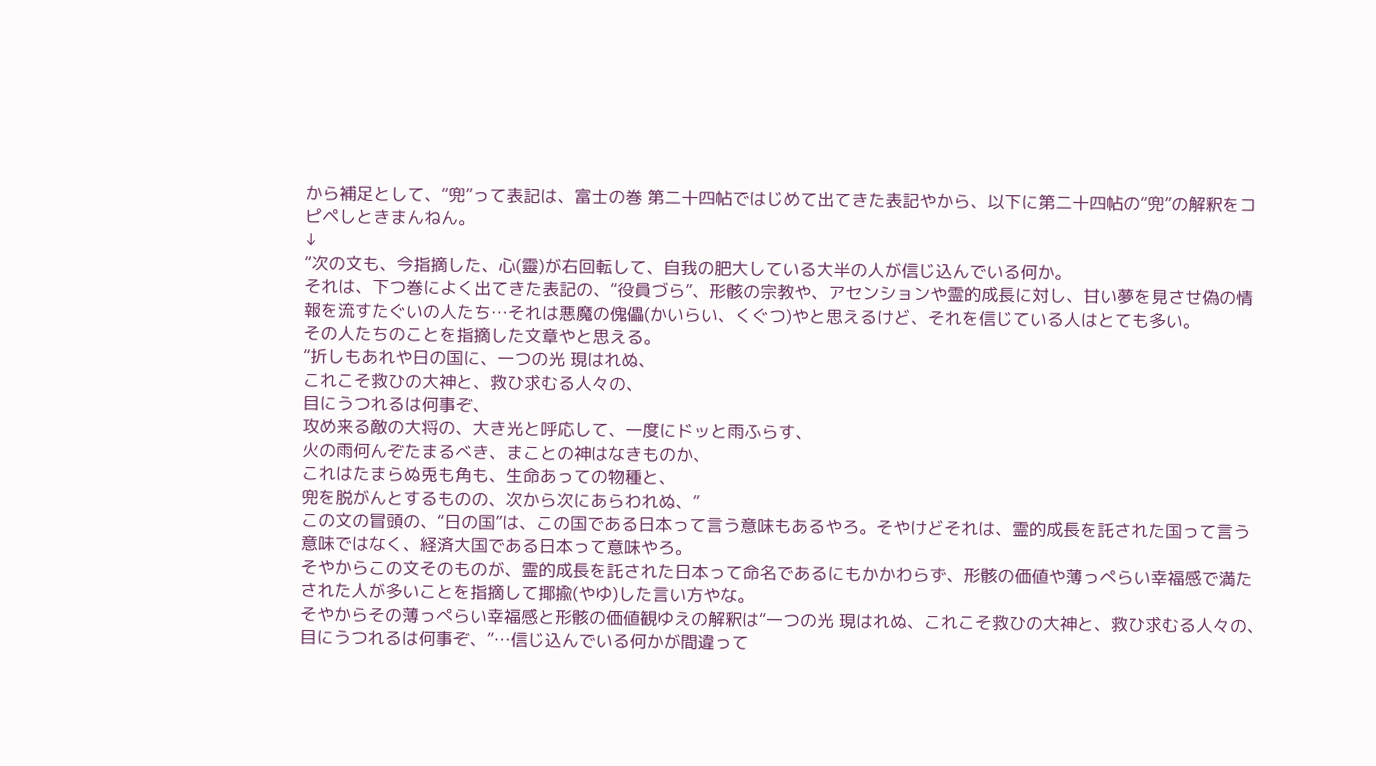から補足として、“兜”って表記は、富士の巻 第二十四帖ではじめて出てきた表記やから、以下に第二十四帖の“兜”の解釈をコピペしときまんねん。
↓
“次の文も、今指摘した、心(靈)が右回転して、自我の肥大している大半の人が信じ込んでいる何か。
それは、下つ巻によく出てきた表記の、“役員づら”、形骸の宗教や、アセンションや霊的成長に対し、甘い夢を見させ偽の情報を流すたぐいの人たち…それは悪魔の傀儡(かいらい、くぐつ)やと思えるけど、それを信じている人はとても多い。
その人たちのことを指摘した文章やと思える。
“折しもあれや日の国に、一つの光 現はれぬ、
これこそ救ひの大神と、救ひ求むる人々の、
目にうつれるは何事ぞ、
攻め来る敵の大将の、大き光と呼応して、一度にドッと雨ふらす、
火の雨何んぞたまるべき、まことの神はなきものか、
これはたまらぬ兎も角も、生命あっての物種と、
兜を脱がんとするものの、次から次にあらわれぬ、”
この文の冒頭の、“日の国”は、この国である日本って言う意味もあるやろ。そやけどそれは、霊的成長を託された国って言う意味ではなく、経済大国である日本って意味やろ。
そやからこの文そのものが、霊的成長を託された日本って命名であるにもかかわらず、形骸の価値や薄っぺらい幸福感で満たされた人が多いことを指摘して揶揄(やゆ)した言い方やな。
そやからその薄っぺらい幸福感と形骸の価値観ゆえの解釈は“一つの光 現はれぬ、これこそ救ひの大神と、救ひ求むる人々の、目にうつれるは何事ぞ、”…信じ込んでいる何かが間違って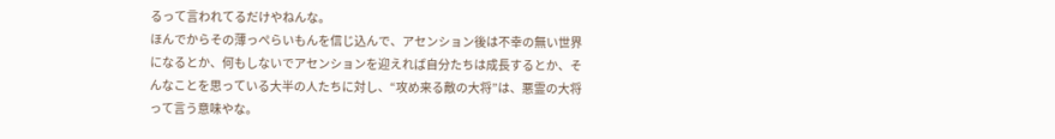るって言われてるだけやねんな。
ほんでからその薄っぺらいもんを信じ込んで、アセンション後は不幸の無い世界になるとか、何もしないでアセンションを迎えれば自分たちは成長するとか、そんなことを思っている大半の人たちに対し、“攻め来る敵の大将”は、悪霊の大将って言う意味やな。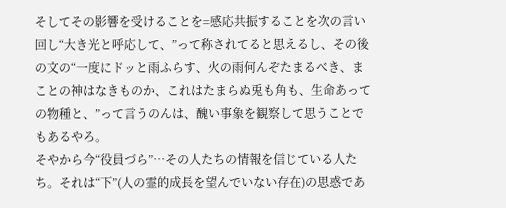そしてその影響を受けることを=感応共振することを次の言い回し“大き光と呼応して、”って称されてると思えるし、その後の文の“一度にドッと雨ふらす、火の雨何んぞたまるべき、まことの神はなきものか、これはたまらぬ兎も角も、生命あっての物種と、”って言うのんは、醜い事象を観察して思うことでもあるやろ。
そやから今“役員づら”…その人たちの情報を信じている人たち。それは“下”(人の霊的成長を望んでいない存在)の思惑であ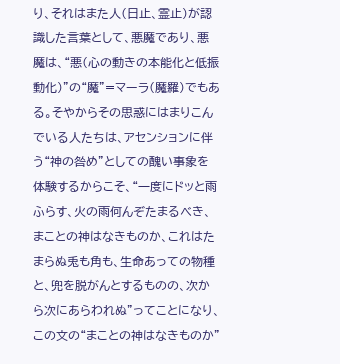り、それはまた人(日止、霊止)が認識した言葉として、悪魔であり、悪魔は、“悪(心の動きの本能化と低振動化)”の“魔”=マーラ(魔羅)でもある。そやからその思惑にはまりこんでいる人たちは、アセンションに伴う“神の咎め”としての醜い事象を体験するからこそ、“一度にドッと雨ふらす、火の雨何んぞたまるべき、まことの神はなきものか、これはたまらぬ兎も角も、生命あっての物種と、兜を脱がんとするものの、次から次にあらわれぬ”ってことになり、この文の“まことの神はなきものか”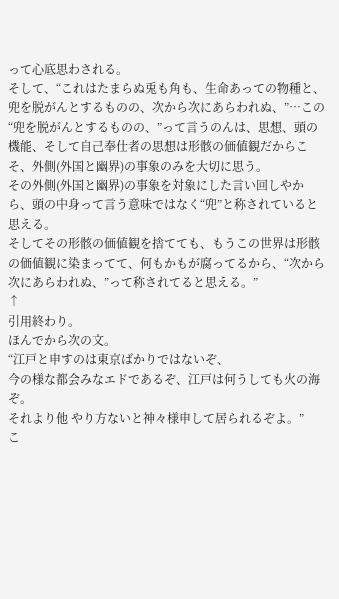って心底思わされる。
そして、“これはたまらぬ兎も角も、生命あっての物種と、兜を脱がんとするものの、次から次にあらわれぬ、”…この“兜を脱がんとするものの、”って言うのんは、思想、頭の機能、そして自己奉仕者の思想は形骸の価値観だからこそ、外側(外国と幽界)の事象のみを大切に思う。
その外側(外国と幽界)の事象を対象にした言い回しやから、頭の中身って言う意味ではなく“兜”と称されていると思える。
そしてその形骸の価値観を捨てても、もうこの世界は形骸の価値観に染まってて、何もかもが腐ってるから、“次から次にあらわれぬ、”って称されてると思える。”
↑
引用終わり。
ほんでから次の文。
“江戸と申すのは東京ばかりではないぞ、
今の様な都会みなエドであるぞ、江戸は何うしても火の海ぞ。
それより他 やり方ないと神々様申して居られるぞよ。”
こ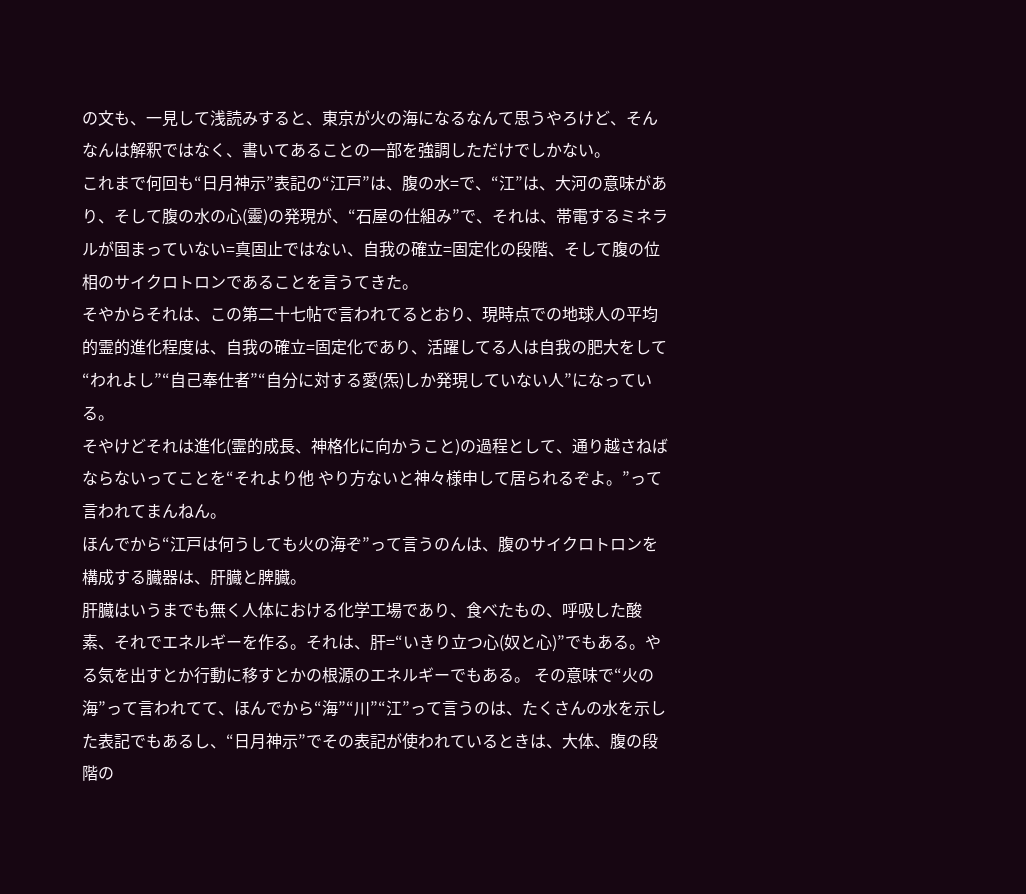の文も、一見して浅読みすると、東京が火の海になるなんて思うやろけど、そんなんは解釈ではなく、書いてあることの一部を強調しただけでしかない。
これまで何回も“日月神示”表記の“江戸”は、腹の水=で、“江”は、大河の意味があり、そして腹の水の心(靈)の発現が、“石屋の仕組み”で、それは、帯電するミネラルが固まっていない=真固止ではない、自我の確立=固定化の段階、そして腹の位相のサイクロトロンであることを言うてきた。
そやからそれは、この第二十七帖で言われてるとおり、現時点での地球人の平均的霊的進化程度は、自我の確立=固定化であり、活躍してる人は自我の肥大をして“われよし”“自己奉仕者”“自分に対する愛(炁)しか発現していない人”になっている。
そやけどそれは進化(霊的成長、神格化に向かうこと)の過程として、通り越さねばならないってことを“それより他 やり方ないと神々様申して居られるぞよ。”って言われてまんねん。
ほんでから“江戸は何うしても火の海ぞ”って言うのんは、腹のサイクロトロンを構成する臓器は、肝臓と脾臓。
肝臓はいうまでも無く人体における化学工場であり、食べたもの、呼吸した酸素、それでエネルギーを作る。それは、肝=“いきり立つ心(奴と心)”でもある。やる気を出すとか行動に移すとかの根源のエネルギーでもある。 その意味で“火の海”って言われてて、ほんでから“海”“川”“江”って言うのは、たくさんの水を示した表記でもあるし、“日月神示”でその表記が使われているときは、大体、腹の段階の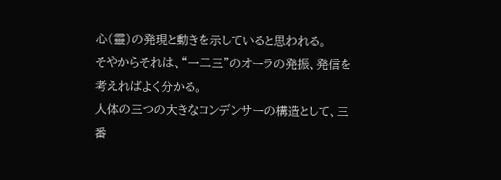心(靈)の発現と動きを示していると思われる。
そやからそれは、“一二三”のオーラの発振、発信を考えればよく分かる。
人体の三つの大きなコンデンサーの構造として、三番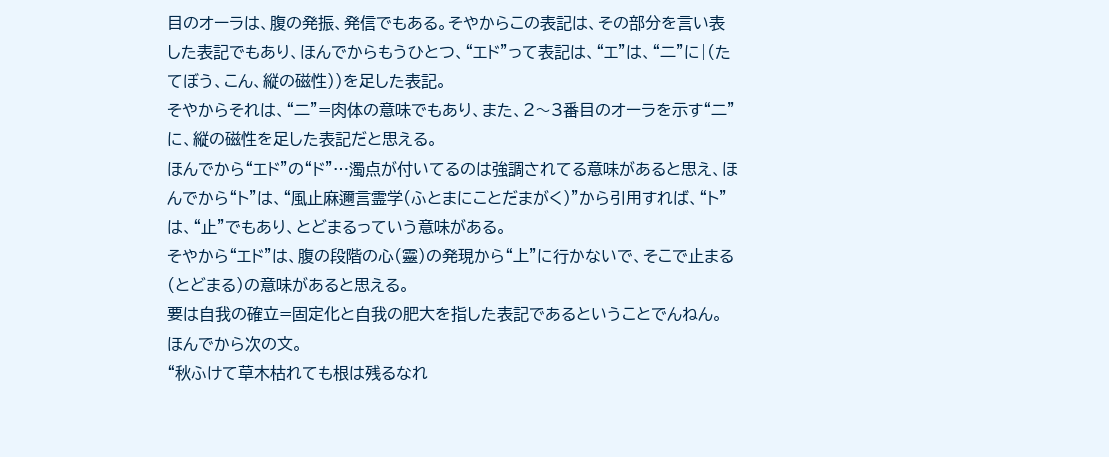目のオーラは、腹の発振、発信でもある。そやからこの表記は、その部分を言い表した表記でもあり、ほんでからもうひとつ、“エド”って表記は、“エ”は、“二”に|(たてぼう、こん、縦の磁性))を足した表記。
そやからそれは、“二”=肉体の意味でもあり、また、2〜3番目のオーラを示す“二”に、縦の磁性を足した表記だと思える。
ほんでから“エド”の“ド”…濁点が付いてるのは強調されてる意味があると思え、ほんでから“ト”は、“風止麻邇言霊学(ふとまにことだまがく)”から引用すれば、“ト”は、“止”でもあり、とどまるっていう意味がある。
そやから“エド”は、腹の段階の心(靈)の発現から“上”に行かないで、そこで止まる(とどまる)の意味があると思える。
要は自我の確立=固定化と自我の肥大を指した表記であるということでんねん。
ほんでから次の文。
“秋ふけて草木枯れても根は残るなれ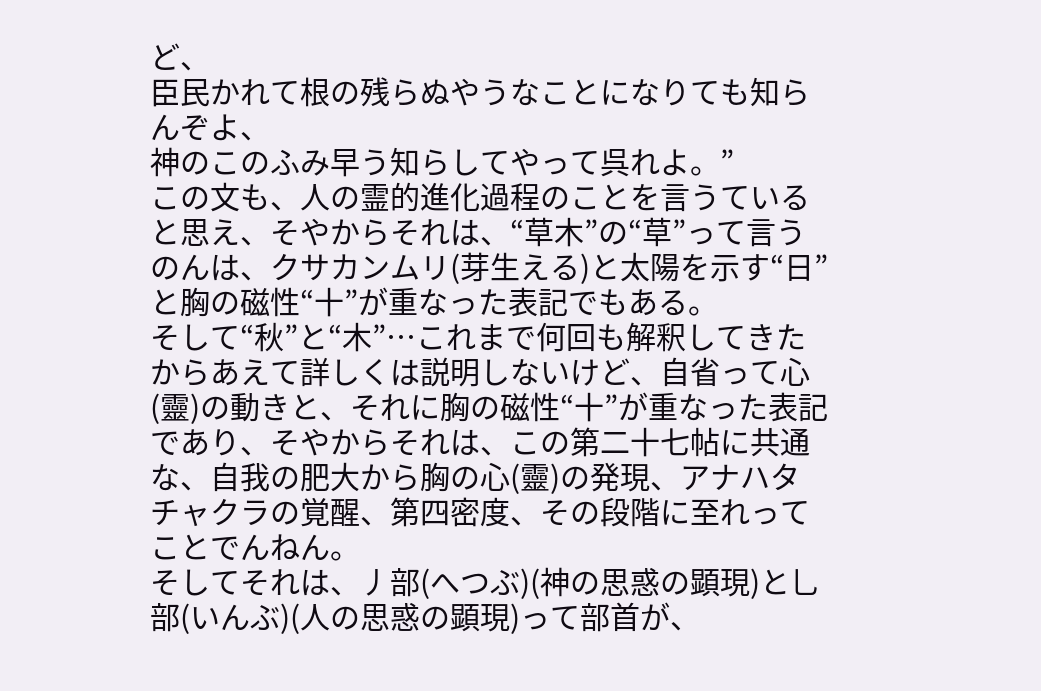ど、
臣民かれて根の残らぬやうなことになりても知らんぞよ、
神のこのふみ早う知らしてやって呉れよ。”
この文も、人の霊的進化過程のことを言うていると思え、そやからそれは、“草木”の“草”って言うのんは、クサカンムリ(芽生える)と太陽を示す“日”と胸の磁性“十”が重なった表記でもある。
そして“秋”と“木”…これまで何回も解釈してきたからあえて詳しくは説明しないけど、自省って心(靈)の動きと、それに胸の磁性“十”が重なった表記であり、そやからそれは、この第二十七帖に共通な、自我の肥大から胸の心(靈)の発現、アナハタチャクラの覚醒、第四密度、その段階に至れってことでんねん。
そしてそれは、丿部(へつぶ)(神の思惑の顕現)と乚部(いんぶ)(人の思惑の顕現)って部首が、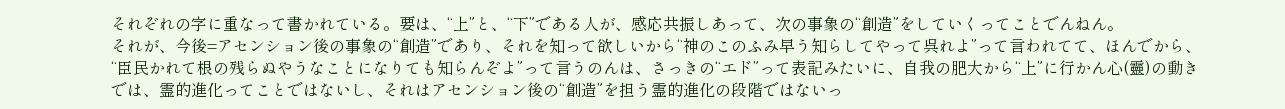それぞれの字に重なって書かれている。要は、“上”と、“下”である人が、感応共振しあって、次の事象の“創造”をしていくってことでんねん。
それが、今後=アセンション後の事象の“創造”であり、それを知って欲しいから“神のこのふみ早う知らしてやって呉れよ”って言われてて、ほんでから、“臣民かれて根の残らぬやうなことになりても知らんぞよ”って言うのんは、さっきの“エド”って表記みたいに、自我の肥大から“上”に行かん心(靈)の動きでは、霊的進化ってことではないし、それはアセンション後の“創造”を担う霊的進化の段階ではないっ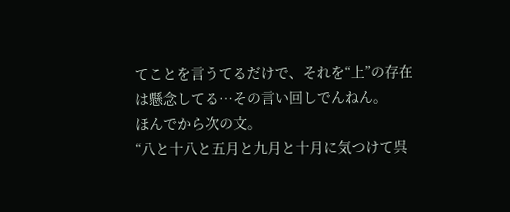てことを言うてるだけで、それを“上”の存在は懸念してる…その言い回しでんねん。
ほんでから次の文。
“八と十八と五月と九月と十月に気つけて呉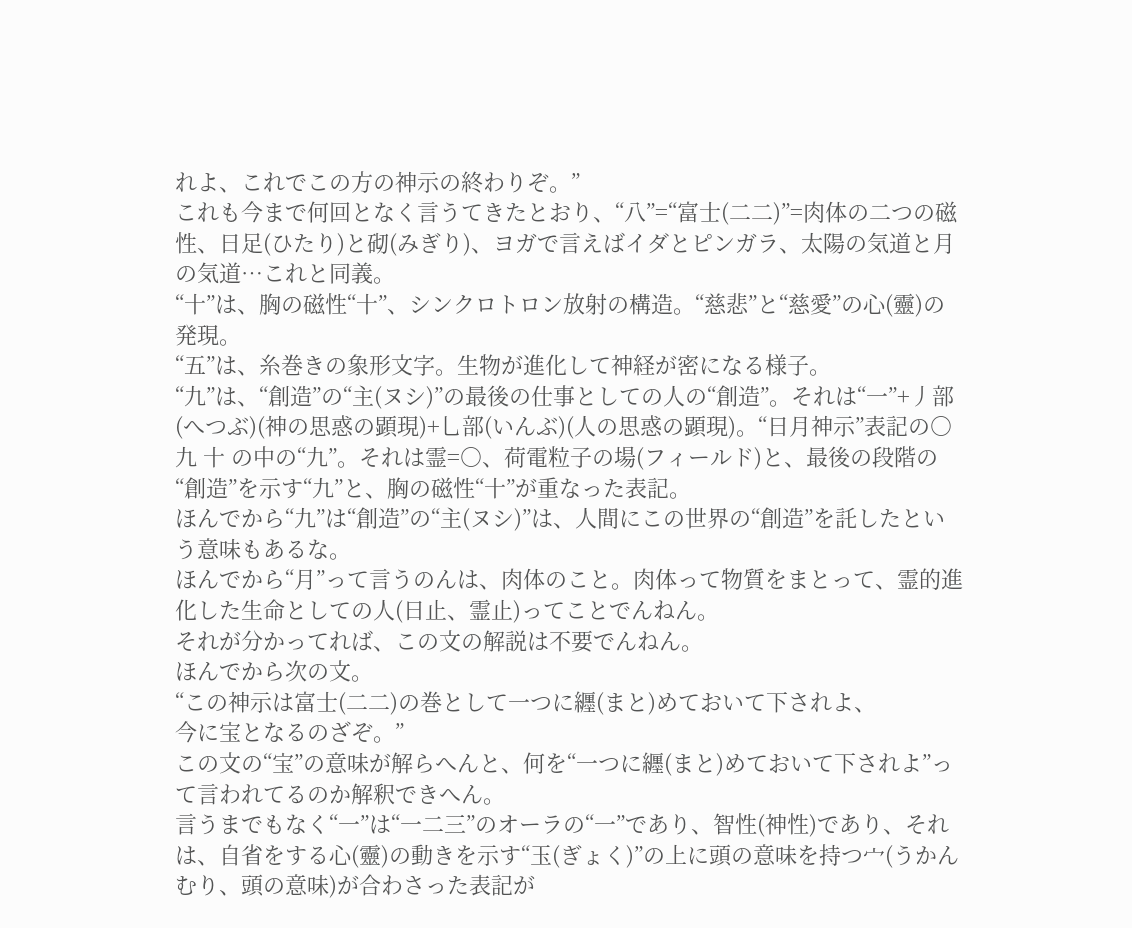れよ、これでこの方の神示の終わりぞ。”
これも今まで何回となく言うてきたとおり、“八”=“富士(二二)”=肉体の二つの磁性、日足(ひたり)と砌(みぎり)、ヨガで言えばイダとピンガラ、太陽の気道と月の気道…これと同義。
“十”は、胸の磁性“十”、シンクロトロン放射の構造。“慈悲”と“慈愛”の心(靈)の発現。
“五”は、糸巻きの象形文字。生物が進化して神経が密になる様子。
“九”は、“創造”の“主(ヌシ)”の最後の仕事としての人の“創造”。それは“一”+丿部(へつぶ)(神の思惑の顕現)+乚部(いんぶ)(人の思惑の顕現)。“日月神示”表記の○ 九 十 の中の“九”。それは霊=○、荷電粒子の場(フィールド)と、最後の段階の“創造”を示す“九”と、胸の磁性“十”が重なった表記。
ほんでから“九”は“創造”の“主(ヌシ)”は、人間にこの世界の“創造”を託したという意味もあるな。
ほんでから“月”って言うのんは、肉体のこと。肉体って物質をまとって、霊的進化した生命としての人(日止、霊止)ってことでんねん。
それが分かってれば、この文の解説は不要でんねん。
ほんでから次の文。
“この神示は富士(二二)の巻として一つに纒(まと)めておいて下されよ、
今に宝となるのざぞ。”
この文の“宝”の意味が解らへんと、何を“一つに纒(まと)めておいて下されよ”って言われてるのか解釈できへん。
言うまでもなく“一”は“一二三”のオーラの“一”であり、智性(神性)であり、それは、自省をする心(靈)の動きを示す“玉(ぎょく)”の上に頭の意味を持つ宀(うかんむり、頭の意味)が合わさった表記が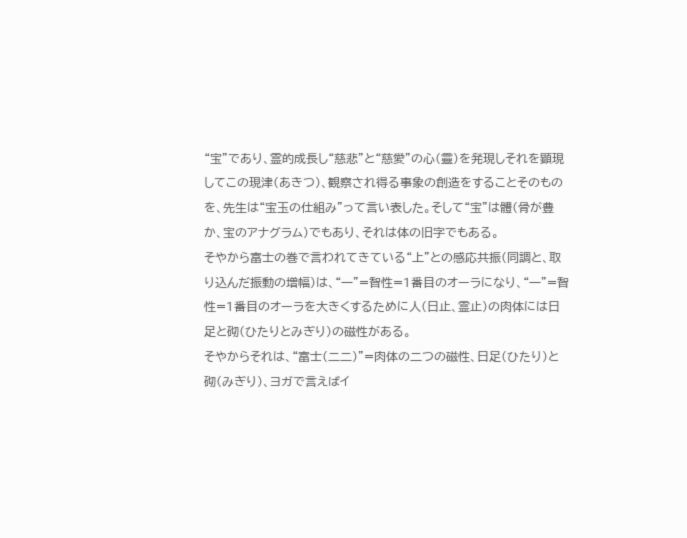“宝”であり、霊的成長し“慈悲”と“慈愛”の心(靈)を発現しそれを顕現してこの現津(あきつ)、観察され得る事象の創造をすることそのものを、先生は“宝玉の仕組み”って言い表した。そして“宝”は體(骨が豊か、宝のアナグラム)でもあり、それは体の旧字でもある。
そやから富士の巻で言われてきている“上”との感応共振(同調と、取り込んだ振動の増幅)は、“一”=智性=1番目のオーラになり、“一”=智性=1番目のオーラを大きくするために人(日止、霊止)の肉体には日足と砌(ひたりとみぎり)の磁性がある。
そやからそれは、“富士(二二)”=肉体の二つの磁性、日足(ひたり)と砌(みぎり)、ヨガで言えばイ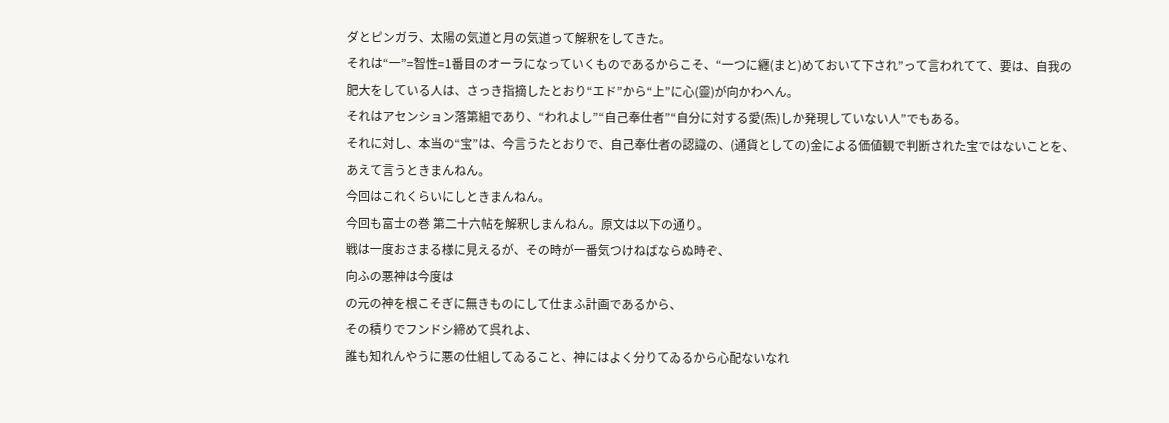ダとピンガラ、太陽の気道と月の気道って解釈をしてきた。
それは“一”=智性=1番目のオーラになっていくものであるからこそ、“一つに纒(まと)めておいて下され”って言われてて、要は、自我の肥大をしている人は、さっき指摘したとおり“エド”から“上”に心(靈)が向かわへん。
それはアセンション落第組であり、“われよし”“自己奉仕者”“自分に対する愛(炁)しか発現していない人”でもある。
それに対し、本当の“宝”は、今言うたとおりで、自己奉仕者の認識の、(通貨としての)金による価値観で判断された宝ではないことを、あえて言うときまんねん。
今回はこれくらいにしときまんねん。
今回も富士の巻 第二十六帖を解釈しまんねん。原文は以下の通り。
戦は一度おさまる様に見えるが、その時が一番気つけねばならぬ時ぞ、
向ふの悪神は今度は
の元の神を根こそぎに無きものにして仕まふ計画であるから、
その積りでフンドシ締めて呉れよ、
誰も知れんやうに悪の仕組してゐること、神にはよく分りてゐるから心配ないなれ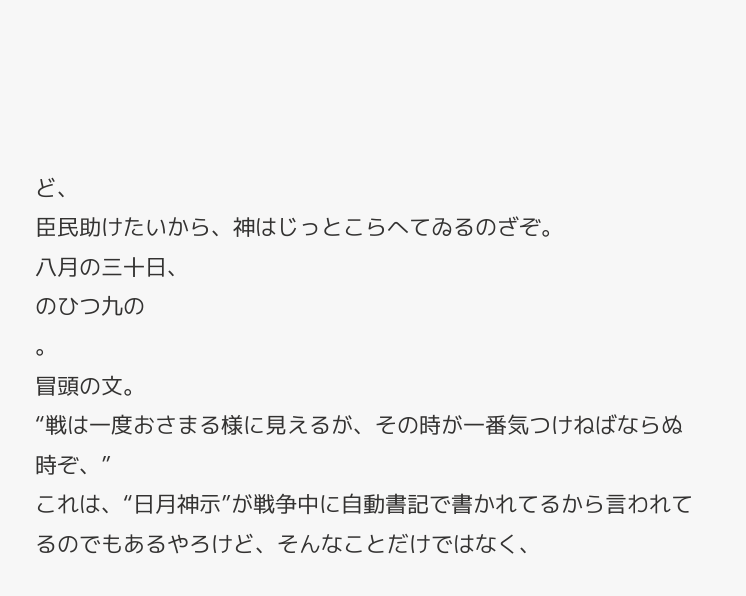ど、
臣民助けたいから、神はじっとこらへてゐるのざぞ。
八月の三十日、
のひつ九の
。
冒頭の文。
“戦は一度おさまる様に見えるが、その時が一番気つけねばならぬ時ぞ、”
これは、“日月神示”が戦争中に自動書記で書かれてるから言われてるのでもあるやろけど、そんなことだけではなく、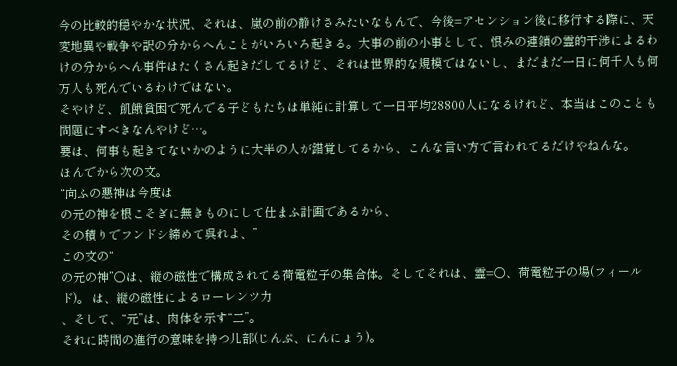今の比較的穏やかな状況、それは、嵐の前の静けさみたいなもんで、今後=アセンション後に移行する際に、天変地異や戦争や訳の分からへんことがいろいろ起きる。大事の前の小事として、恨みの連鎖の霊的干渉によるわけの分からへん事件はたくさん起きだしてるけど、それは世界的な規模ではないし、まだまだ一日に何千人も何万人も死んでいるわけではない。
そやけど、飢餓貧困で死んでる子どもたちは単純に計算して一日平均28800人になるけれど、本当はこのことも問題にすべきなんやけど…。
要は、何事も起きてないかのように大半の人が錯覚してるから、こんな言い方で言われてるだけやねんな。
ほんでから次の文。
“向ふの悪神は今度は
の元の神を根こそぎに無きものにして仕まふ計画であるから、
その積りでフンドシ締めて呉れよ、”
この文の“
の元の神”○は、縦の磁性で構成されてる荷電粒子の集合体。そしてそれは、霊=○、荷電粒子の場(フィールド)。 は、縦の磁性によるローレンツ力
、そして、“元”は、肉体を示す“二”。
それに時間の進行の意味を持つ儿部(じんぶ、にんにょう)。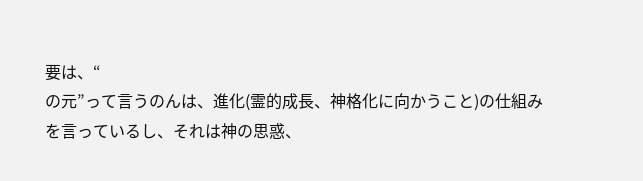要は、“
の元”って言うのんは、進化(霊的成長、神格化に向かうこと)の仕組みを言っているし、それは神の思惑、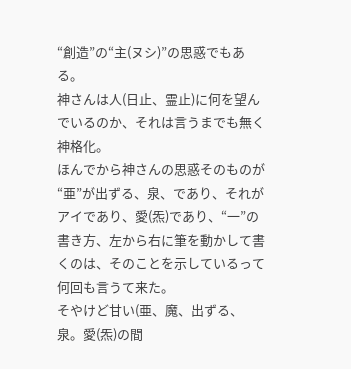“創造”の“主(ヌシ)”の思惑でもある。
神さんは人(日止、霊止)に何を望んでいるのか、それは言うまでも無く神格化。
ほんでから神さんの思惑そのものが“亜”が出ずる、泉、であり、それがアイであり、愛(炁)であり、“一”の書き方、左から右に筆を動かして書くのは、そのことを示しているって何回も言うて来た。
そやけど甘い(亜、魔、出ずる、泉。愛(炁)の間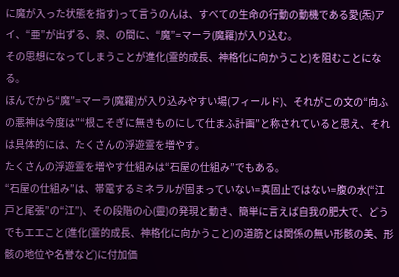に魔が入った状態を指す)って言うのんは、すべての生命の行動の動機である愛(炁)アイ、“亜”が出ずる、泉、の間に、“魔”=マーラ(魔羅)が入り込む。
その思想になってしまうことが進化(霊的成長、神格化に向かうこと)を阻むことになる。
ほんでから“魔”=マーラ(魔羅)が入り込みやすい場(フィールド)、それがこの文の“向ふの悪神は今度は”“根こそぎに無きものにして仕まふ計画”と称されていると思え、それは具体的には、たくさんの浮遊霊を増やす。
たくさんの浮遊霊を増やす仕組みは“石屋の仕組み”でもある。
“石屋の仕組み”は、帯電するミネラルが固まっていない=真固止ではない=腹の水(“江戸と尾張”の“江”)、その段階の心(靈)の発現と動き、簡単に言えば自我の肥大で、どうでもエエこと(進化(霊的成長、神格化に向かうこと)の道筋とは関係の無い形骸の美、形骸の地位や名誉など)に付加価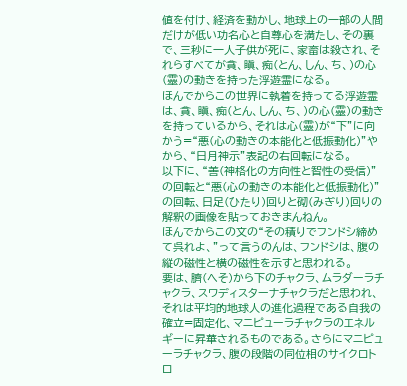値を付け、経済を動かし、地球上の一部の人間だけが低い功名心と自尊心を満たし、その裏で、三秒に一人子供が死に、家畜は殺され、それらすべてが貪、瞋、痴(とん、しん、ち、)の心(靈)の動きを持った浮遊霊になる。
ほんでからこの世界に執着を持ってる浮遊霊は、貪、瞋、痴(とん、しん、ち、)の心(靈)の動きを持っているから、それは心(靈)が“下”に向かう=“悪(心の動きの本能化と低振動化)”やから、“日月神示”表記の右回転になる。
以下に、“善(神格化の方向性と智性の受信)”の回転と“悪(心の動きの本能化と低振動化)”の回転、日足(ひたり)回りと砌(みぎり)回りの解釈の画像を貼っておきまんねん。
ほんでからこの文の“その積りでフンドシ締めて呉れよ、”って言うのんは、フンドシは、腹の縦の磁性と横の磁性を示すと思われる。
要は、臍(へそ)から下のチャクラ、ムラダーラチャクラ、スワディスターナチャクラだと思われ、それは平均的地球人の進化過程である自我の確立=固定化、マニピューラチャクラのエネルギーに昇華されるものである。さらにマニピューラチャクラ、腹の段階の同位相のサイクロトロ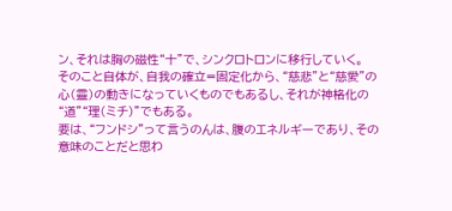ン、それは胸の磁性“十”で、シンクロトロンに移行していく。
そのこと自体が、自我の確立=固定化から、“慈悲”と“慈愛”の心(靈)の動きになっていくものでもあるし、それが神格化の“道”“理(ミチ)”でもある。
要は、“フンドシ”って言うのんは、腹のエネルギーであり、その意味のことだと思わ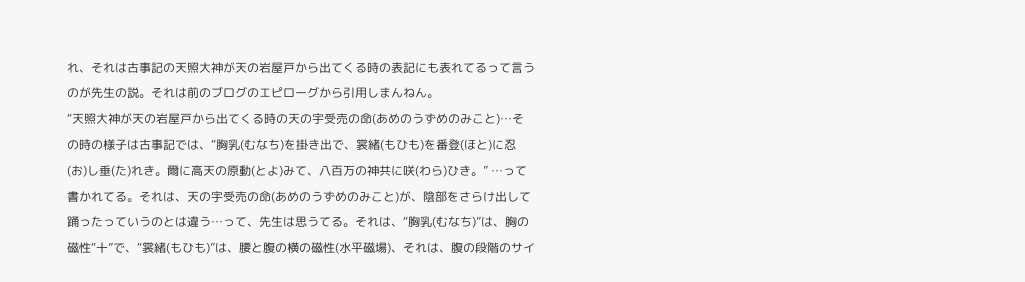れ、それは古事記の天照大神が天の岩屋戸から出てくる時の表記にも表れてるって言うのが先生の説。それは前のブログのエピローグから引用しまんねん。
“天照大神が天の岩屋戸から出てくる時の天の宇受売の命(あめのうずめのみこと)…その時の様子は古事記では、“胸乳(むなち)を掛き出で、裳緒(もひも)を番登(ほと)に忍(お)し垂(た)れき。爾に高天の原動(とよ)みて、八百万の神共に咲(わら)ひき。” …って書かれてる。それは、天の宇受売の命(あめのうずめのみこと)が、陰部をさらけ出して踊ったっていうのとは違う…って、先生は思うてる。それは、“胸乳(むなち)”は、胸の磁性“十”で、“裳緒(もひも)”は、腰と腹の横の磁性(水平磁場)、それは、腹の段階のサイ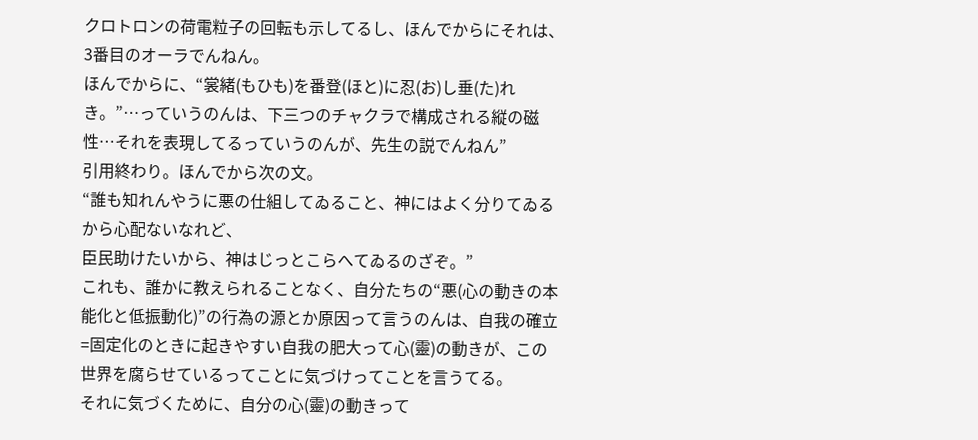クロトロンの荷電粒子の回転も示してるし、ほんでからにそれは、3番目のオーラでんねん。
ほんでからに、“裳緒(もひも)を番登(ほと)に忍(お)し垂(た)れき。”…っていうのんは、下三つのチャクラで構成される縦の磁性…それを表現してるっていうのんが、先生の説でんねん”
引用終わり。ほんでから次の文。
“誰も知れんやうに悪の仕組してゐること、神にはよく分りてゐるから心配ないなれど、
臣民助けたいから、神はじっとこらへてゐるのざぞ。”
これも、誰かに教えられることなく、自分たちの“悪(心の動きの本能化と低振動化)”の行為の源とか原因って言うのんは、自我の確立=固定化のときに起きやすい自我の肥大って心(靈)の動きが、この世界を腐らせているってことに気づけってことを言うてる。
それに気づくために、自分の心(靈)の動きって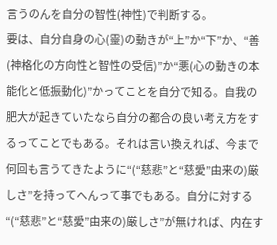言うのんを自分の智性(神性)で判断する。
要は、自分自身の心(靈)の動きが“上”か“下”か、“善(神格化の方向性と智性の受信)”か“悪(心の動きの本能化と低振動化)”かってことを自分で知る。自我の肥大が起きていたなら自分の都合の良い考え方をするってことでもある。それは言い換えれば、今まで何回も言うてきたように“(“慈悲”と“慈愛”由来の)厳しさ”を持ってへんって事でもある。自分に対する“(“慈悲”と“慈愛”由来の)厳しさ”が無ければ、内在す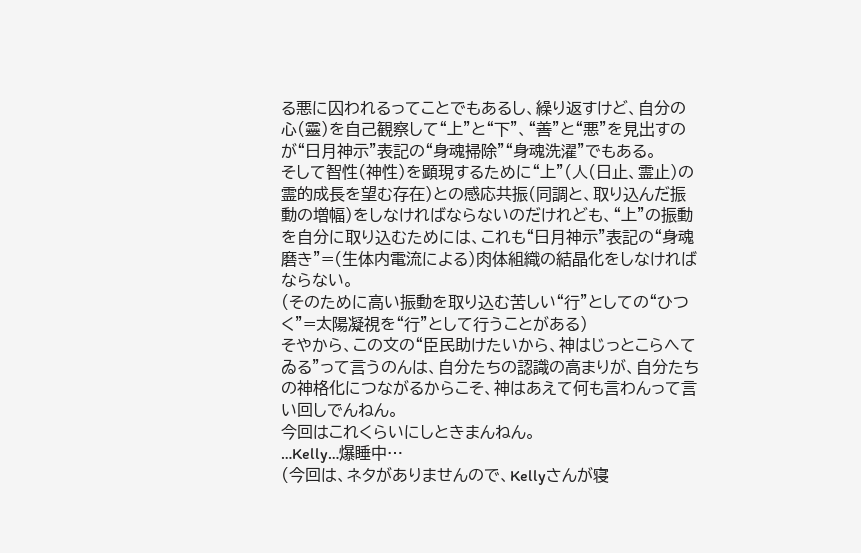る悪に囚われるってことでもあるし、繰り返すけど、自分の心(靈)を自己観察して“上”と“下”、“善”と“悪”を見出すのが“日月神示”表記の“身魂掃除”“身魂洗濯”でもある。
そして智性(神性)を顕現するために“上”(人(日止、霊止)の霊的成長を望む存在)との感応共振(同調と、取り込んだ振動の増幅)をしなければならないのだけれども、“上”の振動を自分に取り込むためには、これも“日月神示”表記の“身魂磨き”=(生体内電流による)肉体組織の結晶化をしなければならない。
(そのために高い振動を取り込む苦しい“行”としての“ひつく”=太陽凝視を“行”として行うことがある)
そやから、この文の“臣民助けたいから、神はじっとこらへてゐる”って言うのんは、自分たちの認識の高まりが、自分たちの神格化につながるからこそ、神はあえて何も言わんって言い回しでんねん。
今回はこれくらいにしときまんねん。
…Kelly…爆睡中…
(今回は、ネタがありませんので、Kellyさんが寝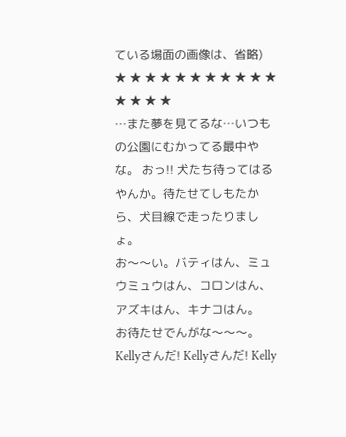ている場面の画像は、省略)
★ ★ ★ ★ ★ ★ ★ ★ ★ ★ ★ ★ ★ ★ ★
…また夢を見てるな…いつもの公園にむかってる最中やな。 おっ!! 犬たち待ってはるやんか。待たせてしもたから、犬目線で走ったりましょ。
お〜〜い。バティはん、ミュウミュウはん、コロンはん、アズキはん、キナコはん。
お待たせでんがな〜〜〜。
Kellyさんだ! Kellyさんだ! Kelly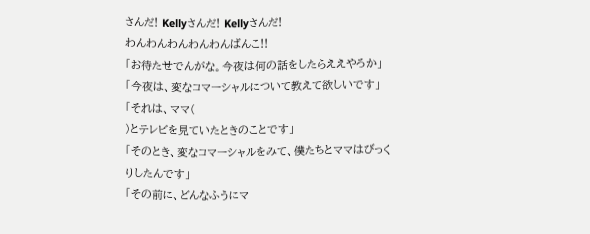さんだ! Kellyさんだ! Kellyさんだ!
わんわんわんわんわんばんこ!!
「お待たせでんがな。今夜は何の話をしたらええやろか」
「今夜は、変なコマーシャルについて教えて欲しいです」
「それは、ママ(
)とテレビを見ていたときのことです」
「そのとき、変なコマーシャルをみて、僕たちとママはびっくりしたんです」
「その前に、どんなふうにマ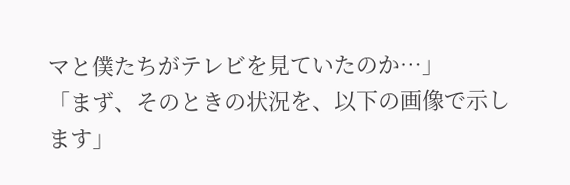マと僕たちがテレビを見ていたのか…」
「まず、そのときの状況を、以下の画像で示します」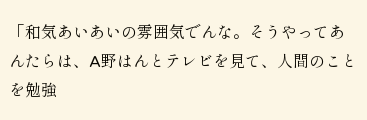「和気あいあいの雰囲気でんな。そうやってあんたらは、A野はんとテレビを見て、人間のことを勉強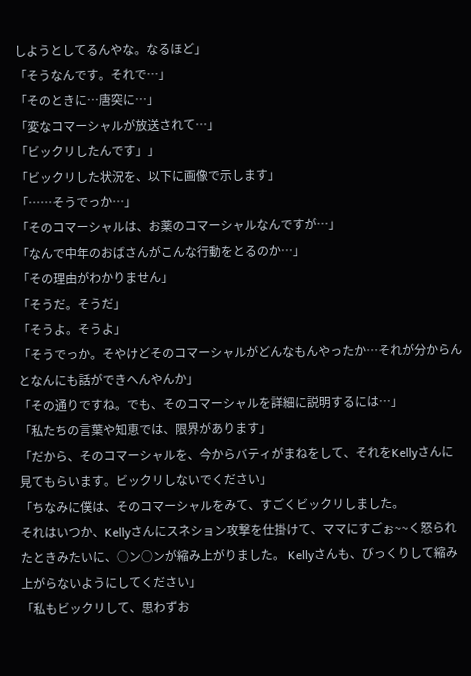しようとしてるんやな。なるほど」
「そうなんです。それで…」
「そのときに…唐突に…」
「変なコマーシャルが放送されて…」
「ビックリしたんです」」
「ビックリした状況を、以下に画像で示します」
「……そうでっか…」
「そのコマーシャルは、お薬のコマーシャルなんですが…」
「なんで中年のおばさんがこんな行動をとるのか…」
「その理由がわかりません」
「そうだ。そうだ」
「そうよ。そうよ」
「そうでっか。そやけどそのコマーシャルがどんなもんやったか…それが分からんとなんにも話ができへんやんか」
「その通りですね。でも、そのコマーシャルを詳細に説明するには…」
「私たちの言葉や知恵では、限界があります」
「だから、そのコマーシャルを、今からバティがまねをして、それをKellyさんに見てもらいます。ビックリしないでください」
「ちなみに僕は、そのコマーシャルをみて、すごくビックリしました。
それはいつか、Kellyさんにスネション攻撃を仕掛けて、ママにすごぉ~~く怒られたときみたいに、○ン○ンが縮み上がりました。 Kellyさんも、びっくりして縮み上がらないようにしてください」
「私もビックリして、思わずお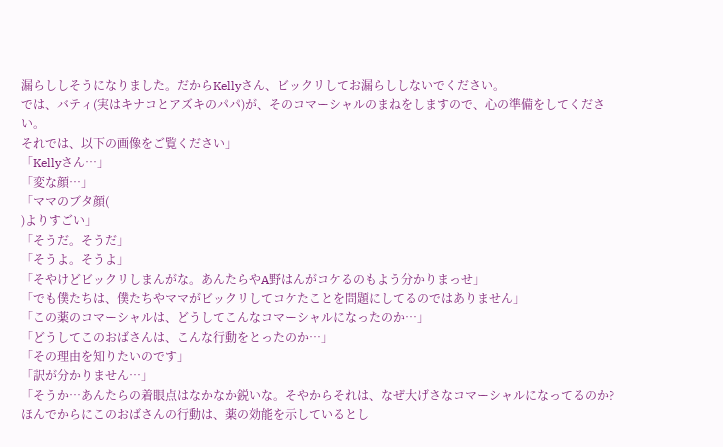漏らししそうになりました。だからKellyさん、ビックリしてお漏らししないでください。
では、バティ(実はキナコとアズキのパパ)が、そのコマーシャルのまねをしますので、心の準備をしてください。
それでは、以下の画像をご覧ください」
「Kellyさん…」
「変な顔…」
「ママのブタ顔(
)よりすごい」
「そうだ。そうだ」
「そうよ。そうよ」
「そやけどビックリしまんがな。あんたらやA野はんがコケるのもよう分かりまっせ」
「でも僕たちは、僕たちやママがビックリしてコケたことを問題にしてるのではありません」
「この薬のコマーシャルは、どうしてこんなコマーシャルになったのか…」
「どうしてこのおばさんは、こんな行動をとったのか…」
「その理由を知りたいのです」
「訳が分かりません…」
「そうか…あんたらの着眼点はなかなか鋭いな。そやからそれは、なぜ大げさなコマーシャルになってるのか?ほんでからにこのおばさんの行動は、薬の効能を示しているとし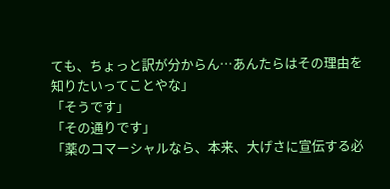ても、ちょっと訳が分からん…あんたらはその理由を知りたいってことやな」
「そうです」
「その通りです」
「薬のコマーシャルなら、本来、大げさに宣伝する必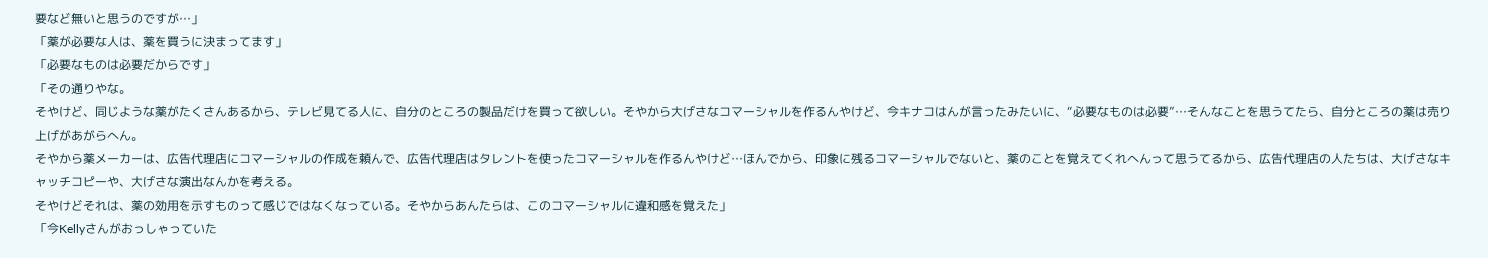要など無いと思うのですが…」
「薬が必要な人は、薬を買うに決まってます」
「必要なものは必要だからです」
「その通りやな。
そやけど、同じような薬がたくさんあるから、テレビ見てる人に、自分のところの製品だけを買って欲しい。そやから大げさなコマーシャルを作るんやけど、今キナコはんが言ったみたいに、“必要なものは必要”…そんなことを思うてたら、自分ところの薬は売り上げがあがらへん。
そやから薬メーカーは、広告代理店にコマーシャルの作成を頼んで、広告代理店はタレントを使ったコマーシャルを作るんやけど…ほんでから、印象に残るコマーシャルでないと、薬のことを覚えてくれへんって思うてるから、広告代理店の人たちは、大げさなキャッチコピーや、大げさな演出なんかを考える。
そやけどそれは、薬の効用を示すものって感じではなくなっている。そやからあんたらは、このコマーシャルに違和感を覚えた」
「今Kellyさんがおっしゃっていた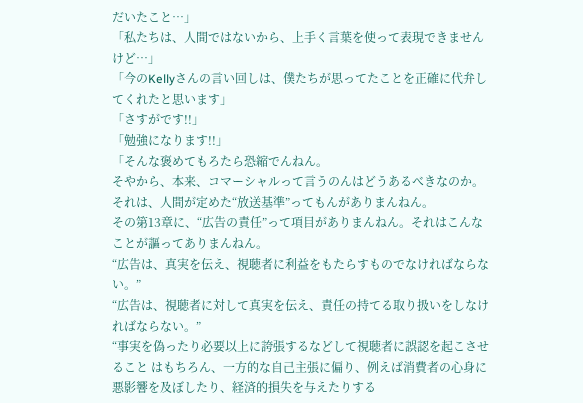だいたこと…」
「私たちは、人間ではないから、上手く言葉を使って表現できませんけど…」
「今のKellyさんの言い回しは、僕たちが思ってたことを正確に代弁してくれたと思います」
「さすがです!!」
「勉強になります!!」
「そんな褒めてもろたら恐縮でんねん。
そやから、本来、コマーシャルって言うのんはどうあるべきなのか。
それは、人間が定めた“放送基準”ってもんがありまんねん。
その第13章に、“広告の責任”って項目がありまんねん。それはこんなことが謳ってありまんねん。
“広告は、真実を伝え、視聴者に利益をもたらすものでなければならない。”
“広告は、視聴者に対して真実を伝え、責任の持てる取り扱いをしなければならない。”
“事実を偽ったり必要以上に誇張するなどして視聴者に誤認を起こさせること はもちろん、一方的な自己主張に偏り、例えば消費者の心身に悪影響を及ぼしたり、経済的損失を与えたりする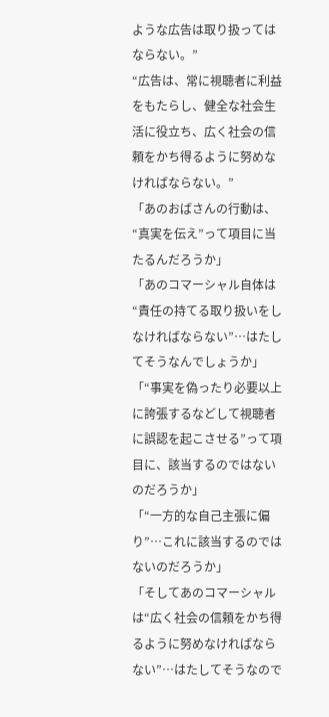ような広告は取り扱ってはならない。”
“広告は、常に視聴者に利益をもたらし、健全な社会生活に役立ち、広く社会の信頼をかち得るように努めなければならない。”
「あのおばさんの行動は、“真実を伝え”って項目に当たるんだろうか」
「あのコマーシャル自体は“責任の持てる取り扱いをしなければならない”…はたしてそうなんでしょうか」
「“事実を偽ったり必要以上に誇張するなどして視聴者に誤認を起こさせる”って項目に、該当するのではないのだろうか」
「“一方的な自己主張に偏り”…これに該当するのではないのだろうか」
「そしてあのコマーシャルは“広く社会の信頼をかち得るように努めなければならない”…はたしてそうなので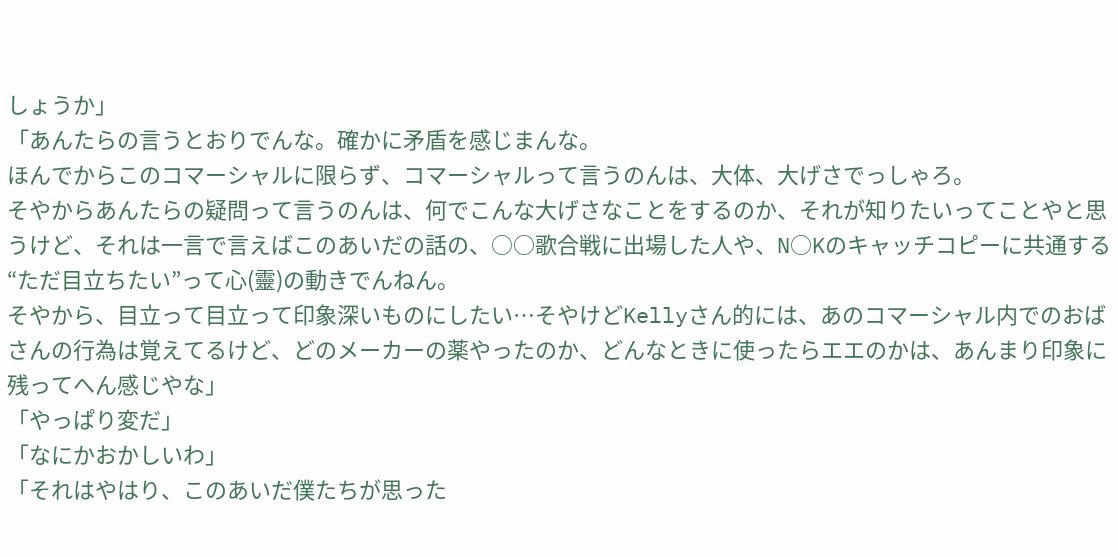しょうか」
「あんたらの言うとおりでんな。確かに矛盾を感じまんな。
ほんでからこのコマーシャルに限らず、コマーシャルって言うのんは、大体、大げさでっしゃろ。
そやからあんたらの疑問って言うのんは、何でこんな大げさなことをするのか、それが知りたいってことやと思うけど、それは一言で言えばこのあいだの話の、○○歌合戦に出場した人や、N○Kのキャッチコピーに共通する“ただ目立ちたい”って心(靈)の動きでんねん。
そやから、目立って目立って印象深いものにしたい…そやけどKellyさん的には、あのコマーシャル内でのおばさんの行為は覚えてるけど、どのメーカーの薬やったのか、どんなときに使ったらエエのかは、あんまり印象に残ってへん感じやな」
「やっぱり変だ」
「なにかおかしいわ」
「それはやはり、このあいだ僕たちが思った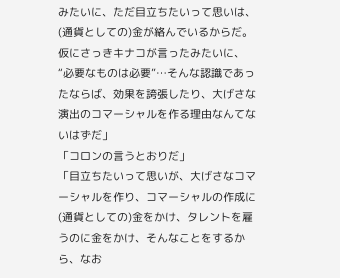みたいに、ただ目立ちたいって思いは、(通貨としての)金が絡んでいるからだ。
仮にさっきキナコが言ったみたいに、“必要なものは必要”…そんな認識であったならば、効果を誇張したり、大げさな演出のコマーシャルを作る理由なんてないはずだ」
「コロンの言うとおりだ」
「目立ちたいって思いが、大げさなコマーシャルを作り、コマーシャルの作成に(通貨としての)金をかけ、タレントを雇うのに金をかけ、そんなことをするから、なお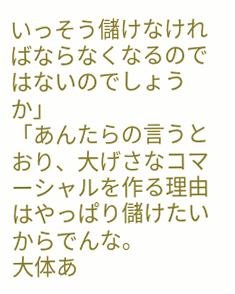いっそう儲けなければならなくなるのではないのでしょうか」
「あんたらの言うとおり、大げさなコマーシャルを作る理由はやっぱり儲けたいからでんな。
大体あ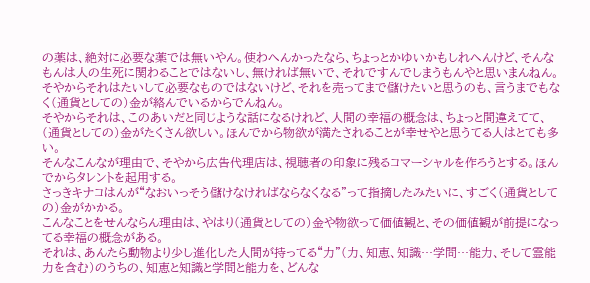の薬は、絶対に必要な薬では無いやん。使わへんかったなら、ちょっとかゆいかもしれへんけど、そんなもんは人の生死に関わることではないし、無ければ無いで、それですんでしまうもんやと思いまんねん。
そやからそれはたいして必要なものではないけど、それを売ってまで儲けたいと思うのも、言うまでもなく(通貨としての)金が絡んでいるからでんねん。
そやからそれは、このあいだと同じような話になるけれど、人間の幸福の概念は、ちょっと間違えてて、(通貨としての)金がたくさん欲しい。ほんでから物欲が満たされることが幸せやと思うてる人はとても多い。
そんなこんなが理由で、そやから広告代理店は、視聴者の印象に残るコマーシャルを作ろうとする。ほんでからタレントを起用する。
さっきキナコはんが“なおいっそう儲けなければならなくなる”って指摘したみたいに、すごく(通貨としての)金がかかる。
こんなことをせんならん理由は、やはり(通貨としての)金や物欲って価値観と、その価値観が前提になってる幸福の概念がある。
それは、あんたら動物より少し進化した人間が持ってる“力”(力、知恵、知識…学問…能力、そして霊能力を含む)のうちの、知恵と知識と学問と能力を、どんな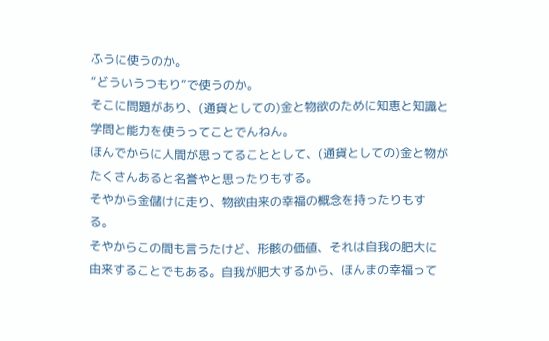ふうに使うのか。
“どういうつもり”で使うのか。
そこに問題があり、(通貨としての)金と物欲のために知恵と知識と学問と能力を使うってことでんねん。
ほんでからに人間が思ってることとして、(通貨としての)金と物がたくさんあると名誉やと思ったりもする。
そやから金儲けに走り、物欲由来の幸福の概念を持ったりもする。
そやからこの間も言うたけど、形骸の価値、それは自我の肥大に由来することでもある。自我が肥大するから、ほんまの幸福って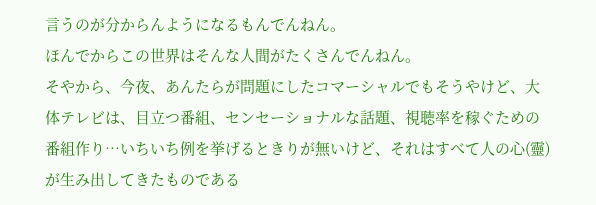言うのが分からんようになるもんでんねん。
ほんでからこの世界はそんな人間がたくさんでんねん。
そやから、今夜、あんたらが問題にしたコマーシャルでもそうやけど、大体テレビは、目立つ番組、センセーショナルな話題、視聴率を稼ぐための番組作り…いちいち例を挙げるときりが無いけど、それはすべて人の心(靈)が生み出してきたものである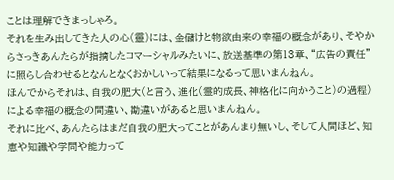ことは理解できまっしゃろ。
それを生み出してきた人の心(靈)には、金儲けと物欲由来の幸福の概念があり、そやからさっきあんたらが指摘したコマーシャルみたいに、放送基準の第13章、“広告の責任”に照らし合わせるとなんとなくおかしいって結果になるって思いまんねん。
ほんでからそれは、自我の肥大(と言う、進化(霊的成長、神格化に向かうこと)の過程)による幸福の概念の間違い、勘違いがあると思いまんねん。
それに比べ、あんたらはまだ自我の肥大ってことがあんまり無いし、そして人間ほど、知恵や知識や学問や能力って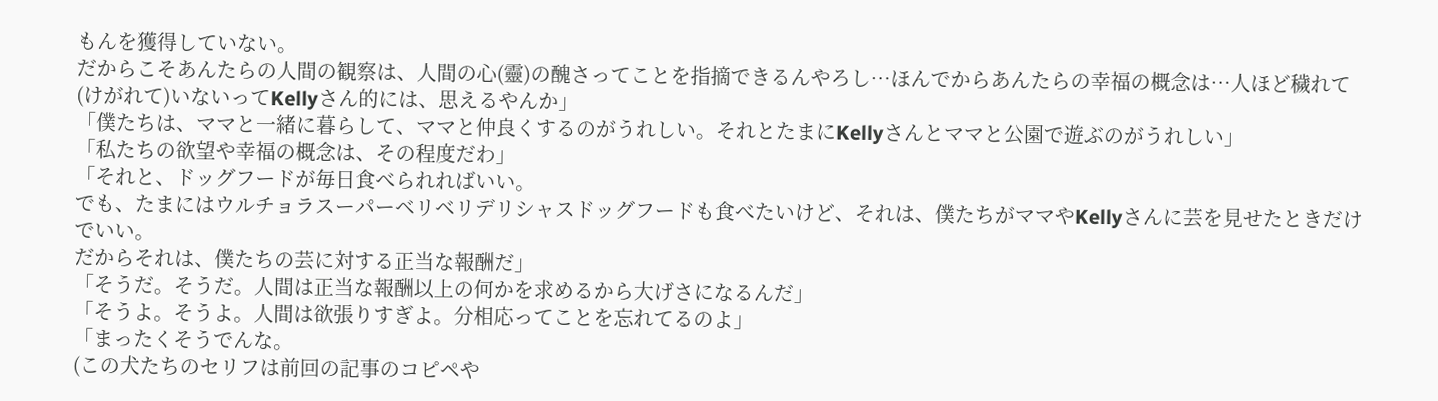もんを獲得していない。
だからこそあんたらの人間の観察は、人間の心(靈)の醜さってことを指摘できるんやろし…ほんでからあんたらの幸福の概念は…人ほど穢れて(けがれて)いないってKellyさん的には、思えるやんか」
「僕たちは、ママと一緒に暮らして、ママと仲良くするのがうれしい。それとたまにKellyさんとママと公園で遊ぶのがうれしい」
「私たちの欲望や幸福の概念は、その程度だわ」
「それと、ドッグフードが毎日食べられればいい。
でも、たまにはウルチョラスーパーベリベリデリシャスドッグフードも食べたいけど、それは、僕たちがママやKellyさんに芸を見せたときだけでいい。
だからそれは、僕たちの芸に対する正当な報酬だ」
「そうだ。そうだ。人間は正当な報酬以上の何かを求めるから大げさになるんだ」
「そうよ。そうよ。人間は欲張りすぎよ。分相応ってことを忘れてるのよ」
「まったくそうでんな。
(この犬たちのセリフは前回の記事のコピペや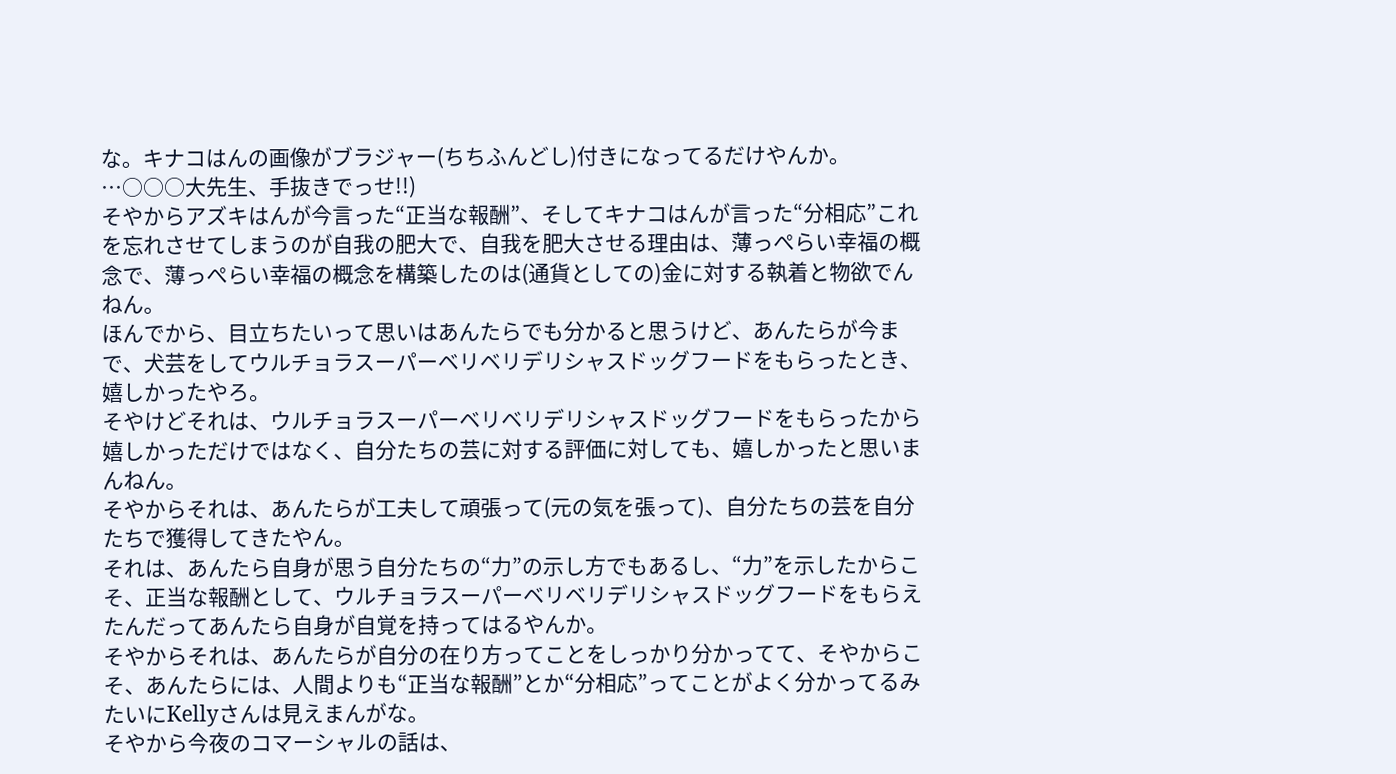な。キナコはんの画像がブラジャー(ちちふんどし)付きになってるだけやんか。 …○○○大先生、手抜きでっせ!!)
そやからアズキはんが今言った“正当な報酬”、そしてキナコはんが言った“分相応”これを忘れさせてしまうのが自我の肥大で、自我を肥大させる理由は、薄っぺらい幸福の概念で、薄っぺらい幸福の概念を構築したのは(通貨としての)金に対する執着と物欲でんねん。
ほんでから、目立ちたいって思いはあんたらでも分かると思うけど、あんたらが今まで、犬芸をしてウルチョラスーパーベリベリデリシャスドッグフードをもらったとき、嬉しかったやろ。
そやけどそれは、ウルチョラスーパーベリベリデリシャスドッグフードをもらったから嬉しかっただけではなく、自分たちの芸に対する評価に対しても、嬉しかったと思いまんねん。
そやからそれは、あんたらが工夫して頑張って(元の気を張って)、自分たちの芸を自分たちで獲得してきたやん。
それは、あんたら自身が思う自分たちの“力”の示し方でもあるし、“力”を示したからこそ、正当な報酬として、ウルチョラスーパーベリベリデリシャスドッグフードをもらえたんだってあんたら自身が自覚を持ってはるやんか。
そやからそれは、あんたらが自分の在り方ってことをしっかり分かってて、そやからこそ、あんたらには、人間よりも“正当な報酬”とか“分相応”ってことがよく分かってるみたいにKellyさんは見えまんがな。
そやから今夜のコマーシャルの話は、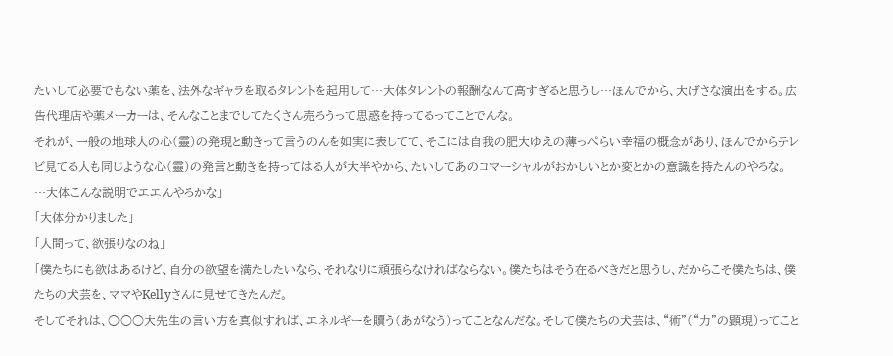たいして必要でもない薬を、法外なギャラを取るタレントを起用して…大体タレントの報酬なんて高すぎると思うし…ほんでから、大げさな演出をする。広告代理店や薬メーカーは、そんなことまでしてたくさん売ろうって思惑を持ってるってことでんな。
それが、一般の地球人の心(靈)の発現と動きって言うのんを如実に表してて、そこには自我の肥大ゆえの薄っぺらい幸福の概念があり、ほんでからテレビ見てる人も同じような心(靈)の発言と動きを持ってはる人が大半やから、たいしてあのコマーシャルがおかしいとか変とかの意識を持たんのやろな。
…大体こんな説明でエエんやろかな」
「大体分かりました」
「人間って、欲張りなのね」
「僕たちにも欲はあるけど、自分の欲望を満たしたいなら、それなりに頑張らなければならない。僕たちはそう在るべきだと思うし、だからこそ僕たちは、僕たちの犬芸を、ママやKellyさんに見せてきたんだ。
そしてそれは、○○○大先生の言い方を真似すれば、エネルギーを贖う(あがなう)ってことなんだな。そして僕たちの犬芸は、“術”(“力”の顕現)ってこと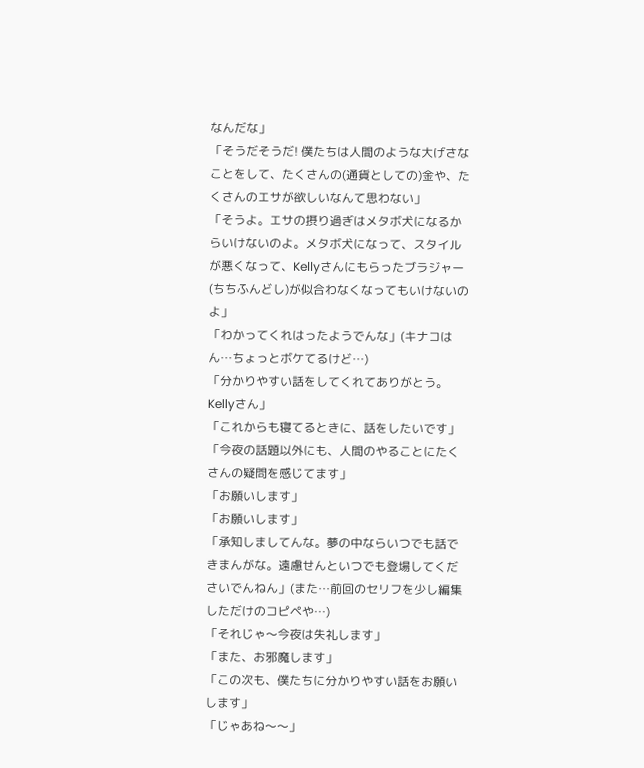なんだな」
「そうだそうだ! 僕たちは人間のような大げさなことをして、たくさんの(通貨としての)金や、たくさんのエサが欲しいなんて思わない」
「そうよ。エサの摂り過ぎはメタボ犬になるからいけないのよ。メタボ犬になって、スタイルが悪くなって、Kellyさんにもらったブラジャー(ちちふんどし)が似合わなくなってもいけないのよ」
「わかってくれはったようでんな」(キナコはん…ちょっとボケてるけど…)
「分かりやすい話をしてくれてありがとう。Kellyさん」
「これからも寝てるときに、話をしたいです」
「今夜の話題以外にも、人間のやることにたくさんの疑問を感じてます」
「お願いします」
「お願いします」
「承知しましてんな。夢の中ならいつでも話できまんがな。遠慮せんといつでも登場してくださいでんねん」(また…前回のセリフを少し編集しただけのコピペや…)
「それじゃ〜今夜は失礼します」
「また、お邪魔します」
「この次も、僕たちに分かりやすい話をお願いします」
「じゃあね〜〜」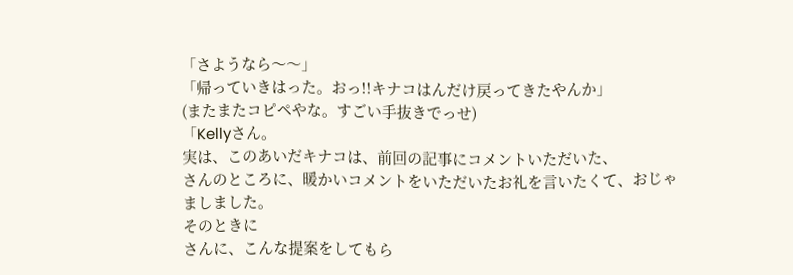「さようなら〜〜」
「帰っていきはった。おっ!!キナコはんだけ戻ってきたやんか」
(またまたコピペやな。すごい手抜きでっせ)
「Kellyさん。
実は、このあいだキナコは、前回の記事にコメントいただいた、
さんのところに、暖かいコメントをいただいたお礼を言いたくて、おじゃましました。
そのときに
さんに、こんな提案をしてもら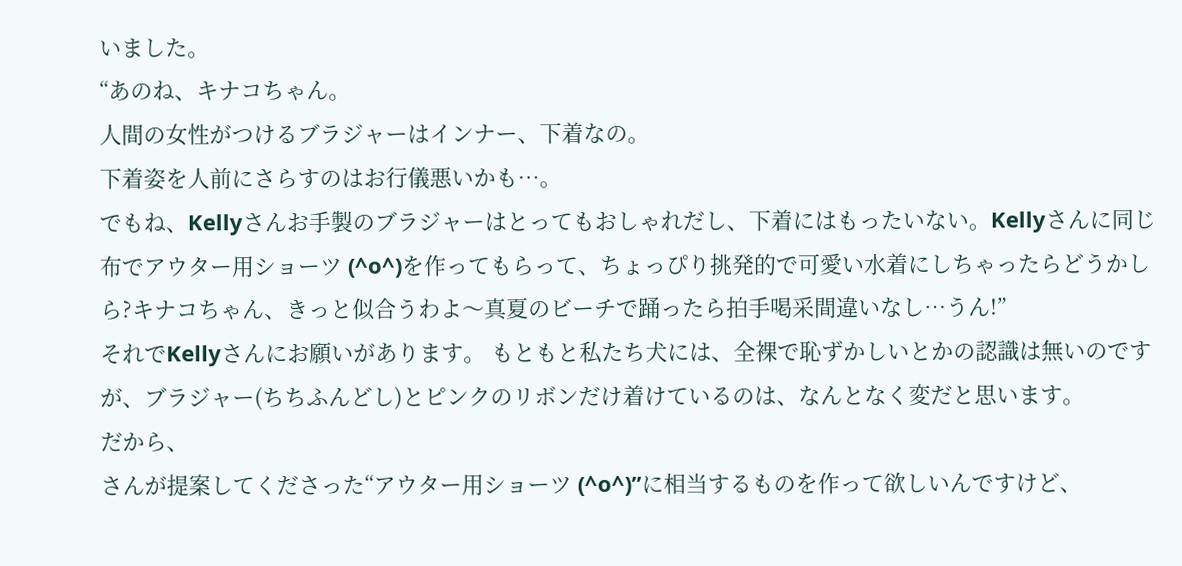いました。
“あのね、キナコちゃん。
人間の女性がつけるブラジャーはインナー、下着なの。
下着姿を人前にさらすのはお行儀悪いかも…。
でもね、Kellyさんお手製のブラジャーはとってもおしゃれだし、下着にはもったいない。Kellyさんに同じ布でアウター用ショーツ (^o^)を作ってもらって、ちょっぴり挑発的で可愛い水着にしちゃったらどうかしら?キナコちゃん、きっと似合うわよ〜真夏のビーチで踊ったら拍手喝采間違いなし…うん!”
それでKellyさんにお願いがあります。 もともと私たち犬には、全裸で恥ずかしいとかの認識は無いのですが、ブラジャー(ちちふんどし)とピンクのリボンだけ着けているのは、なんとなく変だと思います。
だから、
さんが提案してくださった“アウター用ショーツ (^o^)”に相当するものを作って欲しいんですけど、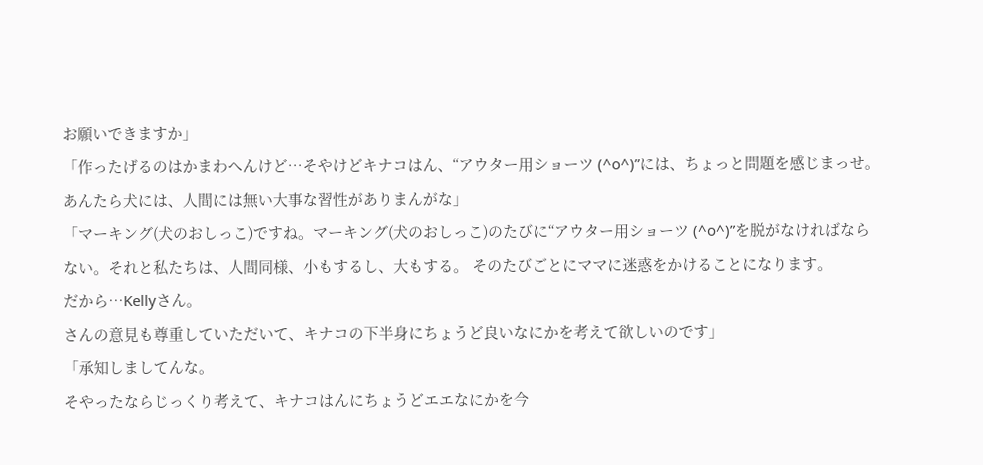お願いできますか」
「作ったげるのはかまわへんけど…そやけどキナコはん、“アウター用ショーツ (^o^)”には、ちょっと問題を感じまっせ。 あんたら犬には、人間には無い大事な習性がありまんがな」
「マーキング(犬のおしっこ)ですね。マーキング(犬のおしっこ)のたびに“アウター用ショーツ (^o^)”を脱がなければならない。それと私たちは、人間同様、小もするし、大もする。 そのたびごとにママに迷惑をかけることになります。
だから…Kellyさん。
さんの意見も尊重していただいて、キナコの下半身にちょうど良いなにかを考えて欲しいのです」
「承知しましてんな。
そやったならじっくり考えて、キナコはんにちょうどエエなにかを今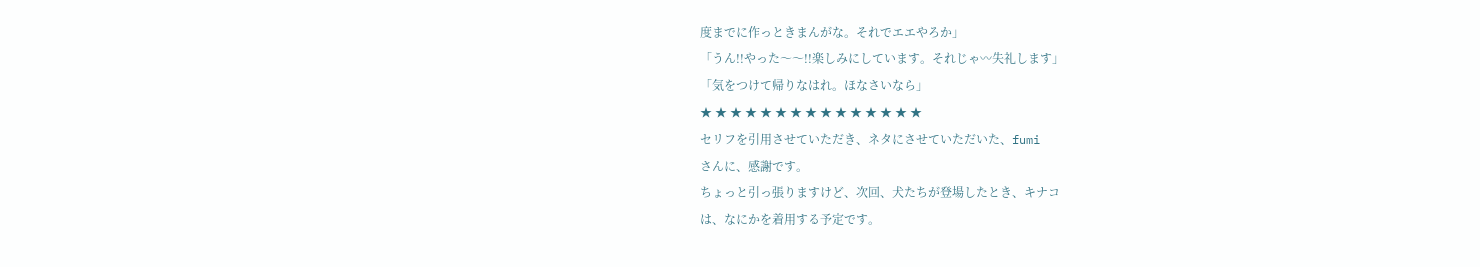度までに作っときまんがな。それでエエやろか」
「うん!!やった〜〜!!楽しみにしています。それじゃ〰失礼します」
「気をつけて帰りなはれ。ほなさいなら」
★ ★ ★ ★ ★ ★ ★ ★ ★ ★ ★ ★ ★ ★ ★
セリフを引用させていただき、ネタにさせていただいた、fumi
さんに、感謝です。
ちょっと引っ張りますけど、次回、犬たちが登場したとき、キナコ
は、なにかを着用する予定です。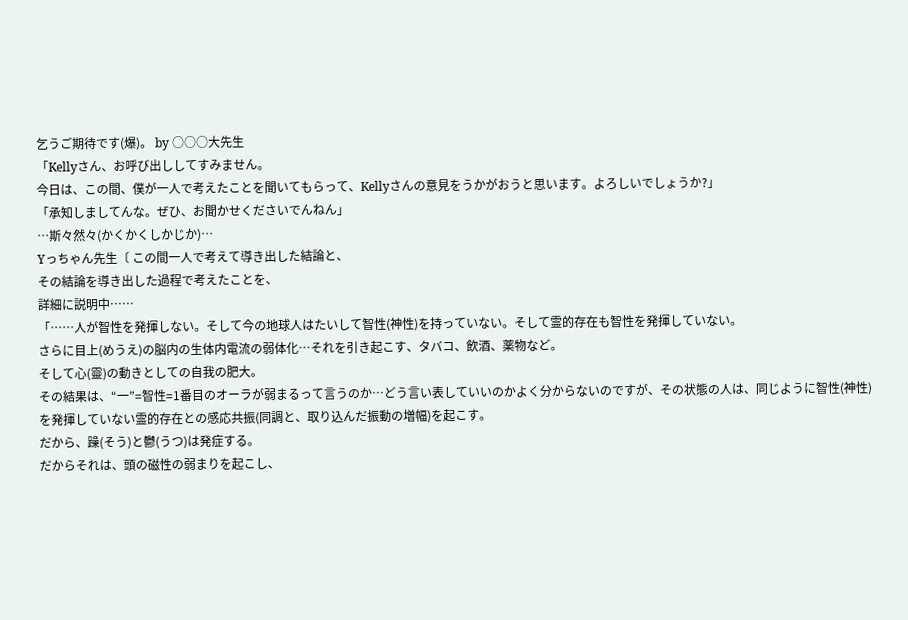乞うご期待です(爆)。 by ○○○大先生
「Kellyさん、お呼び出ししてすみません。
今日は、この間、僕が一人で考えたことを聞いてもらって、Kellyさんの意見をうかがおうと思います。よろしいでしょうか?」
「承知しましてんな。ぜひ、お聞かせくださいでんねん」
…斯々然々(かくかくしかじか)…
Yっちゃん先生〔 この間一人で考えて導き出した結論と、
その結論を導き出した過程で考えたことを、
詳細に説明中……
「……人が智性を発揮しない。そして今の地球人はたいして智性(神性)を持っていない。そして霊的存在も智性を発揮していない。
さらに目上(めうえ)の脳内の生体内電流の弱体化…それを引き起こす、タバコ、飲酒、薬物など。
そして心(靈)の動きとしての自我の肥大。
その結果は、“一”=智性=1番目のオーラが弱まるって言うのか…どう言い表していいのかよく分からないのですが、その状態の人は、同じように智性(神性)を発揮していない霊的存在との感応共振(同調と、取り込んだ振動の増幅)を起こす。
だから、躁(そう)と鬱(うつ)は発症する。
だからそれは、頭の磁性の弱まりを起こし、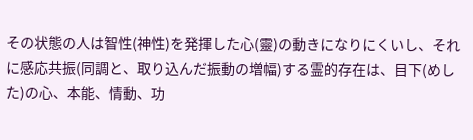その状態の人は智性(神性)を発揮した心(靈)の動きになりにくいし、それに感応共振(同調と、取り込んだ振動の増幅)する霊的存在は、目下(めした)の心、本能、情動、功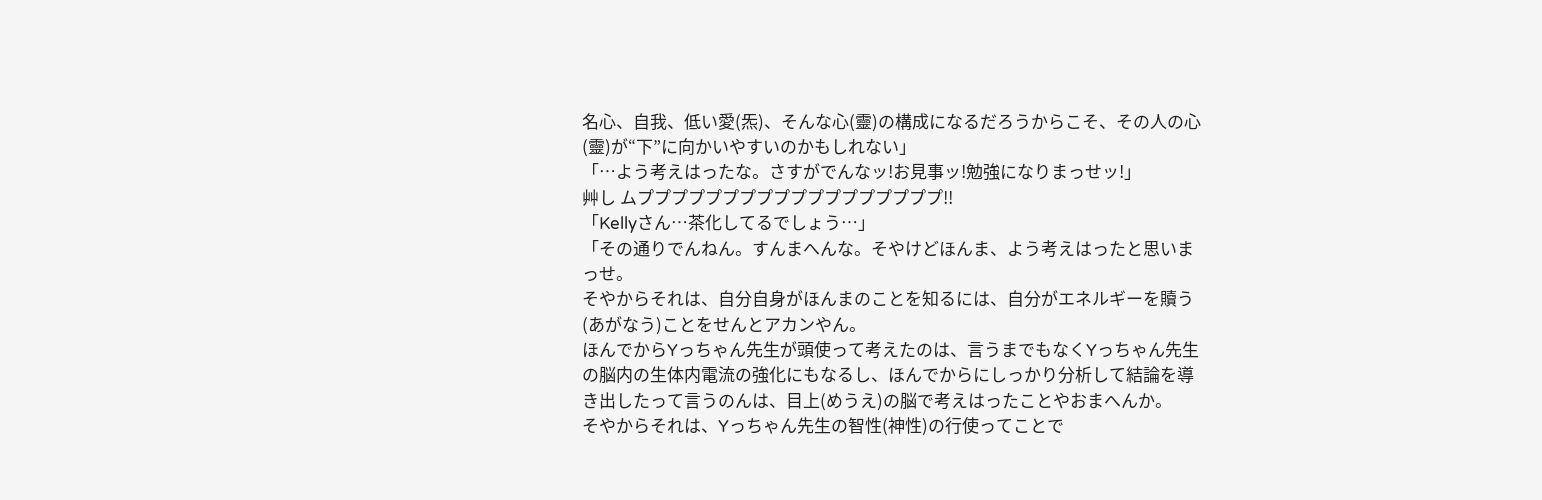名心、自我、低い愛(炁)、そんな心(靈)の構成になるだろうからこそ、その人の心(靈)が“下”に向かいやすいのかもしれない」
「…よう考えはったな。さすがでんなッ!お見事ッ!勉強になりまっせッ!」
艸し ムププププププププププププププププププ!!
「Kellyさん…茶化してるでしょう…」
「その通りでんねん。すんまへんな。そやけどほんま、よう考えはったと思いまっせ。
そやからそれは、自分自身がほんまのことを知るには、自分がエネルギーを贖う(あがなう)ことをせんとアカンやん。
ほんでからYっちゃん先生が頭使って考えたのは、言うまでもなくYっちゃん先生の脳内の生体内電流の強化にもなるし、ほんでからにしっかり分析して結論を導き出したって言うのんは、目上(めうえ)の脳で考えはったことやおまへんか。
そやからそれは、Yっちゃん先生の智性(神性)の行使ってことで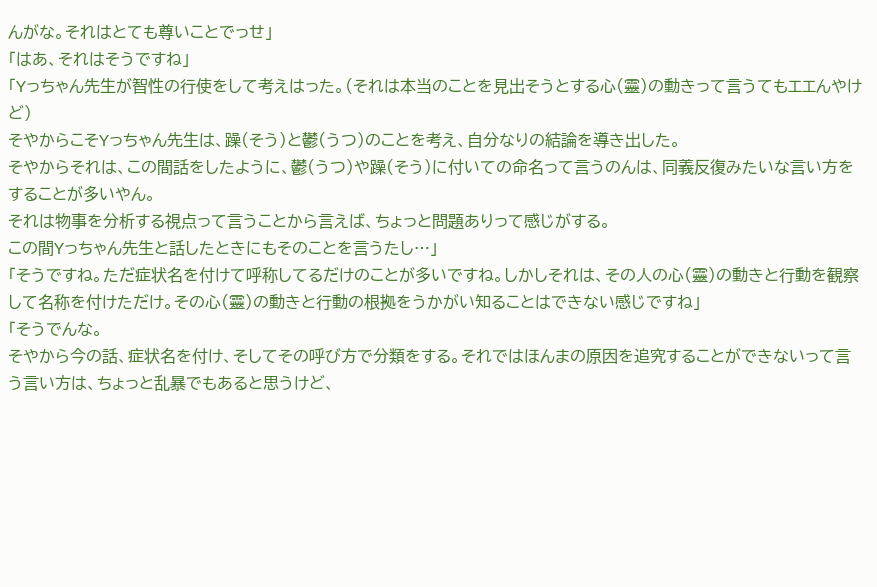んがな。それはとても尊いことでっせ」
「はあ、それはそうですね」
「Yっちゃん先生が智性の行使をして考えはった。(それは本当のことを見出そうとする心(靈)の動きって言うてもエエんやけど)
そやからこそYっちゃん先生は、躁(そう)と鬱(うつ)のことを考え、自分なりの結論を導き出した。
そやからそれは、この間話をしたように、鬱(うつ)や躁(そう)に付いての命名って言うのんは、同義反復みたいな言い方をすることが多いやん。
それは物事を分析する視点って言うことから言えば、ちょっと問題ありって感じがする。
この間Yっちゃん先生と話したときにもそのことを言うたし…」
「そうですね。ただ症状名を付けて呼称してるだけのことが多いですね。しかしそれは、その人の心(靈)の動きと行動を観察して名称を付けただけ。その心(靈)の動きと行動の根拠をうかがい知ることはできない感じですね」
「そうでんな。
そやから今の話、症状名を付け、そしてその呼び方で分類をする。それではほんまの原因を追究することができないって言う言い方は、ちょっと乱暴でもあると思うけど、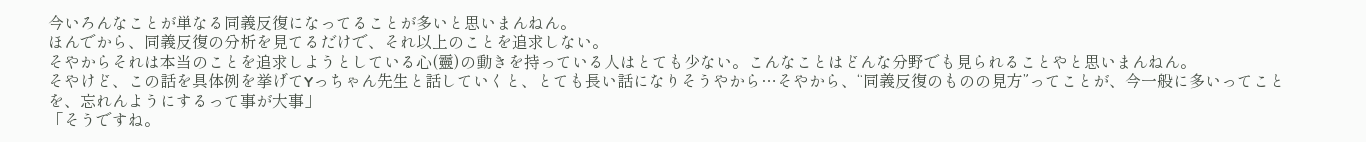今いろんなことが単なる同義反復になってることが多いと思いまんねん。
ほんでから、同義反復の分析を見てるだけで、それ以上のことを追求しない。
そやからそれは本当のことを追求しようとしている心(靈)の動きを持っている人はとても少ない。こんなことはどんな分野でも見られることやと思いまんねん。
そやけど、この話を具体例を挙げてYっちゃん先生と話していくと、とても長い話になりそうやから…そやから、“同義反復のものの見方”ってことが、今一般に多いってことを、忘れんようにするって事が大事」
「そうですね。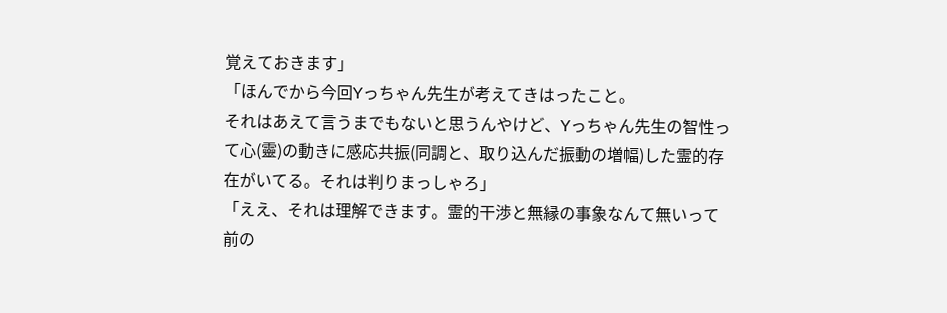覚えておきます」
「ほんでから今回Yっちゃん先生が考えてきはったこと。
それはあえて言うまでもないと思うんやけど、Yっちゃん先生の智性って心(靈)の動きに感応共振(同調と、取り込んだ振動の増幅)した霊的存在がいてる。それは判りまっしゃろ」
「ええ、それは理解できます。霊的干渉と無縁の事象なんて無いって前の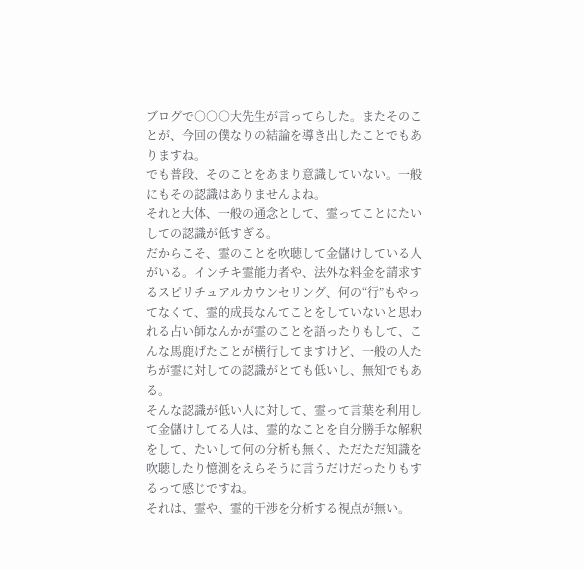ブログで○○○大先生が言ってらした。またそのことが、今回の僕なりの結論を導き出したことでもありますね。
でも普段、そのことをあまり意識していない。一般にもその認識はありませんよね。
それと大体、一般の通念として、霊ってことにたいしての認識が低すぎる。
だからこそ、霊のことを吹聴して金儲けしている人がいる。インチキ霊能力者や、法外な料金を請求するスピリチュアルカウンセリング、何の“行”もやってなくて、霊的成長なんてことをしていないと思われる占い師なんかが霊のことを語ったりもして、こんな馬鹿げたことが横行してますけど、一般の人たちが霊に対しての認識がとても低いし、無知でもある。
そんな認識が低い人に対して、霊って言葉を利用して金儲けしてる人は、霊的なことを自分勝手な解釈をして、たいして何の分析も無く、ただただ知識を吹聴したり憶測をえらそうに言うだけだったりもするって感じですね。
それは、霊や、霊的干渉を分析する視点が無い。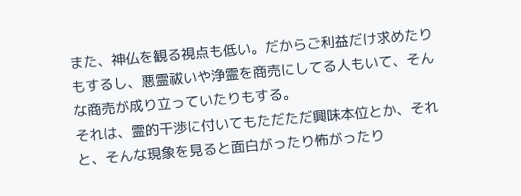また、神仏を観る視点も低い。だからご利益だけ求めたりもするし、悪霊祓いや浄霊を商売にしてる人もいて、そんな商売が成り立っていたりもする。
それは、霊的干渉に付いてもただただ興味本位とか、それと、そんな現象を見ると面白がったり怖がったり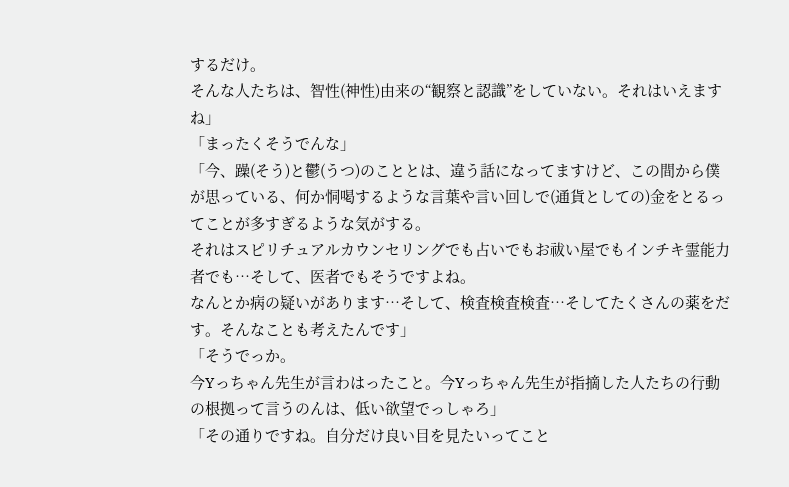するだけ。
そんな人たちは、智性(神性)由来の“観察と認識”をしていない。それはいえますね」
「まったくそうでんな」
「今、躁(そう)と鬱(うつ)のこととは、違う話になってますけど、この間から僕が思っている、何か恫喝するような言葉や言い回しで(通貨としての)金をとるってことが多すぎるような気がする。
それはスピリチュアルカウンセリングでも占いでもお祓い屋でもインチキ霊能力者でも…そして、医者でもそうですよね。
なんとか病の疑いがあります…そして、検査検査検査…そしてたくさんの薬をだす。そんなことも考えたんです」
「そうでっか。
今Yっちゃん先生が言わはったこと。今Yっちゃん先生が指摘した人たちの行動の根拠って言うのんは、低い欲望でっしゃろ」
「その通りですね。自分だけ良い目を見たいってこと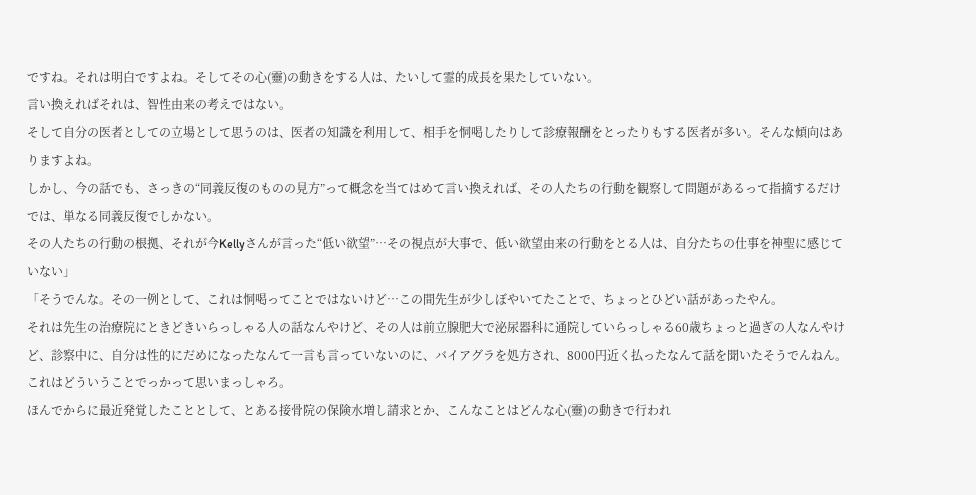ですね。それは明白ですよね。そしてその心(靈)の動きをする人は、たいして霊的成長を果たしていない。
言い換えればそれは、智性由来の考えではない。
そして自分の医者としての立場として思うのは、医者の知識を利用して、相手を恫喝したりして診療報酬をとったりもする医者が多い。そんな傾向はありますよね。
しかし、今の話でも、さっきの“同義反復のものの見方”って概念を当てはめて言い換えれば、その人たちの行動を観察して問題があるって指摘するだけでは、単なる同義反復でしかない。
その人たちの行動の根拠、それが今Kellyさんが言った“低い欲望”…その視点が大事で、低い欲望由来の行動をとる人は、自分たちの仕事を神聖に感じていない」
「そうでんな。その一例として、これは恫喝ってことではないけど…この間先生が少しぼやいてたことで、ちょっとひどい話があったやん。
それは先生の治療院にときどきいらっしゃる人の話なんやけど、その人は前立腺肥大で泌尿器科に通院していらっしゃる60歳ちょっと過ぎの人なんやけど、診察中に、自分は性的にだめになったなんて一言も言っていないのに、バイアグラを処方され、8000円近く払ったなんて話を聞いたそうでんねん。
これはどういうことでっかって思いまっしゃろ。
ほんでからに最近発覚したこととして、とある接骨院の保険水増し請求とか、こんなことはどんな心(靈)の動きで行われ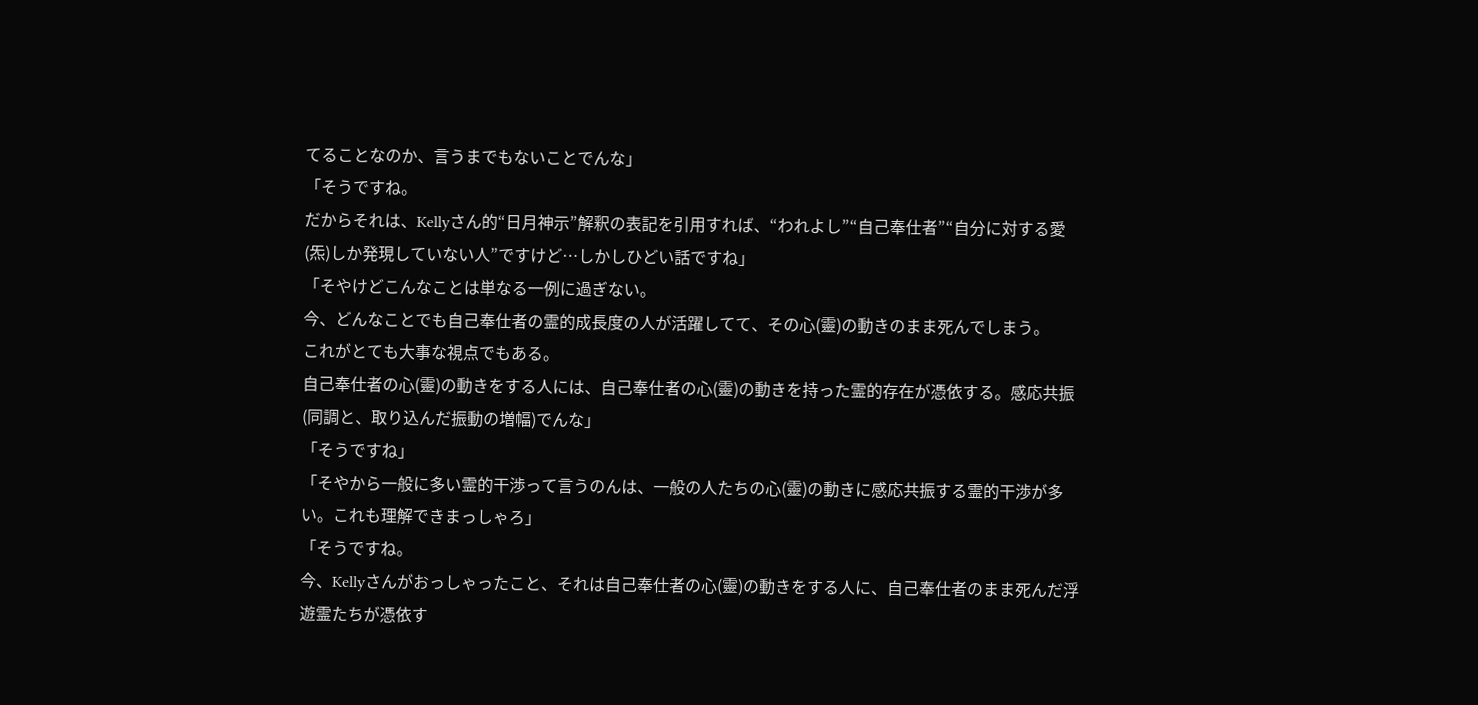てることなのか、言うまでもないことでんな」
「そうですね。
だからそれは、Kellyさん的“日月神示”解釈の表記を引用すれば、“われよし”“自己奉仕者”“自分に対する愛(炁)しか発現していない人”ですけど…しかしひどい話ですね」
「そやけどこんなことは単なる一例に過ぎない。
今、どんなことでも自己奉仕者の霊的成長度の人が活躍してて、その心(靈)の動きのまま死んでしまう。
これがとても大事な視点でもある。
自己奉仕者の心(靈)の動きをする人には、自己奉仕者の心(靈)の動きを持った霊的存在が憑依する。感応共振(同調と、取り込んだ振動の増幅)でんな」
「そうですね」
「そやから一般に多い霊的干渉って言うのんは、一般の人たちの心(靈)の動きに感応共振する霊的干渉が多い。これも理解できまっしゃろ」
「そうですね。
今、Kellyさんがおっしゃったこと、それは自己奉仕者の心(靈)の動きをする人に、自己奉仕者のまま死んだ浮遊霊たちが憑依す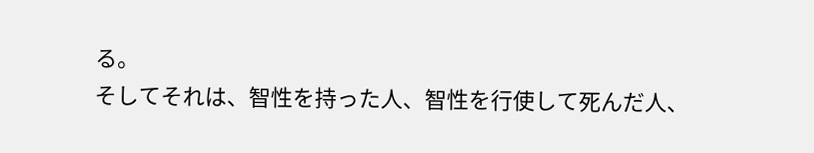る。
そしてそれは、智性を持った人、智性を行使して死んだ人、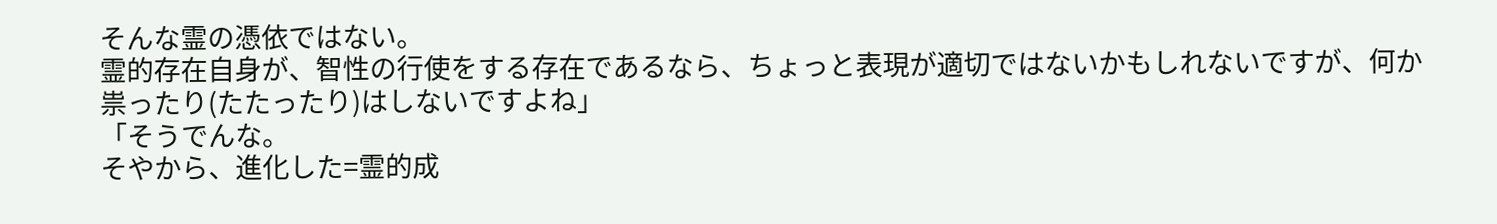そんな霊の憑依ではない。
霊的存在自身が、智性の行使をする存在であるなら、ちょっと表現が適切ではないかもしれないですが、何か祟ったり(たたったり)はしないですよね」
「そうでんな。
そやから、進化した=霊的成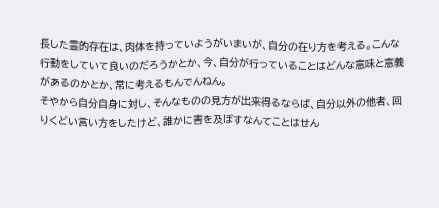長した霊的存在は、肉体を持っていようがいまいが、自分の在り方を考える。こんな行動をしていて良いのだろうかとか、今、自分が行っていることはどんな意味と意義があるのかとか、常に考えるもんでんねん。
そやから自分自身に対し、そんなものの見方が出来得るならば、自分以外の他者、回りくどい言い方をしたけど、誰かに害を及ぼすなんてことはせん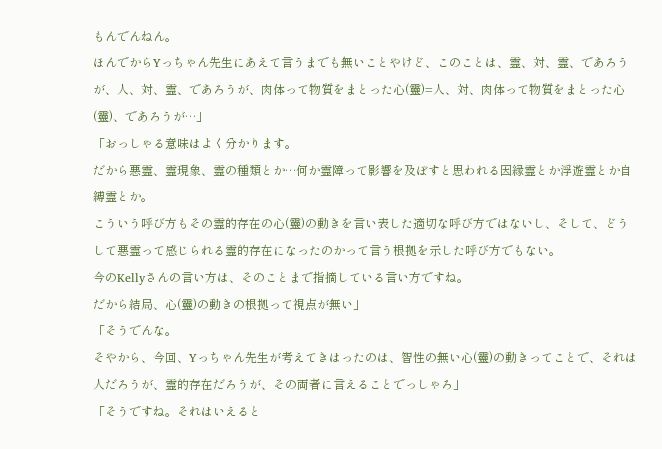もんでんねん。
ほんでからYっちゃん先生にあえて言うまでも無いことやけど、このことは、霊、対、霊、であろうが、人、対、霊、であろうが、肉体って物質をまとった心(靈)=人、対、肉体って物質をまとった心(靈)、であろうが…」
「おっしゃる意味はよく分かります。
だから悪霊、霊現象、霊の種類とか…何か霊障って影響を及ぼすと思われる因縁霊とか浮遊霊とか自縛霊とか。
こういう呼び方もその霊的存在の心(靈)の動きを言い表した適切な呼び方ではないし、そして、どうして悪霊って感じられる霊的存在になったのかって言う根拠を示した呼び方でもない。
今のKellyさんの言い方は、そのことまで指摘している言い方ですね。
だから結局、心(靈)の動きの根拠って視点が無い」
「そうでんな。
そやから、今回、Yっちゃん先生が考えてきはったのは、智性の無い心(靈)の動きってことで、それは人だろうが、霊的存在だろうが、その両者に言えることでっしゃろ」
「そうですね。それはいえると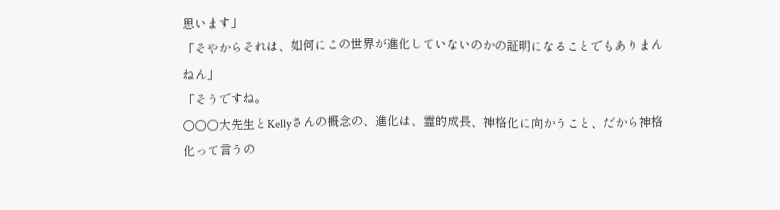思います」
「そやからそれは、如何にこの世界が進化していないのかの証明になることでもありまんねん」
「そうですね。
○○○大先生とKellyさんの概念の、進化は、霊的成長、神格化に向かうこと、だから神格化って言うの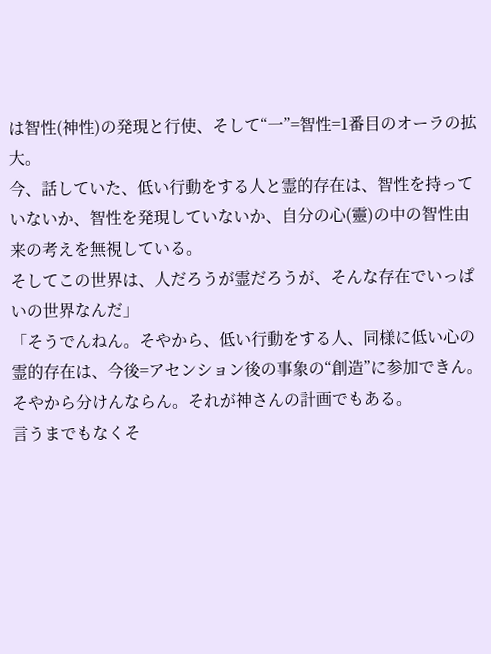は智性(神性)の発現と行使、そして“一”=智性=1番目のオーラの拡大。
今、話していた、低い行動をする人と霊的存在は、智性を持っていないか、智性を発現していないか、自分の心(靈)の中の智性由来の考えを無視している。
そしてこの世界は、人だろうが霊だろうが、そんな存在でいっぱいの世界なんだ」
「そうでんねん。そやから、低い行動をする人、同様に低い心の霊的存在は、今後=アセンション後の事象の“創造”に参加できん。
そやから分けんならん。それが神さんの計画でもある。
言うまでもなくそ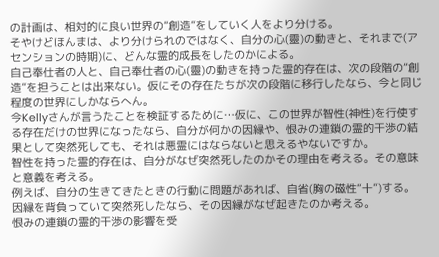の計画は、相対的に良い世界の“創造”をしていく人をより分ける。
そやけどほんまは、より分けられのではなく、自分の心(靈)の動きと、それまで(アセンションの時期)に、どんな霊的成長をしたのかによる。
自己奉仕者の人と、自己奉仕者の心(靈)の動きを持った霊的存在は、次の段階の“創造”を担うことは出来ない。仮にその存在たちが次の段階に移行したなら、今と同じ程度の世界にしかならへん。
今Kellyさんが言うたことを検証するために…仮に、この世界が智性(神性)を行使する存在だけの世界になったなら、自分が何かの因縁や、恨みの連鎖の霊的干渉の結果として突然死しても、それは悪霊にはならないと思えるやないですか。
智性を持った霊的存在は、自分がなぜ突然死したのかその理由を考える。その意味と意義を考える。
例えば、自分の生きてきたときの行動に問題があれば、自省(胸の磁性“十”)する。
因縁を背負っていて突然死したなら、その因縁がなぜ起きたのか考える。
恨みの連鎖の霊的干渉の影響を受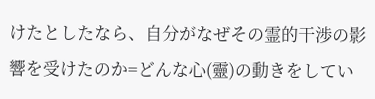けたとしたなら、自分がなぜその霊的干渉の影響を受けたのか=どんな心(靈)の動きをしてい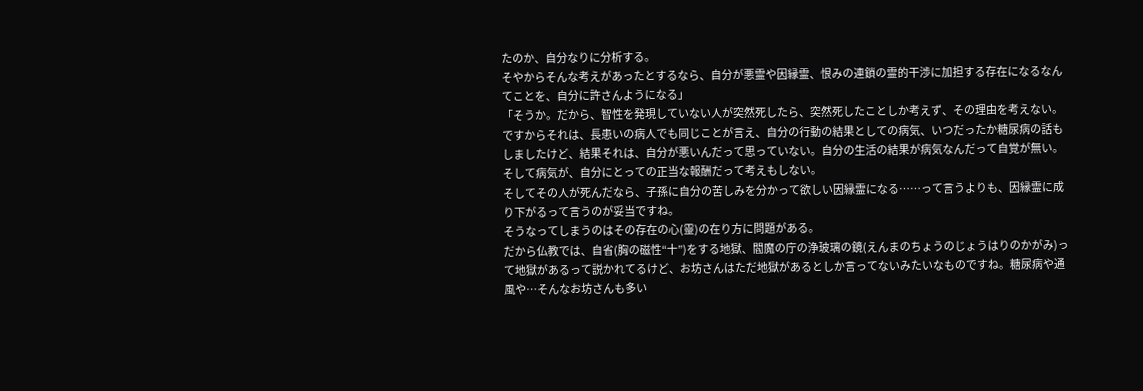たのか、自分なりに分析する。
そやからそんな考えがあったとするなら、自分が悪霊や因縁霊、恨みの連鎖の霊的干渉に加担する存在になるなんてことを、自分に許さんようになる」
「そうか。だから、智性を発現していない人が突然死したら、突然死したことしか考えず、その理由を考えない。
ですからそれは、長患いの病人でも同じことが言え、自分の行動の結果としての病気、いつだったか糖尿病の話もしましたけど、結果それは、自分が悪いんだって思っていない。自分の生活の結果が病気なんだって自覚が無い。そして病気が、自分にとっての正当な報酬だって考えもしない。
そしてその人が死んだなら、子孫に自分の苦しみを分かって欲しい因縁霊になる……って言うよりも、因縁霊に成り下がるって言うのが妥当ですね。
そうなってしまうのはその存在の心(靈)の在り方に問題がある。
だから仏教では、自省(胸の磁性“十”)をする地獄、閻魔の庁の浄玻璃の鏡(えんまのちょうのじょうはりのかがみ)って地獄があるって説かれてるけど、お坊さんはただ地獄があるとしか言ってないみたいなものですね。糖尿病や通風や…そんなお坊さんも多い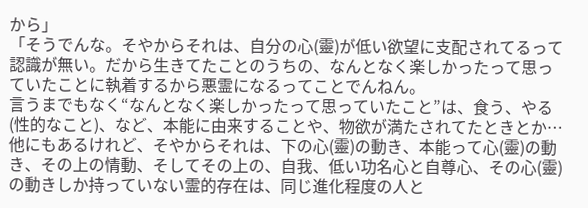から」
「そうでんな。そやからそれは、自分の心(靈)が低い欲望に支配されてるって認識が無い。だから生きてたことのうちの、なんとなく楽しかったって思っていたことに執着するから悪霊になるってことでんねん。
言うまでもなく“なんとなく楽しかったって思っていたこと”は、食う、やる(性的なこと)、など、本能に由来することや、物欲が満たされてたときとか…他にもあるけれど、そやからそれは、下の心(靈)の動き、本能って心(靈)の動き、その上の情動、そしてその上の、自我、低い功名心と自尊心、その心(靈)の動きしか持っていない霊的存在は、同じ進化程度の人と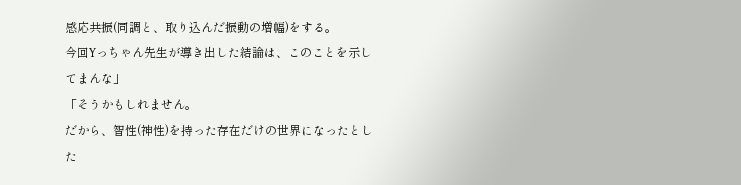感応共振(同調と、取り込んだ振動の増幅)をする。
今回Yっちゃん先生が導き出した結論は、このことを示してまんな」
「そうかもしれません。
だから、智性(神性)を持った存在だけの世界になったとした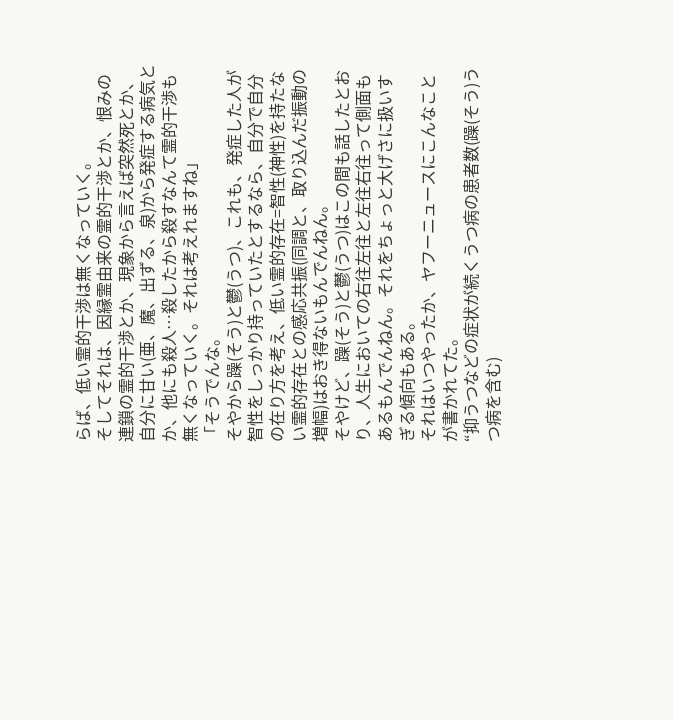らば、低い霊的干渉は無くなっていく。
そしてそれは、因縁霊由来の霊的干渉とか、恨みの連鎖の霊的干渉とか、現象から言えば突然死とか、自分に甘い(亜、魔、出ずる、泉)から発症する病気とか、他にも殺人…殺したから殺すなんて霊的干渉も無くなっていく。それは考えれますね」
「そうでんな。
そやから躁(そう)と鬱(うつ)、これも、発症した人が智性をしっかり持っていたとするなら、自分で自分の在り方を考え、低い霊的存在=智性(神性)を持たない霊的存在との感応共振(同調と、取り込んだ振動の増幅)はおき得ないもんでんねん。
そやけど、躁(そう)と鬱(うつ)はこの間も話したとおり、人生においての右往左往と左往右往って側面もあるもんでんねん。それをちょっと大げさに扱いすぎる傾向もある。
それはいつやったか、ヤフーニュースにこんなことが書かれてた。
“抑うつなどの症状が続くうつ病の患者数(躁(そう)うつ病を含む)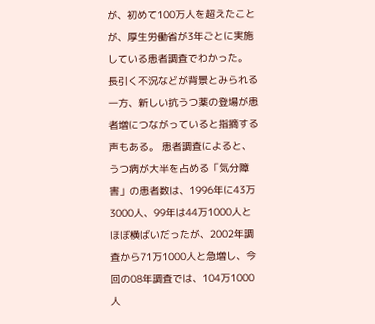が、初めて100万人を超えたことが、厚生労働省が3年ごとに実施している患者調査でわかった。 長引く不況などが背景とみられる一方、新しい抗うつ薬の登場が患者増につながっていると指摘する声もある。 患者調査によると、うつ病が大半を占める「気分障害」の患者数は、1996年に43万3000人、99年は44万1000人とほぼ横ばいだったが、2002年調査から71万1000人と急増し、今回の08年調査では、104万1000人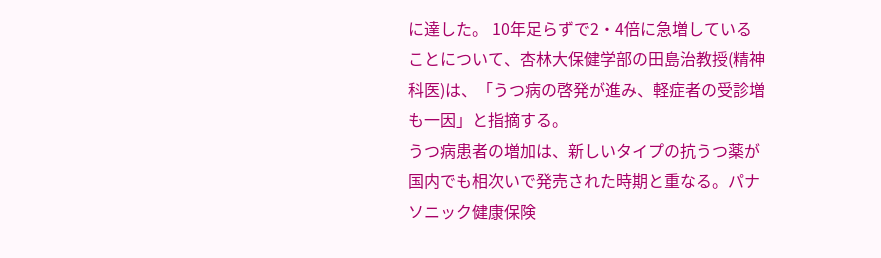に達した。 10年足らずで2・4倍に急増していることについて、杏林大保健学部の田島治教授(精神科医)は、「うつ病の啓発が進み、軽症者の受診増も一因」と指摘する。
うつ病患者の増加は、新しいタイプの抗うつ薬が国内でも相次いで発売された時期と重なる。パナソニック健康保険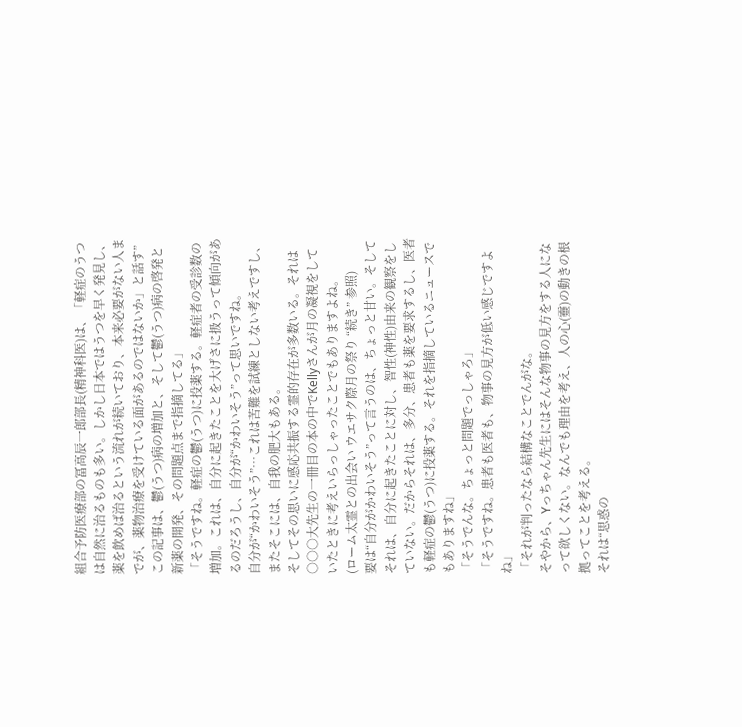組合予防医療部の冨高辰一郎部長(精神科医)は、「軽症のうつは自然に治るものも多い。しかし日本ではうつを早く発見し、薬を飲めば治るという流れが続いており、本来必要がない人までが、薬物治療を受けている面があるのではないか」と話す”
この記事は、鬱(うつ)病の増加と、そして鬱(うつ)病の啓発と新薬の開発、その問題点まで指摘してる」
「そうですね。軽症の鬱(うつ)に投薬する。軽症者の受診数の増加。これは、自分に起きたことを大げさに扱うって傾向があるのだろうし、自分が“かわいそう”って思いですね。
自分が“かわいそう”…これは苦難を試練としない考えですし、またそこには、自我の肥大もある。
そしてその思いに感応共振する霊的存在が多数いる。それは○○○大先生の一冊目の本の中でKellyさんが月の凝視をしていたときに考えいらっしゃったことでもありますよね。
(ローム太霊との出会い ウエサク際月の祭り “続き” 参照)
要は“自分がかわいそう”って言うのは、ちょっと甘い。そしてそれは、自分に起きたことに対し、智性(神性)由来の観察をしていない。だからそれは、多分、患者も薬を要求するし、医者も軽症の鬱(うつ)に投薬する。それを指摘しているニュースでもありますね」
「そうでんな。ちょっと問題でっしゃろ」
「そうですね。患者も医者も、物事の見方が低い感じですよね」
「それが判ったなら結構なことでんがな。
そやから、Yっちゃん先生にはそんな物事の見方をする人になって欲しくない。なんでも理由を考え、人の心(靈)の動きの根拠ってことを考える。
それは“思惑の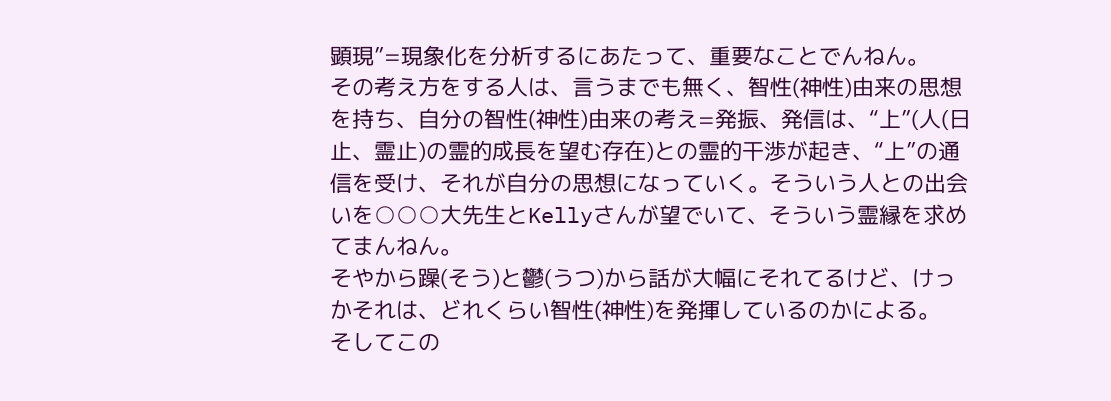顕現”=現象化を分析するにあたって、重要なことでんねん。
その考え方をする人は、言うまでも無く、智性(神性)由来の思想を持ち、自分の智性(神性)由来の考え=発振、発信は、“上”(人(日止、霊止)の霊的成長を望む存在)との霊的干渉が起き、“上”の通信を受け、それが自分の思想になっていく。そういう人との出会いを○○○大先生とKellyさんが望でいて、そういう霊縁を求めてまんねん。
そやから躁(そう)と鬱(うつ)から話が大幅にそれてるけど、けっかそれは、どれくらい智性(神性)を発揮しているのかによる。
そしてこの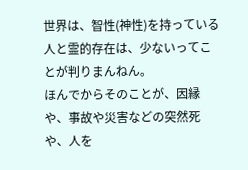世界は、智性(神性)を持っている人と霊的存在は、少ないってことが判りまんねん。
ほんでからそのことが、因縁や、事故や災害などの突然死や、人を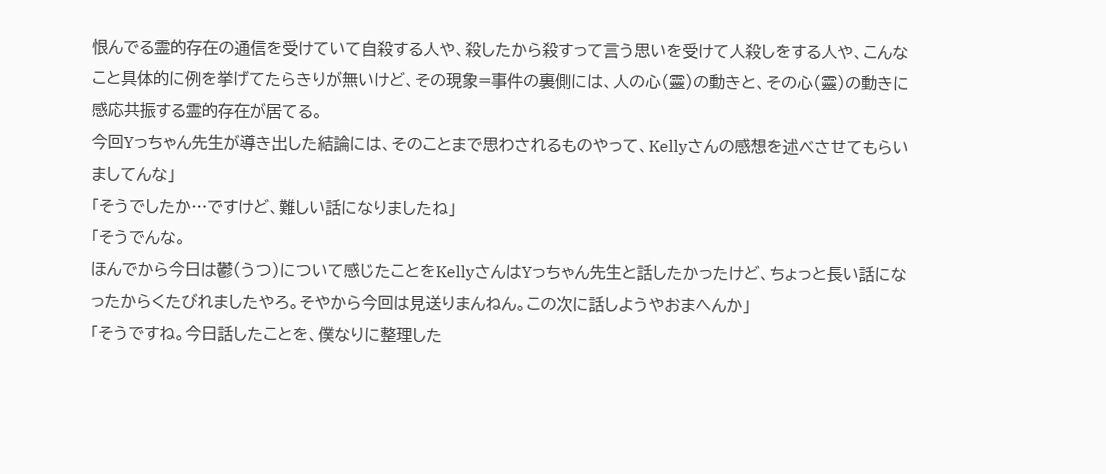恨んでる霊的存在の通信を受けていて自殺する人や、殺したから殺すって言う思いを受けて人殺しをする人や、こんなこと具体的に例を挙げてたらきりが無いけど、その現象=事件の裏側には、人の心(靈)の動きと、その心(靈)の動きに感応共振する霊的存在が居てる。
今回Yっちゃん先生が導き出した結論には、そのことまで思わされるものやって、Kellyさんの感想を述べさせてもらいましてんな」
「そうでしたか…ですけど、難しい話になりましたね」
「そうでんな。
ほんでから今日は鬱(うつ)について感じたことをKellyさんはYっちゃん先生と話したかったけど、ちょっと長い話になったからくたびれましたやろ。そやから今回は見送りまんねん。この次に話しようやおまへんか」
「そうですね。今日話したことを、僕なりに整理した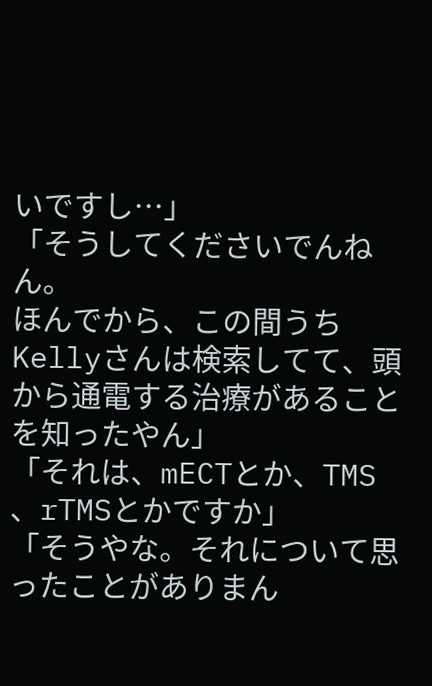いですし…」
「そうしてくださいでんねん。
ほんでから、この間うちKellyさんは検索してて、頭から通電する治療があることを知ったやん」
「それは、mECTとか、TMS 、rTMSとかですか」
「そうやな。それについて思ったことがありまん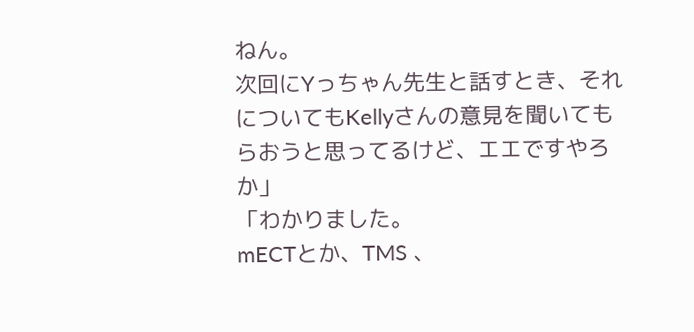ねん。
次回にYっちゃん先生と話すとき、それについてもKellyさんの意見を聞いてもらおうと思ってるけど、エエですやろか」
「わかりました。
mECTとか、TMS 、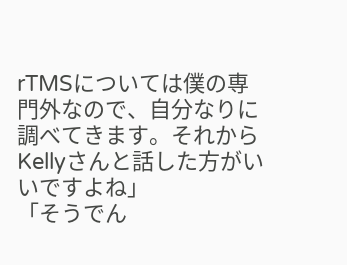rTMSについては僕の専門外なので、自分なりに調べてきます。それからKellyさんと話した方がいいですよね」
「そうでん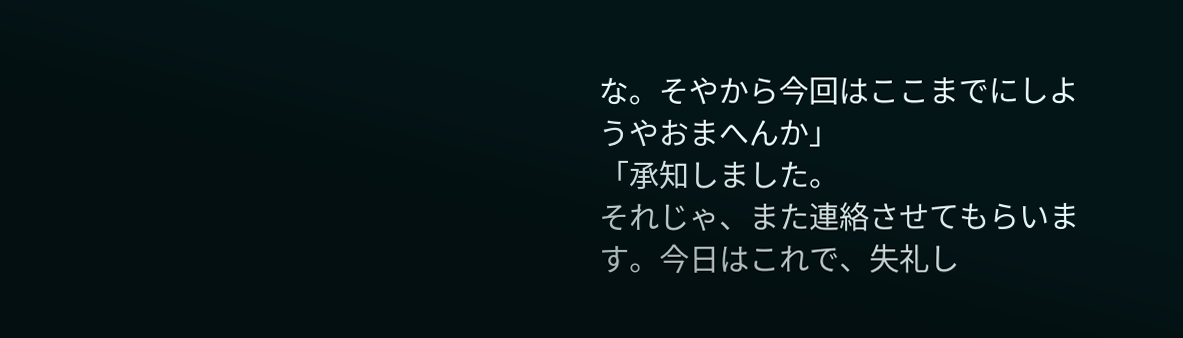な。そやから今回はここまでにしようやおまへんか」
「承知しました。
それじゃ、また連絡させてもらいます。今日はこれで、失礼し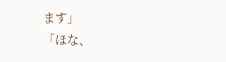ます」
「ほな、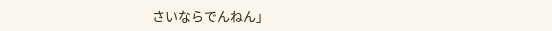さいならでんねん」